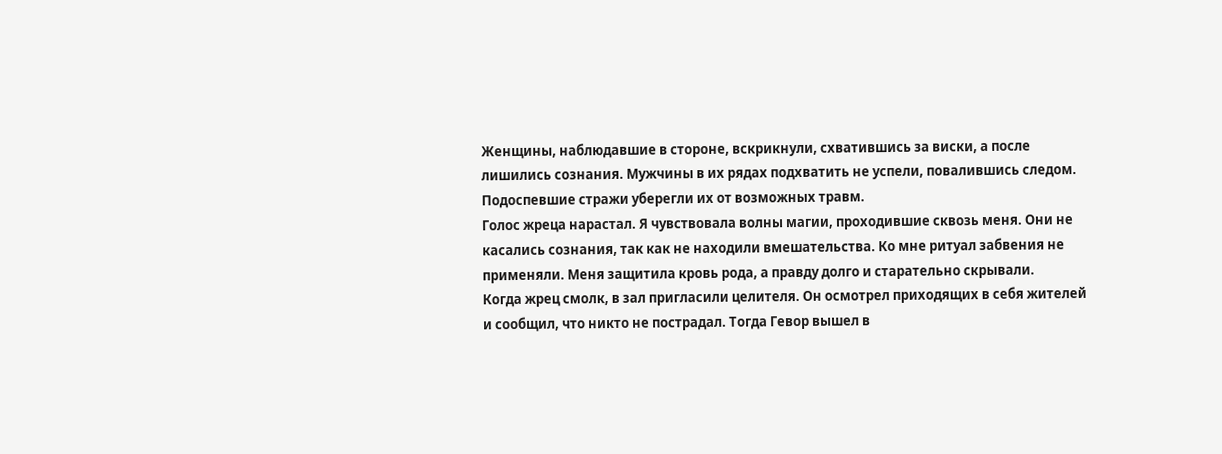Женщины, наблюдавшие в стороне, вскрикнули, схватившись за виски, а после лишились сознания. Мужчины в их рядах подхватить не успели, повалившись следом. Подоспевшие стражи уберегли их от возможных травм.
Голос жреца нарастал. Я чувствовала волны магии, проходившие сквозь меня. Они не касались сознания, так как не находили вмешательства. Ко мне ритуал забвения не применяли. Меня защитила кровь рода, а правду долго и старательно скрывали.
Когда жрец смолк, в зал пригласили целителя. Он осмотрел приходящих в себя жителей и сообщил, что никто не пострадал. Тогда Гевор вышел в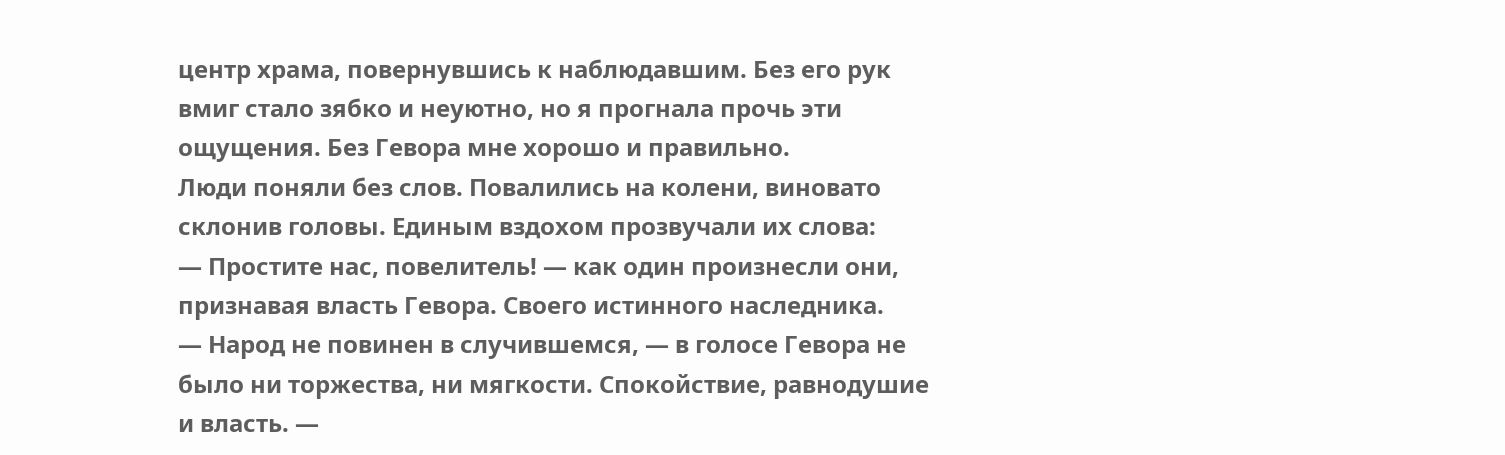центр храма, повернувшись к наблюдавшим. Без его рук вмиг стало зябко и неуютно, но я прогнала прочь эти ощущения. Без Гевора мне хорошо и правильно.
Люди поняли без слов. Повалились на колени, виновато склонив головы. Единым вздохом прозвучали их слова:
— Простите нас, повелитель! — как один произнесли они, признавая власть Гевора. Своего истинного наследника.
— Народ не повинен в случившемся, — в голосе Гевора не было ни торжества, ни мягкости. Спокойствие, равнодушие и власть. —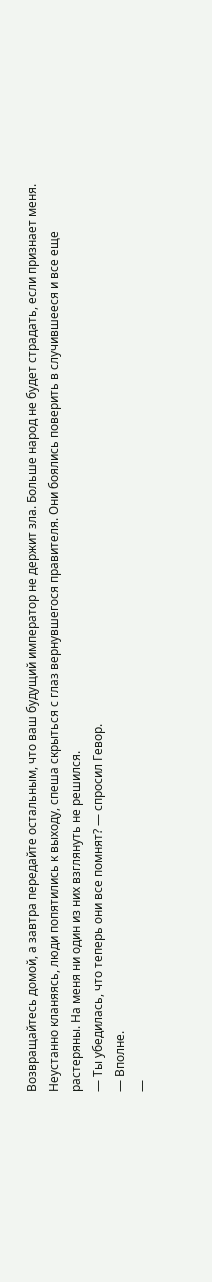Возвращайтесь домой, а завтра передайте остальным, что ваш будущий император не держит зла. Больше народ не будет страдать, если признает меня.
Неустанно кланяясь, люди попятились к выходу, спеша скрыться с глаз вернувшегося правителя. Они боялись поверить в случившееся и все еще растеряны. На меня ни один из них взглянуть не решился.
— Ты убедилась, что теперь они все помнят? — спросил Гевор.
— Вполне.
—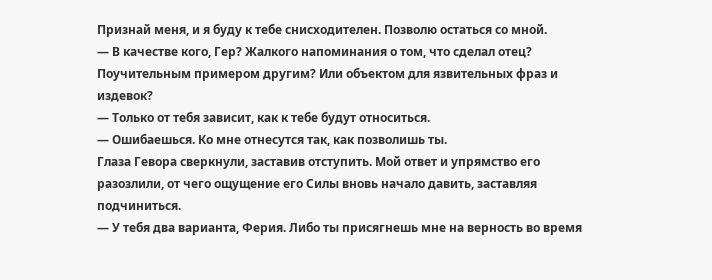Признай меня, и я буду к тебе снисходителен. Позволю остаться со мной.
— В качестве кого, Гер? Жалкого напоминания о том, что сделал отец? Поучительным примером другим? Или объектом для язвительных фраз и издевок?
— Только от тебя зависит, как к тебе будут относиться.
— Ошибаешься. Ко мне отнесутся так, как позволишь ты.
Глаза Гевора сверкнули, заставив отступить. Мой ответ и упрямство его разозлили, от чего ощущение его Силы вновь начало давить, заставляя подчиниться.
— У тебя два варианта, Ферия. Либо ты присягнешь мне на верность во время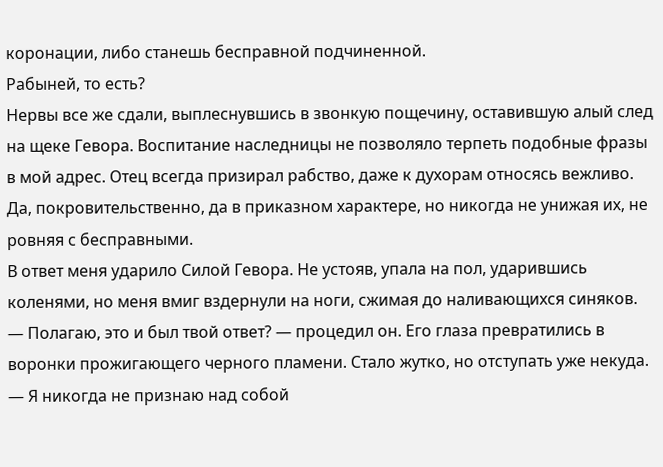коронации, либо станешь бесправной подчиненной.
Рабыней, то есть?
Нервы все же сдали, выплеснувшись в звонкую пощечину, оставившую алый след на щеке Гевора. Воспитание наследницы не позволяло терпеть подобные фразы в мой адрес. Отец всегда призирал рабство, даже к духорам относясь вежливо. Да, покровительственно, да в приказном характере, но никогда не унижая их, не ровняя с бесправными.
В ответ меня ударило Силой Гевора. Не устояв, упала на пол, ударившись коленями, но меня вмиг вздернули на ноги, сжимая до наливающихся синяков.
— Полагаю, это и был твой ответ? — процедил он. Его глаза превратились в воронки прожигающего черного пламени. Стало жутко, но отступать уже некуда.
— Я никогда не признаю над собой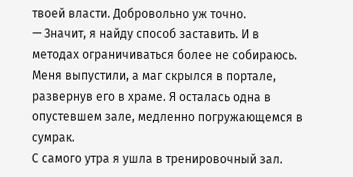твоей власти. Добровольно уж точно.
— Значит, я найду способ заставить. И в методах ограничиваться более не собираюсь.
Меня выпустили, а маг скрылся в портале, развернув его в храме. Я осталась одна в опустевшем зале, медленно погружающемся в сумрак.
С самого утра я ушла в тренировочный зал.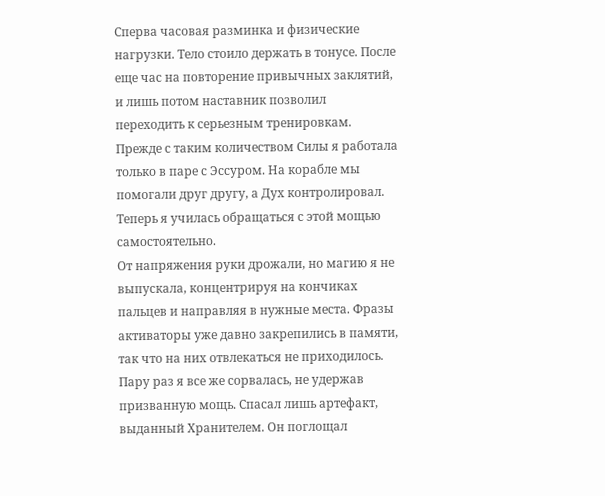Сперва часовая разминка и физические нагрузки. Тело стоило держать в тонусе. После еще час на повторение привычных заклятий, и лишь потом наставник позволил переходить к серьезным тренировкам.
Прежде с таким количеством Силы я работала только в паре с Эссуром. На корабле мы помогали друг другу, а Дух контролировал. Теперь я училась обращаться с этой мощью самостоятельно.
От напряжения руки дрожали, но магию я не выпускала, концентрируя на кончиках пальцев и направляя в нужные места. Фразы активаторы уже давно закрепились в памяти, так что на них отвлекаться не приходилось.
Пару раз я все же сорвалась, не удержав призванную мощь. Спасал лишь артефакт, выданный Хранителем. Он поглощал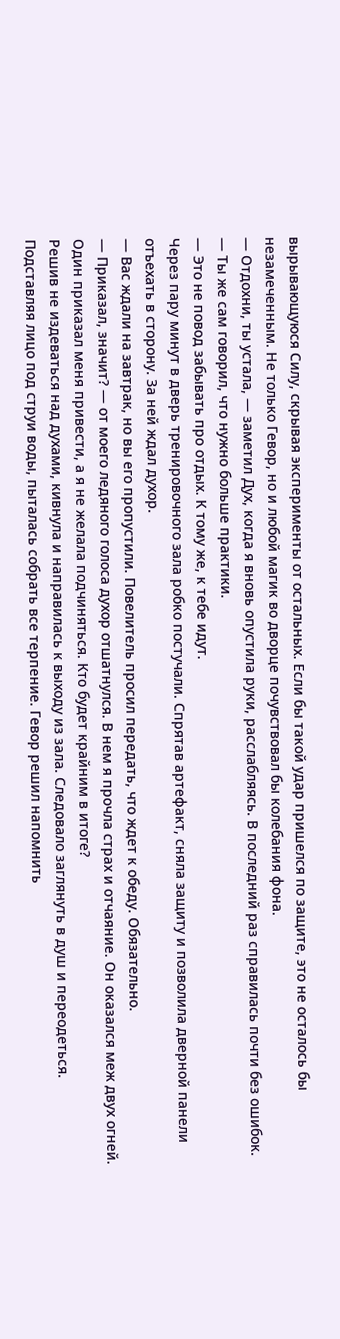вырывающуюся Силу, скрывая эксперименты от остальных. Если бы такой удар пришелся по защите, это не осталось бы незамеченным. Не только Гевор, но и любой магик во дворце почувствовал бы колебания фона.
— Отдохни, ты устала, — заметил Дух, когда я вновь опустила руки, расслабляясь. В последний раз справилась почти без ошибок.
— Ты же сам говорил, что нужно больше практики.
— Это не повод забывать про отдых. К тому же, к тебе идут.
Через пару минут в дверь тренировочного зала робко постучали. Спрятав артефакт, сняла защиту и позволила дверной панели отъехать в сторону. За ней ждал духор.
— Вас ждали на завтрак, но вы его пропустили. Повелитель просил передать, что ждет к обеду. Обязательно.
— Приказал, значит? — от моего ледяного голоса духор отшатнулся. В нем я прочла страх и отчаяние. Он оказался меж двух огней. Один приказал меня привести, а я не желала подчиняться. Кто будет крайним в итоге?
Решив не издеваться над духами, кивнула и направилась к выходу из зала. Следовало заглянуть в душ и переодеться.
Подставляя лицо под струи воды, пыталась собрать все терпение. Гевор решил напомнить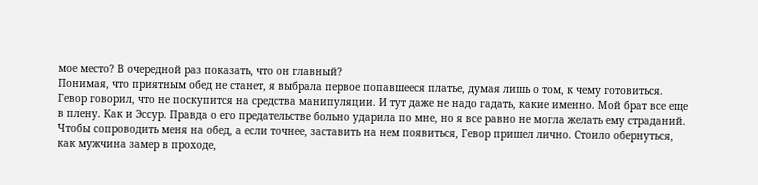мое место? В очередной раз показать, что он главный?
Понимая, что приятным обед не станет, я выбрала первое попавшееся платье, думая лишь о том, к чему готовиться. Гевор говорил, что не поскупится на средства манипуляции. И тут даже не надо гадать, какие именно. Мой брат все еще в плену. Как и Эссур. Правда о его предательстве больно ударила по мне, но я все равно не могла желать ему страданий.
Чтобы сопроводить меня на обед, а если точнее, заставить на нем появиться, Гевор пришел лично. Стоило обернуться, как мужчина замер в проходе,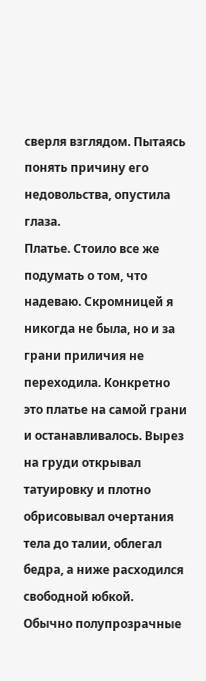сверля взглядом. Пытаясь понять причину его недовольства, опустила глаза.
Платье. Стоило все же подумать о том, что надеваю. Скромницей я никогда не была, но и за грани приличия не переходила. Конкретно это платье на самой грани и останавливалось. Вырез на груди открывал татуировку и плотно обрисовывал очертания тела до талии, облегал бедра, а ниже расходился свободной юбкой.
Обычно полупрозрачные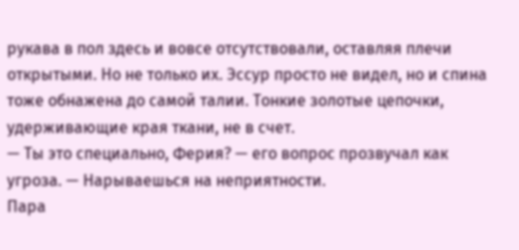рукава в пол здесь и вовсе отсутствовали, оставляя плечи открытыми. Но не только их. Эссур просто не видел, но и спина тоже обнажена до самой талии. Тонкие золотые цепочки, удерживающие края ткани, не в счет.
— Ты это специально, Ферия? — его вопрос прозвучал как угроза. — Нарываешься на неприятности.
Пара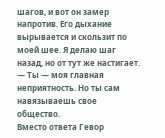шагов, и вот он замер напротив. Его дыхание вырывается и скользит по моей шее. Я делаю шаг назад, но от тут же настигает.
— Ты — моя главная неприятность. Но ты сам навязываешь свое общество.
Вместо ответа Гевор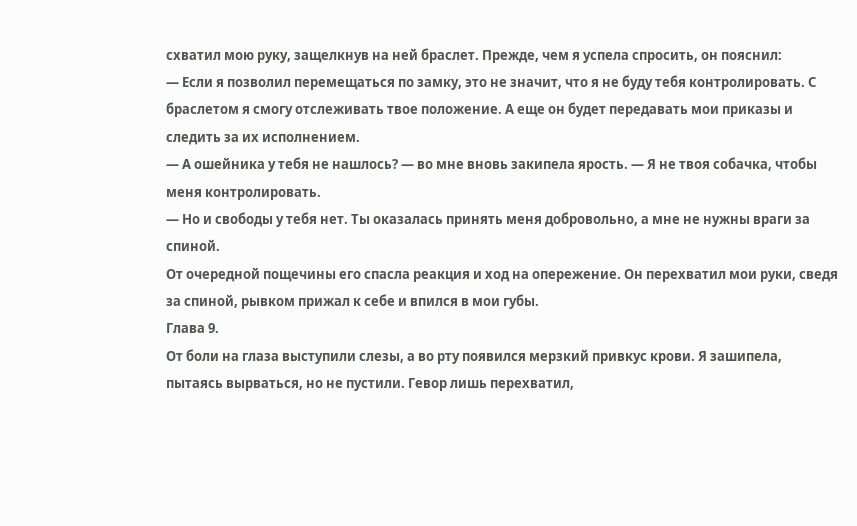схватил мою руку, защелкнув на ней браслет. Прежде, чем я успела спросить, он пояснил:
— Если я позволил перемещаться по замку, это не значит, что я не буду тебя контролировать. С браслетом я смогу отслеживать твое положение. А еще он будет передавать мои приказы и следить за их исполнением.
— А ошейника у тебя не нашлось? — во мне вновь закипела ярость. — Я не твоя собачка, чтобы меня контролировать.
— Но и свободы у тебя нет. Ты оказалась принять меня добровольно, а мне не нужны враги за спиной.
От очередной пощечины его спасла реакция и ход на опережение. Он перехватил мои руки, сведя за спиной, рывком прижал к себе и впился в мои губы.
Глава 9.
От боли на глаза выступили слезы, а во рту появился мерзкий привкус крови. Я зашипела, пытаясь вырваться, но не пустили. Гевор лишь перехватил,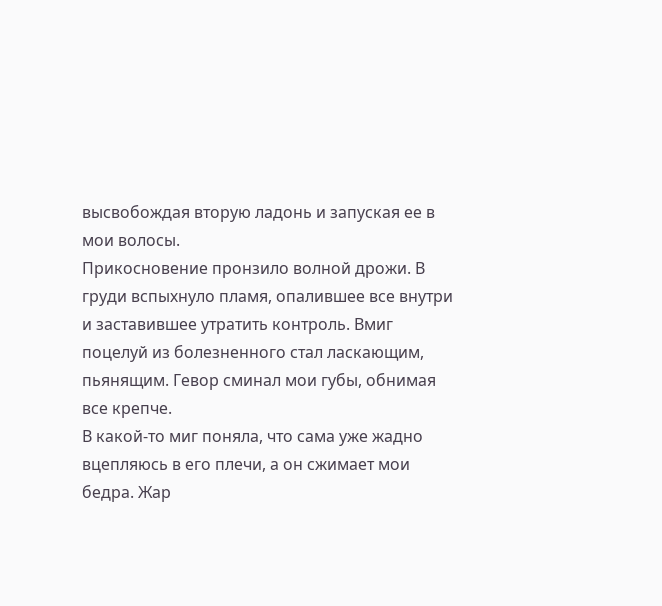высвобождая вторую ладонь и запуская ее в мои волосы.
Прикосновение пронзило волной дрожи. В груди вспыхнуло пламя, опалившее все внутри и заставившее утратить контроль. Вмиг поцелуй из болезненного стал ласкающим, пьянящим. Гевор сминал мои губы, обнимая все крепче.
В какой-то миг поняла, что сама уже жадно вцепляюсь в его плечи, а он сжимает мои бедра. Жар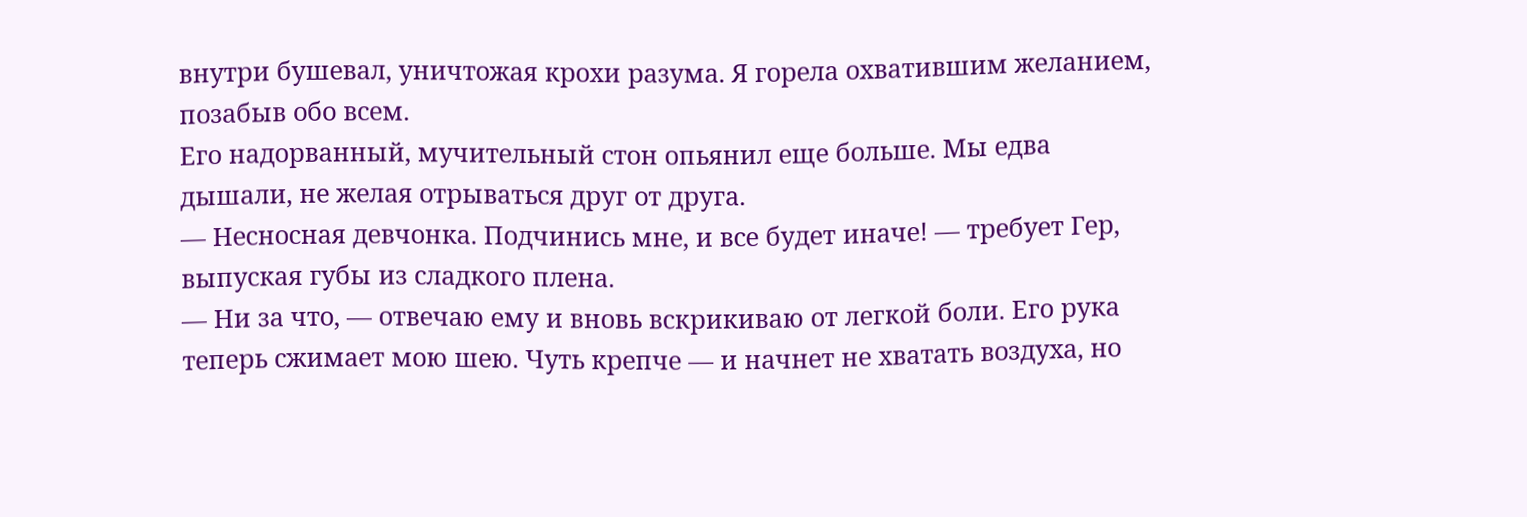внутри бушевал, уничтожая крохи разума. Я горела охватившим желанием, позабыв обо всем.
Его надорванный, мучительный стон опьянил еще больше. Мы едва дышали, не желая отрываться друг от друга.
— Несносная девчонка. Подчинись мне, и все будет иначе! — требует Гер, выпуская губы из сладкого плена.
— Ни за что, — отвечаю ему и вновь вскрикиваю от легкой боли. Его рука теперь сжимает мою шею. Чуть крепче — и начнет не хватать воздуха, но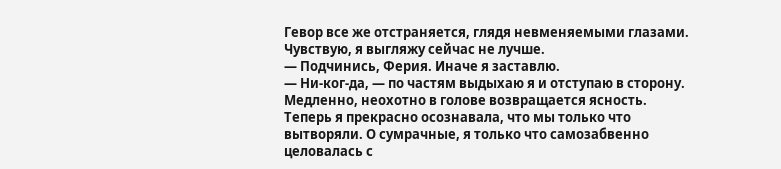Гевор все же отстраняется, глядя невменяемыми глазами. Чувствую, я выгляжу сейчас не лучше.
— Подчинись, Ферия. Иначе я заставлю.
— Ни-ког-да, — по частям выдыхаю я и отступаю в сторону. Медленно, неохотно в голове возвращается ясность. Теперь я прекрасно осознавала, что мы только что вытворяли. О сумрачные, я только что самозабвенно целовалась с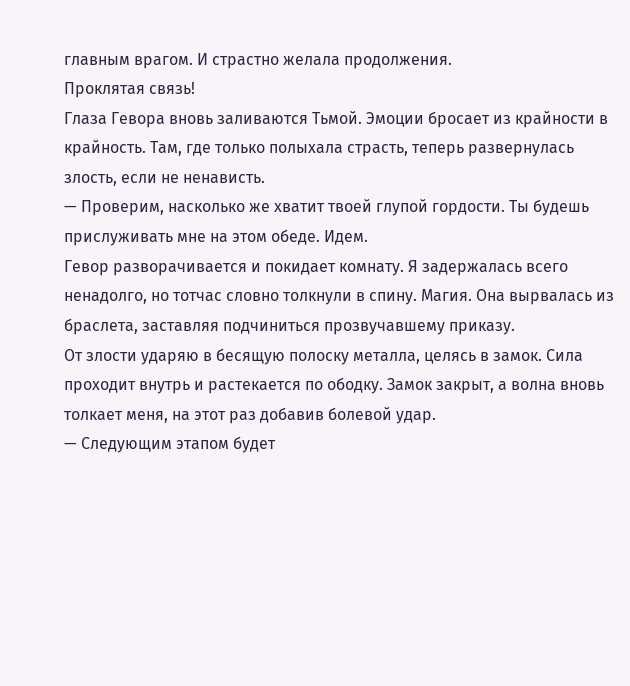главным врагом. И страстно желала продолжения.
Проклятая связь!
Глаза Гевора вновь заливаются Тьмой. Эмоции бросает из крайности в крайность. Там, где только полыхала страсть, теперь развернулась злость, если не ненависть.
— Проверим, насколько же хватит твоей глупой гордости. Ты будешь прислуживать мне на этом обеде. Идем.
Гевор разворачивается и покидает комнату. Я задержалась всего ненадолго, но тотчас словно толкнули в спину. Магия. Она вырвалась из браслета, заставляя подчиниться прозвучавшему приказу.
От злости ударяю в бесящую полоску металла, целясь в замок. Сила проходит внутрь и растекается по ободку. Замок закрыт, а волна вновь толкает меня, на этот раз добавив болевой удар.
— Следующим этапом будет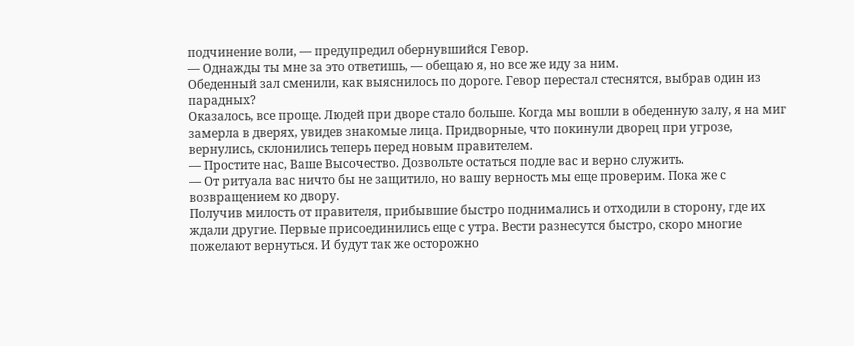подчинение воли, — предупредил обернувшийся Гевор.
— Однажды ты мне за это ответишь, — обещаю я, но все же иду за ним.
Обеденный зал сменили, как выяснилось по дороге. Гевор перестал стеснятся, выбрав один из парадных?
Оказалось, все проще. Людей при дворе стало больше. Когда мы вошли в обеденную залу, я на миг замерла в дверях, увидев знакомые лица. Придворные, что покинули дворец при угрозе, вернулись, склонились теперь перед новым правителем.
— Простите нас, Ваше Высочество. Дозвольте остаться подле вас и верно служить.
— От ритуала вас ничто бы не защитило, но вашу верность мы еще проверим. Пока же с возвращением ко двору.
Получив милость от правителя, прибывшие быстро поднимались и отходили в сторону, где их ждали другие. Первые присоединились еще с утра. Вести разнесутся быстро, скоро многие пожелают вернуться. И будут так же осторожно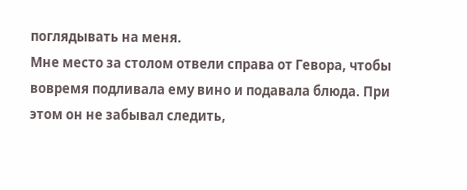поглядывать на меня.
Мне место за столом отвели справа от Гевора, чтобы вовремя подливала ему вино и подавала блюда. При этом он не забывал следить,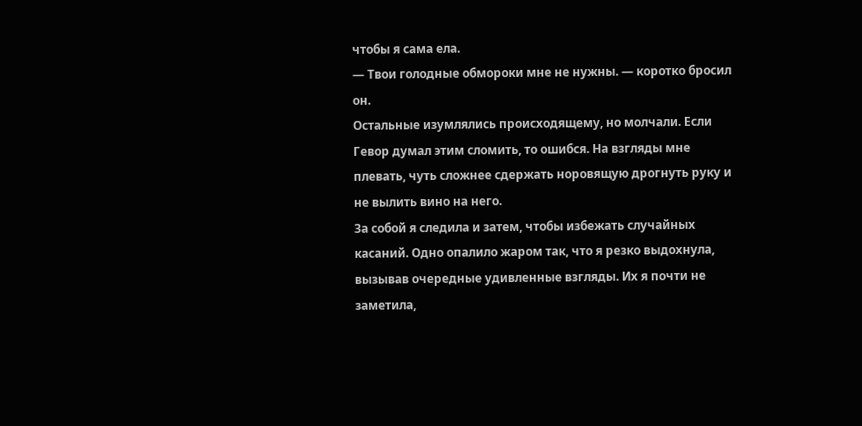чтобы я сама ела.
— Твои голодные обмороки мне не нужны. — коротко бросил он.
Остальные изумлялись происходящему, но молчали. Если Гевор думал этим сломить, то ошибся. На взгляды мне плевать, чуть сложнее сдержать норовящую дрогнуть руку и не вылить вино на него.
За собой я следила и затем, чтобы избежать случайных касаний. Одно опалило жаром так, что я резко выдохнула, вызывав очередные удивленные взгляды. Их я почти не заметила,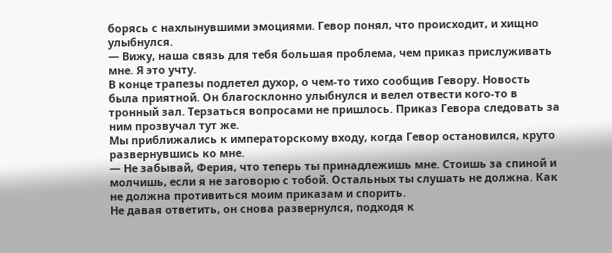борясь с нахлынувшими эмоциями. Гевор понял, что происходит, и хищно улыбнулся.
— Вижу, наша связь для тебя большая проблема, чем приказ прислуживать мне. Я это учту.
В конце трапезы подлетел духор, о чем-то тихо сообщив Гевору. Новость была приятной. Он благосклонно улыбнулся и велел отвести кого-то в тронный зал. Терзаться вопросами не пришлось. Приказ Гевора следовать за ним прозвучал тут же.
Мы приближались к императорскому входу, когда Гевор остановился, круто развернувшись ко мне.
— Не забывай, Ферия, что теперь ты принадлежишь мне. Стоишь за спиной и молчишь, если я не заговорю с тобой. Остальных ты слушать не должна. Как не должна противиться моим приказам и спорить.
Не давая ответить, он снова развернулся, подходя к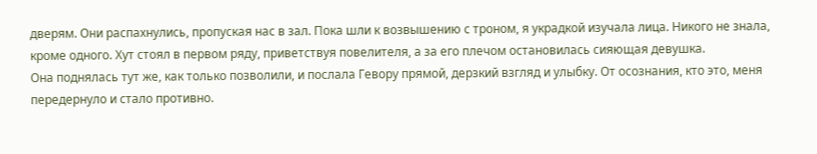дверям. Они распахнулись, пропуская нас в зал. Пока шли к возвышению с троном, я украдкой изучала лица. Никого не знала, кроме одного. Хут стоял в первом ряду, приветствуя повелителя, а за его плечом остановилась сияющая девушка.
Она поднялась тут же, как только позволили, и послала Гевору прямой, дерзкий взгляд и улыбку. От осознания, кто это, меня передернуло и стало противно.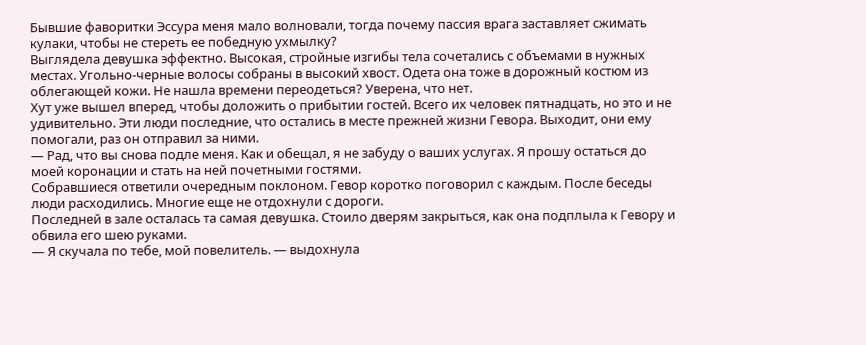Бывшие фаворитки Эссура меня мало волновали, тогда почему пассия врага заставляет сжимать кулаки, чтобы не стереть ее победную ухмылку?
Выглядела девушка эффектно. Высокая, стройные изгибы тела сочетались с объемами в нужных местах. Угольно-черные волосы собраны в высокий хвост. Одета она тоже в дорожный костюм из облегающей кожи. Не нашла времени переодеться? Уверена, что нет.
Хут уже вышел вперед, чтобы доложить о прибытии гостей. Всего их человек пятнадцать, но это и не удивительно. Эти люди последние, что остались в месте прежней жизни Гевора. Выходит, они ему помогали, раз он отправил за ними.
— Рад, что вы снова подле меня. Как и обещал, я не забуду о ваших услугах. Я прошу остаться до моей коронации и стать на ней почетными гостями.
Собравшиеся ответили очередным поклоном. Гевор коротко поговорил с каждым. После беседы люди расходились. Многие еще не отдохнули с дороги.
Последней в зале осталась та самая девушка. Стоило дверям закрыться, как она подплыла к Гевору и обвила его шею руками.
— Я скучала по тебе, мой повелитель. — выдохнула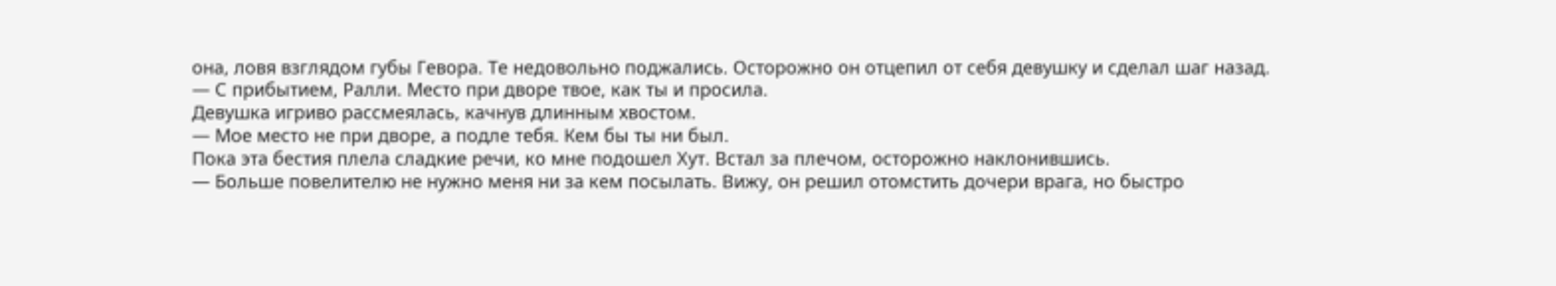она, ловя взглядом губы Гевора. Те недовольно поджались. Осторожно он отцепил от себя девушку и сделал шаг назад.
— С прибытием, Ралли. Место при дворе твое, как ты и просила.
Девушка игриво рассмеялась, качнув длинным хвостом.
— Мое место не при дворе, а подле тебя. Кем бы ты ни был.
Пока эта бестия плела сладкие речи, ко мне подошел Хут. Встал за плечом, осторожно наклонившись.
— Больше повелителю не нужно меня ни за кем посылать. Вижу, он решил отомстить дочери врага, но быстро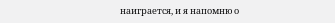наиграется, и я напомню о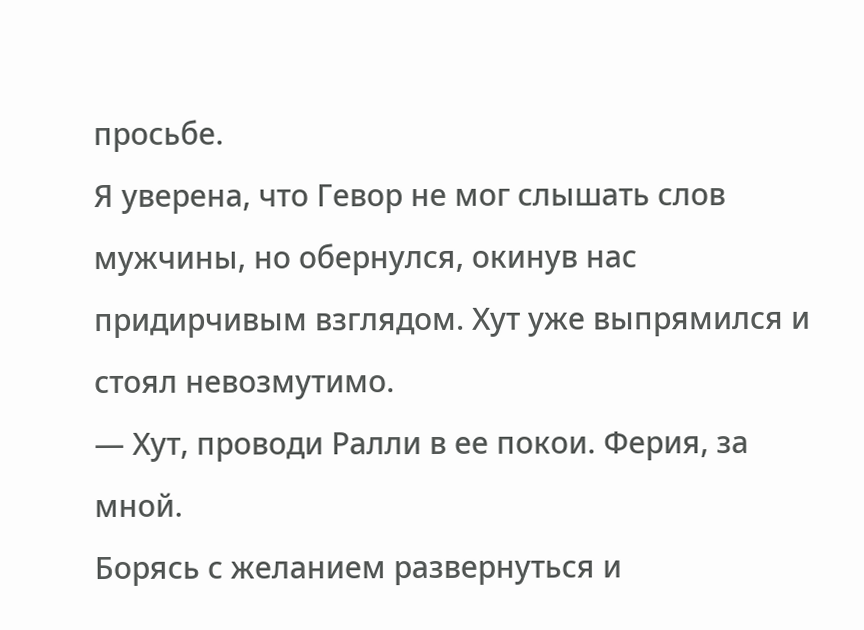просьбе.
Я уверена, что Гевор не мог слышать слов мужчины, но обернулся, окинув нас придирчивым взглядом. Хут уже выпрямился и стоял невозмутимо.
— Хут, проводи Ралли в ее покои. Ферия, за мной.
Борясь с желанием развернуться и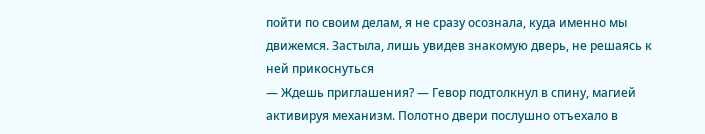пойти по своим делам, я не сразу осознала, куда именно мы движемся. Застыла, лишь увидев знакомую дверь, не решаясь к ней прикоснуться
— Ждешь приглашения? — Гевор подтолкнул в спину, магией активируя механизм. Полотно двери послушно отъехало в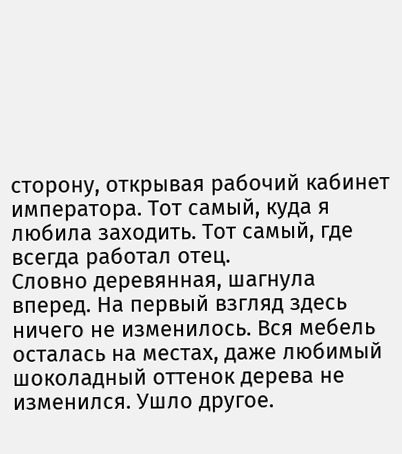сторону, открывая рабочий кабинет императора. Тот самый, куда я любила заходить. Тот самый, где всегда работал отец.
Словно деревянная, шагнула вперед. На первый взгляд здесь ничего не изменилось. Вся мебель осталась на местах, даже любимый шоколадный оттенок дерева не изменился. Ушло другое.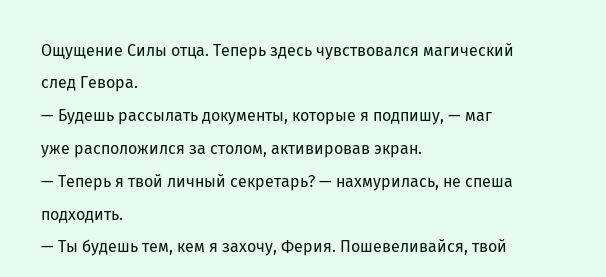Ощущение Силы отца. Теперь здесь чувствовался магический след Гевора.
— Будешь рассылать документы, которые я подпишу, — маг уже расположился за столом, активировав экран.
— Теперь я твой личный секретарь? — нахмурилась, не спеша подходить.
— Ты будешь тем, кем я захочу, Ферия. Пошевеливайся, твой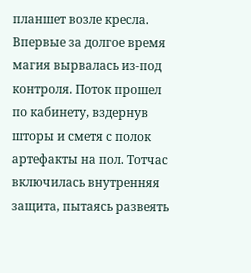планшет возле кресла.
Впервые за долгое время магия вырвалась из-под контроля. Поток прошел по кабинету, вздернув шторы и сметя с полок артефакты на пол. Тотчас включилась внутренняя защита, пытаясь развеять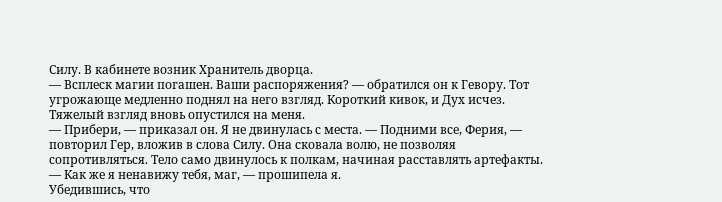Силу. В кабинете возник Хранитель дворца.
— Всплеск магии погашен. Ваши распоряжения? — обратился он к Гевору. Тот угрожающе медленно поднял на него взгляд. Короткий кивок, и Дух исчез. Тяжелый взгляд вновь опустился на меня.
— Прибери, — приказал он. Я не двинулась с места. — Подними все, Ферия, — повторил Гер, вложив в слова Силу. Она сковала волю, не позволяя сопротивляться. Тело само двинулось к полкам, начиная расставлять артефакты.
— Как же я ненавижу тебя, маг, — прошипела я.
Убедившись, что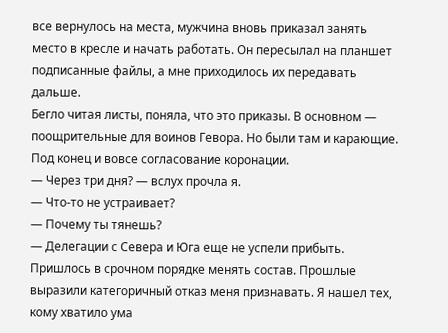все вернулось на места, мужчина вновь приказал занять место в кресле и начать работать. Он пересылал на планшет подписанные файлы, а мне приходилось их передавать дальше.
Бегло читая листы, поняла, что это приказы. В основном — поощрительные для воинов Гевора. Но были там и карающие. Под конец и вовсе согласование коронации.
— Через три дня? — вслух прочла я.
— Что-то не устраивает?
— Почему ты тянешь?
— Делегации с Севера и Юга еще не успели прибыть. Пришлось в срочном порядке менять состав. Прошлые выразили категоричный отказ меня признавать. Я нашел тех, кому хватило ума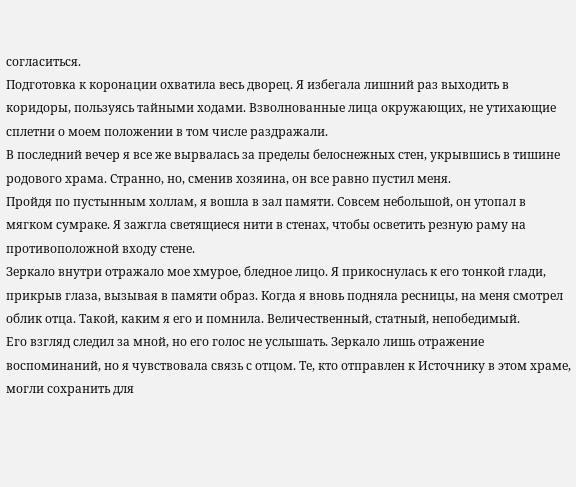согласиться.
Подготовка к коронации охватила весь дворец. Я избегала лишний раз выходить в коридоры, пользуясь тайными ходами. Взволнованные лица окружающих, не утихающие сплетни о моем положении в том числе раздражали.
В последний вечер я все же вырвалась за пределы белоснежных стен, укрывшись в тишине родового храма. Странно, но, сменив хозяина, он все равно пустил меня.
Пройдя по пустынным холлам, я вошла в зал памяти. Совсем небольшой, он утопал в мягком сумраке. Я зажгла светящиеся нити в стенах, чтобы осветить резную раму на противоположной входу стене.
Зеркало внутри отражало мое хмурое, бледное лицо. Я прикоснулась к его тонкой глади, прикрыв глаза, вызывая в памяти образ. Когда я вновь подняла ресницы, на меня смотрел облик отца. Такой, каким я его и помнила. Величественный, статный, непобедимый.
Его взгляд следил за мной, но его голос не услышать. Зеркало лишь отражение воспоминаний, но я чувствовала связь с отцом. Те, кто отправлен к Источнику в этом храме, могли сохранить для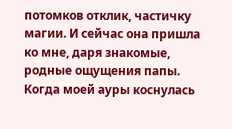потомков отклик, частичку магии. И сейчас она пришла ко мне, даря знакомые, родные ощущения папы.
Когда моей ауры коснулась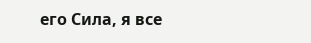его Сила, я все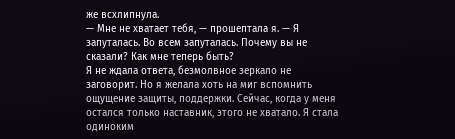же всхлипнула.
— Мне не хватает тебя, — прошептала я. — Я запуталась. Во всем запуталась. Почему вы не сказали? Как мне теперь быть?
Я не ждала ответа, безмолвное зеркало не заговорит. Но я желала хоть на миг вспомнить ощущение защиты, поддержки. Сейчас, когда у меня остался только наставник, этого не хватало. Я стала одиноким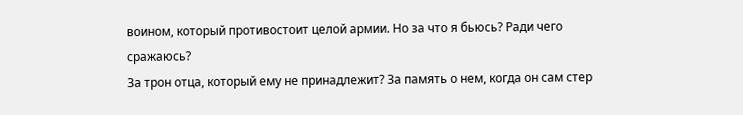воином, который противостоит целой армии. Но за что я бьюсь? Ради чего сражаюсь?
За трон отца, который ему не принадлежит? За память о нем, когда он сам стер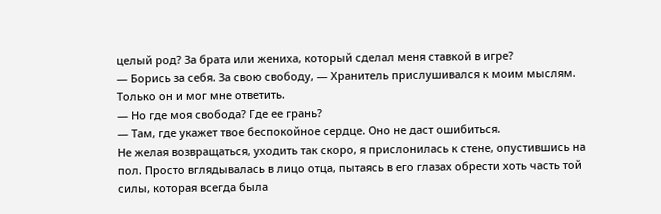целый род? За брата или жениха, который сделал меня ставкой в игре?
— Борись за себя. За свою свободу, — Хранитель прислушивался к моим мыслям. Только он и мог мне ответить.
— Но где моя свобода? Где ее грань?
— Там, где укажет твое беспокойное сердце. Оно не даст ошибиться.
Не желая возвращаться, уходить так скоро, я прислонилась к стене, опустившись на пол. Просто вглядывалась в лицо отца, пытаясь в его глазах обрести хоть часть той силы, которая всегда была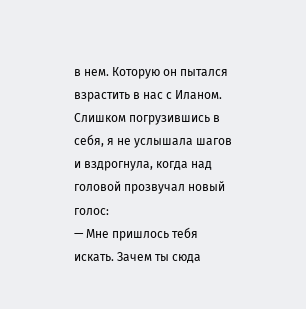в нем. Которую он пытался взрастить в нас с Иланом.
Слишком погрузившись в себя, я не услышала шагов и вздрогнула, когда над головой прозвучал новый голос:
— Мне пришлось тебя искать. Зачем ты сюда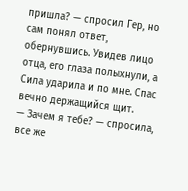пришла? — спросил Гер, но сам понял ответ, обернувшись. Увидев лицо отца, его глаза полыхнули, а Сила ударила и по мне. Спас вечно держащийся щит.
— Зачем я тебе? — спросила, все же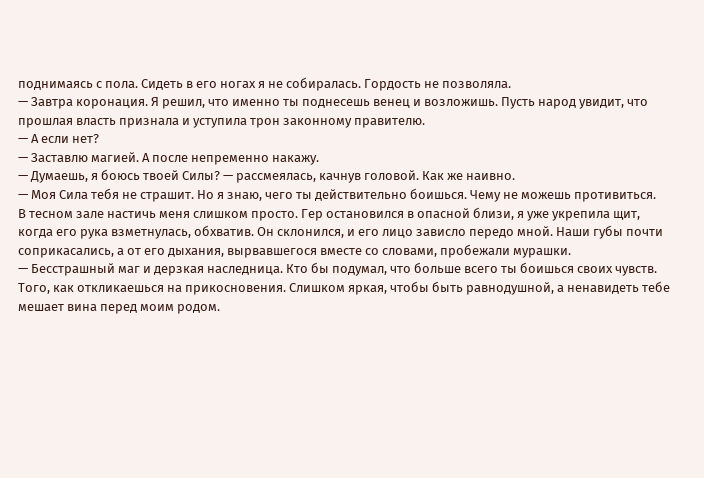поднимаясь с пола. Сидеть в его ногах я не собиралась. Гордость не позволяла.
— Завтра коронация. Я решил, что именно ты поднесешь венец и возложишь. Пусть народ увидит, что прошлая власть признала и уступила трон законному правителю.
— А если нет?
— Заставлю магией. А после непременно накажу.
— Думаешь, я боюсь твоей Силы? — рассмеялась, качнув головой. Как же наивно.
— Моя Сила тебя не страшит. Но я знаю, чего ты действительно боишься. Чему не можешь противиться.
В тесном зале настичь меня слишком просто. Гер остановился в опасной близи, я уже укрепила щит, когда его рука взметнулась, обхватив. Он склонился, и его лицо зависло передо мной. Наши губы почти соприкасались, а от его дыхания, вырвавшегося вместе со словами, пробежали мурашки.
— Бесстрашный маг и дерзкая наследница. Кто бы подумал, что больше всего ты боишься своих чувств. Того, как откликаешься на прикосновения. Слишком яркая, чтобы быть равнодушной, а ненавидеть тебе мешает вина перед моим родом.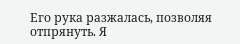Его рука разжалась, позволяя отпрянуть. Я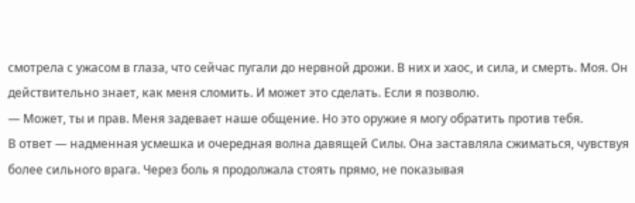смотрела с ужасом в глаза, что сейчас пугали до нервной дрожи. В них и хаос, и сила, и смерть. Моя. Он действительно знает, как меня сломить. И может это сделать. Если я позволю.
— Может, ты и прав. Меня задевает наше общение. Но это оружие я могу обратить против тебя.
В ответ — надменная усмешка и очередная волна давящей Силы. Она заставляла сжиматься, чувствуя более сильного врага. Через боль я продолжала стоять прямо, не показывая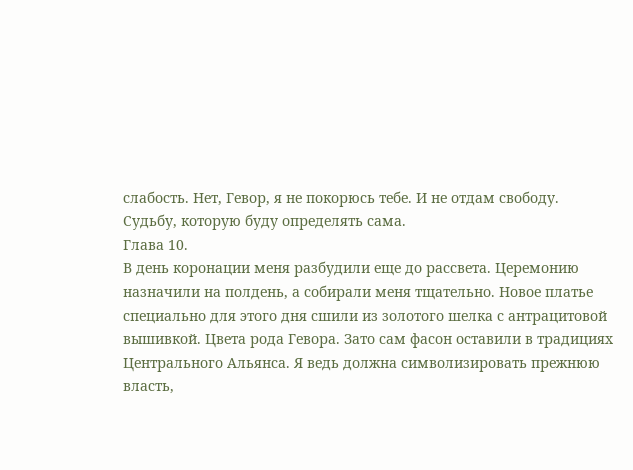слабость. Нет, Гевор, я не покорюсь тебе. И не отдам свободу. Судьбу, которую буду определять сама.
Глава 10.
В день коронации меня разбудили еще до рассвета. Церемонию назначили на полдень, а собирали меня тщательно. Новое платье специально для этого дня сшили из золотого шелка с антрацитовой вышивкой. Цвета рода Гевора. Зато сам фасон оставили в традициях Центрального Альянса. Я ведь должна символизировать прежнюю власть,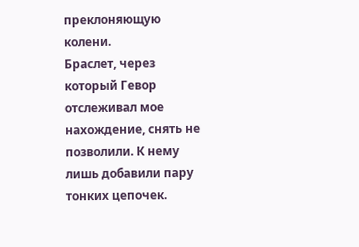преклоняющую колени.
Браслет, через который Гевор отслеживал мое нахождение, снять не позволили. К нему лишь добавили пару тонких цепочек.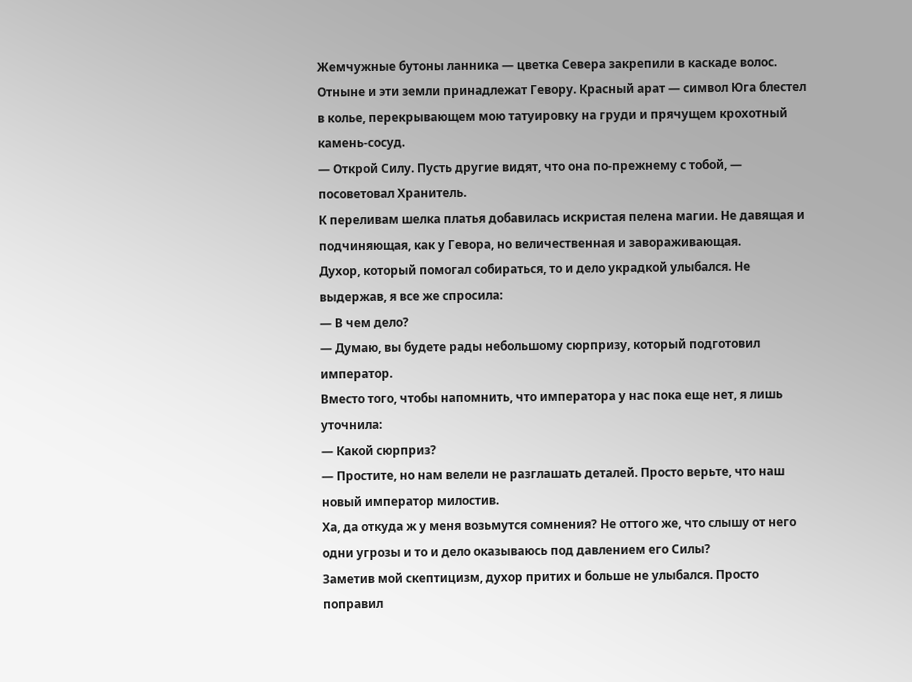Жемчужные бутоны ланника — цветка Севера закрепили в каскаде волос. Отныне и эти земли принадлежат Гевору. Красный арат — символ Юга блестел в колье, перекрывающем мою татуировку на груди и прячущем крохотный камень-сосуд.
— Открой Силу. Пусть другие видят, что она по-прежнему с тобой, — посоветовал Хранитель.
К переливам шелка платья добавилась искристая пелена магии. Не давящая и подчиняющая, как у Гевора, но величественная и завораживающая.
Духор, который помогал собираться, то и дело украдкой улыбался. Не выдержав, я все же спросила:
— В чем дело?
— Думаю, вы будете рады небольшому сюрпризу, который подготовил император.
Вместо того, чтобы напомнить, что императора у нас пока еще нет, я лишь уточнила:
— Какой сюрприз?
— Простите, но нам велели не разглашать деталей. Просто верьте, что наш новый император милостив.
Ха, да откуда ж у меня возьмутся сомнения? Не оттого же, что слышу от него одни угрозы и то и дело оказываюсь под давлением его Силы?
Заметив мой скептицизм, духор притих и больше не улыбался. Просто поправил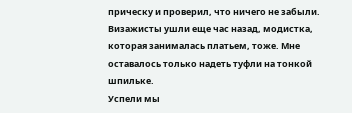прическу и проверил, что ничего не забыли. Визажисты ушли еще час назад, модистка, которая занималась платьем, тоже. Мне оставалось только надеть туфли на тонкой шпильке.
Успели мы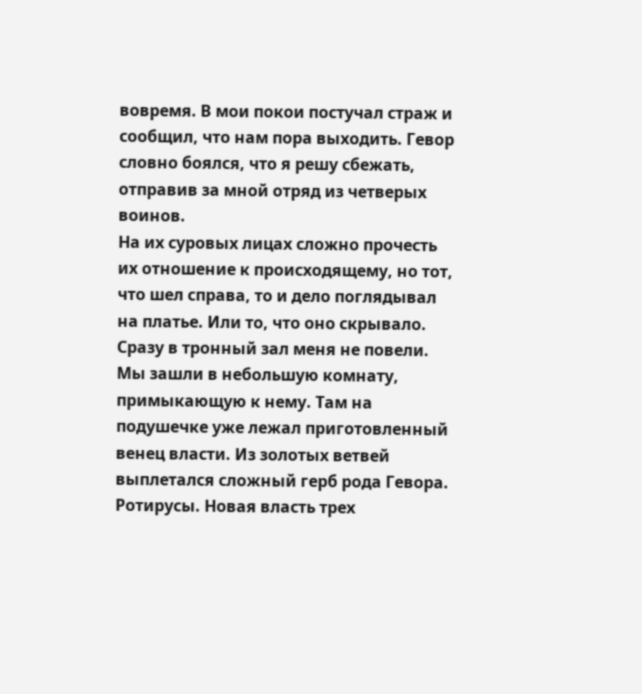вовремя. В мои покои постучал страж и сообщил, что нам пора выходить. Гевор словно боялся, что я решу сбежать, отправив за мной отряд из четверых воинов.
На их суровых лицах сложно прочесть их отношение к происходящему, но тот, что шел справа, то и дело поглядывал на платье. Или то, что оно скрывало.
Сразу в тронный зал меня не повели. Мы зашли в небольшую комнату, примыкающую к нему. Там на подушечке уже лежал приготовленный венец власти. Из золотых ветвей выплетался сложный герб рода Гевора. Ротирусы. Новая власть трех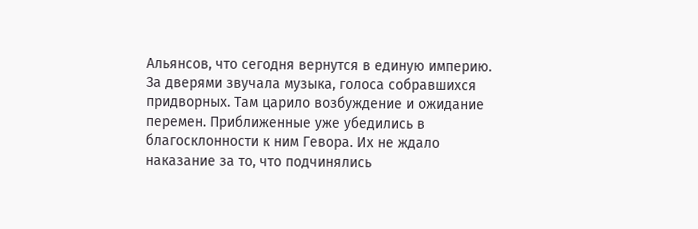Альянсов, что сегодня вернутся в единую империю.
За дверями звучала музыка, голоса собравшихся придворных. Там царило возбуждение и ожидание перемен. Приближенные уже убедились в благосклонности к ним Гевора. Их не ждало наказание за то, что подчинялись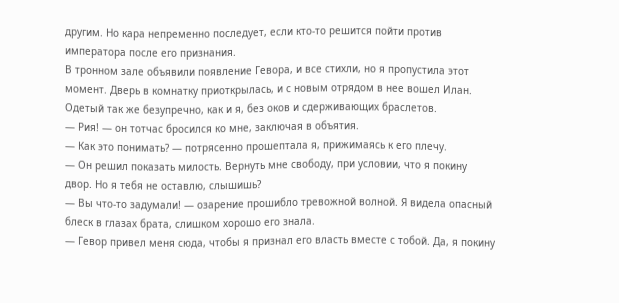другим. Но кара непременно последует, если кто-то решится пойти против императора после его признания.
В тронном зале объявили появление Гевора, и все стихли, но я пропустила этот момент. Дверь в комнатку приоткрылась, и с новым отрядом в нее вошел Илан. Одетый так же безупречно, как и я, без оков и сдерживающих браслетов.
— Рия! — он тотчас бросился ко мне, заключая в объятия.
— Как это понимать? — потрясенно прошептала я, прижимаясь к его плечу.
— Он решил показать милость. Вернуть мне свободу, при условии, что я покину двор. Но я тебя не оставлю, слышишь?
— Вы что-то задумали! — озарение прошибло тревожной волной. Я видела опасный блеск в глазах брата, слишком хорошо его знала.
— Гевор привел меня сюда, чтобы я признал его власть вместе с тобой. Да, я покину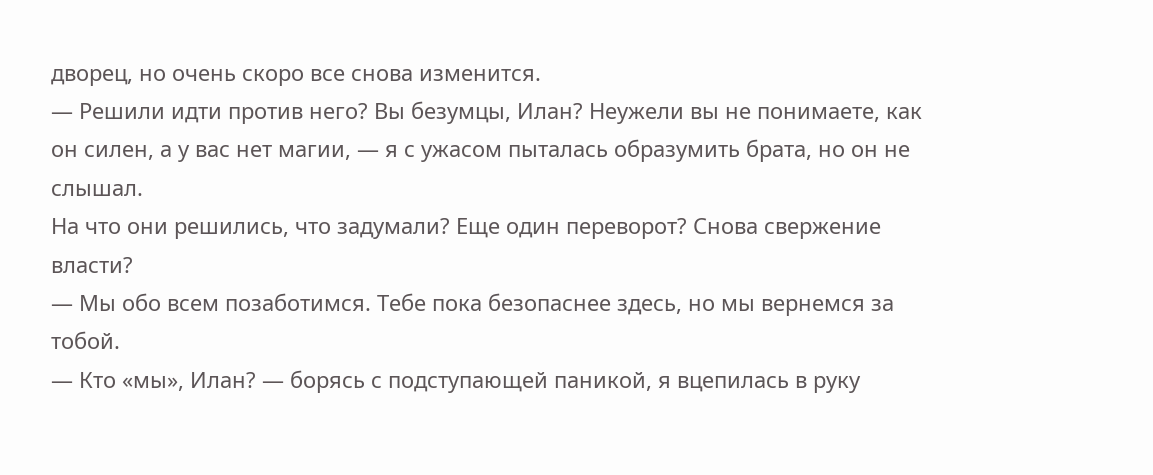дворец, но очень скоро все снова изменится.
— Решили идти против него? Вы безумцы, Илан? Неужели вы не понимаете, как он силен, а у вас нет магии, — я с ужасом пыталась образумить брата, но он не слышал.
На что они решились, что задумали? Еще один переворот? Снова свержение власти?
— Мы обо всем позаботимся. Тебе пока безопаснее здесь, но мы вернемся за тобой.
— Кто «мы», Илан? — борясь с подступающей паникой, я вцепилась в руку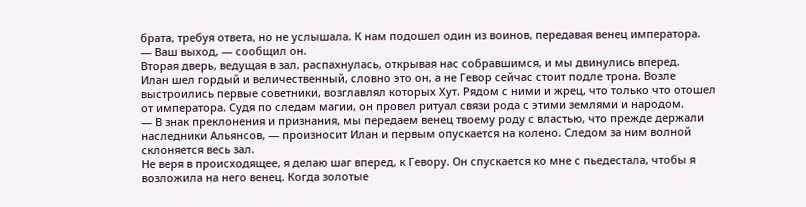брата, требуя ответа, но не услышала. К нам подошел один из воинов, передавая венец императора.
— Ваш выход, — сообщил он.
Вторая дверь, ведущая в зал, распахнулась, открывая нас собравшимся, и мы двинулись вперед.
Илан шел гордый и величественный, словно это он, а не Гевор сейчас стоит подле трона. Возле выстроились первые советники, возглавлял которых Хут. Рядом с ними и жрец, что только что отошел от императора. Судя по следам магии, он провел ритуал связи рода с этими землями и народом.
— В знак преклонения и признания, мы передаем венец твоему роду с властью, что прежде держали наследники Альянсов, — произносит Илан и первым опускается на колено. Следом за ним волной склоняется весь зал.
Не веря в происходящее, я делаю шаг вперед, к Гевору. Он спускается ко мне с пьедестала, чтобы я возложила на него венец. Когда золотые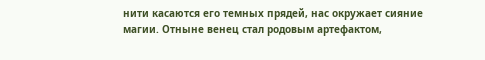нити касаются его темных прядей, нас окружает сияние магии. Отныне венец стал родовым артефактом,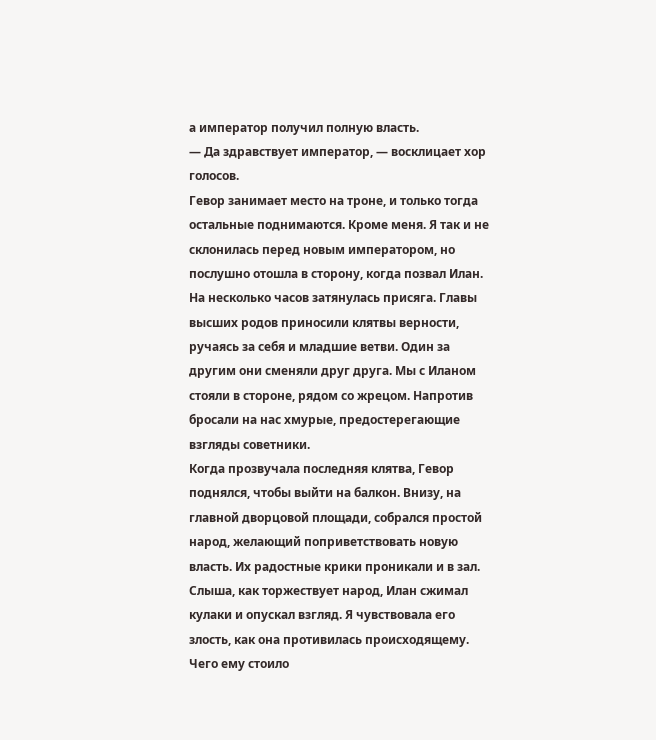а император получил полную власть.
— Да здравствует император, — восклицает хор голосов.
Гевор занимает место на троне, и только тогда остальные поднимаются. Кроме меня. Я так и не склонилась перед новым императором, но послушно отошла в сторону, когда позвал Илан.
На несколько часов затянулась присяга. Главы высших родов приносили клятвы верности, ручаясь за себя и младшие ветви. Один за другим они сменяли друг друга. Мы с Иланом стояли в стороне, рядом со жрецом. Напротив бросали на нас хмурые, предостерегающие взгляды советники.
Когда прозвучала последняя клятва, Гевор поднялся, чтобы выйти на балкон. Внизу, на главной дворцовой площади, собрался простой народ, желающий поприветствовать новую власть. Их радостные крики проникали и в зал.
Слыша, как торжествует народ, Илан сжимал кулаки и опускал взгляд. Я чувствовала его злость, как она противилась происходящему. Чего ему стоило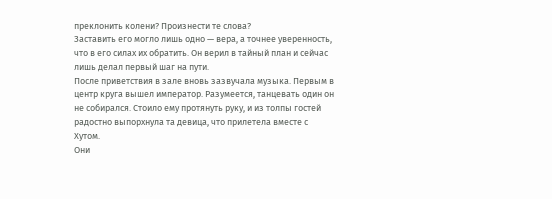преклонить колени? Произнести те слова?
Заставить его могло лишь одно — вера, а точнее уверенность, что в его силах их обратить. Он верил в тайный план и сейчас лишь делал первый шаг на пути.
После приветствия в зале вновь зазвучала музыка. Первым в центр круга вышел император. Разумеется, танцевать один он не собирался. Стоило ему протянуть руку, и из толпы гостей радостно выпорхнула та девица, что прилетела вместе с Хутом.
Они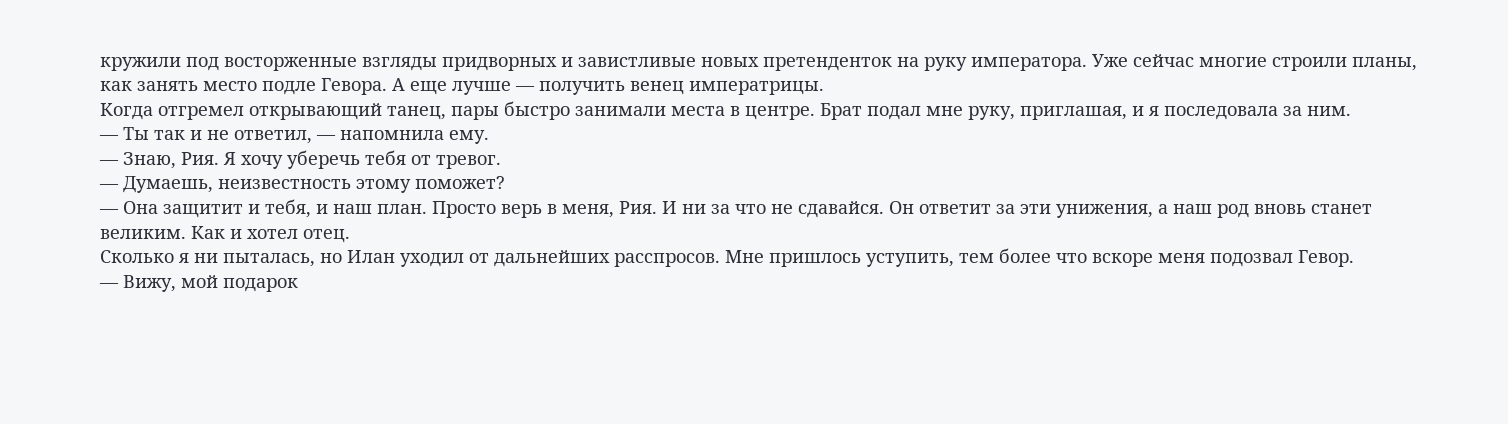кружили под восторженные взгляды придворных и завистливые новых претенденток на руку императора. Уже сейчас многие строили планы, как занять место подле Гевора. А еще лучше — получить венец императрицы.
Когда отгремел открывающий танец, пары быстро занимали места в центре. Брат подал мне руку, приглашая, и я последовала за ним.
— Ты так и не ответил, — напомнила ему.
— Знаю, Рия. Я хочу уберечь тебя от тревог.
— Думаешь, неизвестность этому поможет?
— Она защитит и тебя, и наш план. Просто верь в меня, Рия. И ни за что не сдавайся. Он ответит за эти унижения, а наш род вновь станет великим. Как и хотел отец.
Сколько я ни пыталась, но Илан уходил от дальнейших расспросов. Мне пришлось уступить, тем более что вскоре меня подозвал Гевор.
— Вижу, мой подарок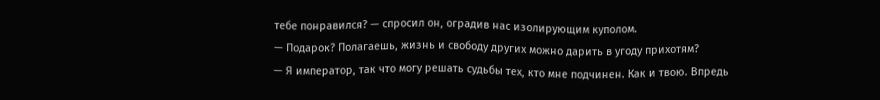тебе понравился? — спросил он, оградив нас изолирующим куполом.
— Подарок? Полагаешь, жизнь и свободу других можно дарить в угоду прихотям?
— Я император, так что могу решать судьбы тех, кто мне подчинен. Как и твою. Впредь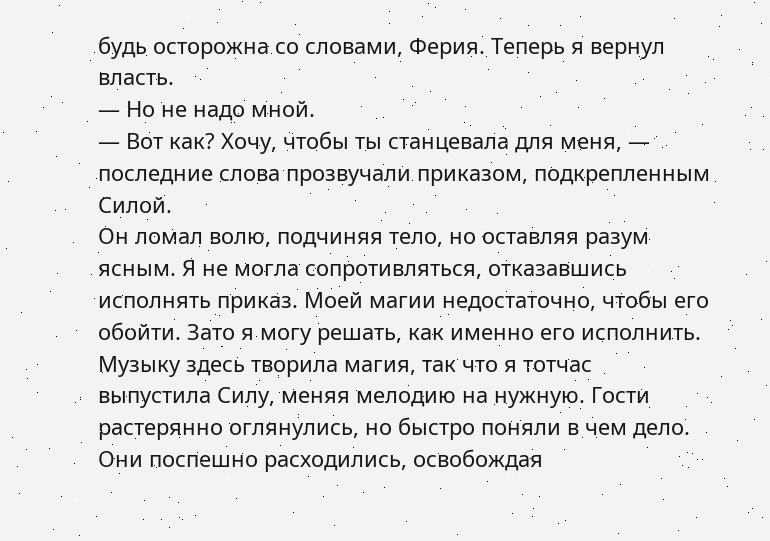будь осторожна со словами, Ферия. Теперь я вернул власть.
— Но не надо мной.
— Вот как? Хочу, чтобы ты станцевала для меня, — последние слова прозвучали приказом, подкрепленным Силой.
Он ломал волю, подчиняя тело, но оставляя разум ясным. Я не могла сопротивляться, отказавшись исполнять приказ. Моей магии недостаточно, чтобы его обойти. Зато я могу решать, как именно его исполнить.
Музыку здесь творила магия, так что я тотчас выпустила Силу, меняя мелодию на нужную. Гости растерянно оглянулись, но быстро поняли в чем дело. Они поспешно расходились, освобождая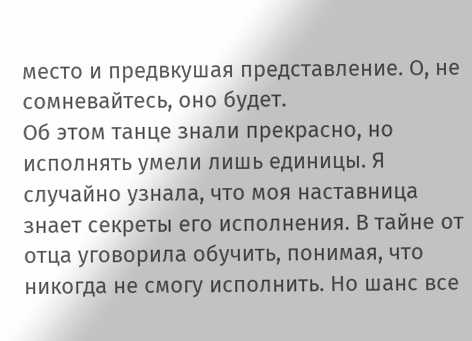место и предвкушая представление. О, не сомневайтесь, оно будет.
Об этом танце знали прекрасно, но исполнять умели лишь единицы. Я случайно узнала, что моя наставница знает секреты его исполнения. В тайне от отца уговорила обучить, понимая, что никогда не смогу исполнить. Но шанс все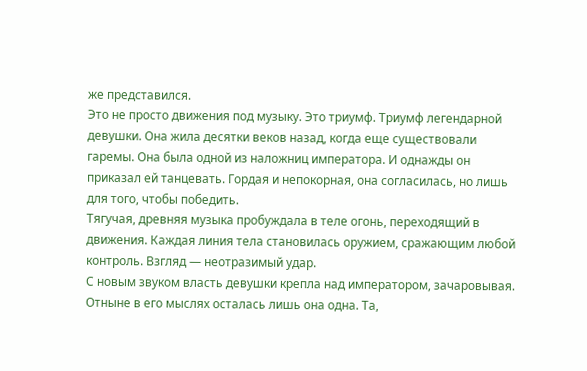же представился.
Это не просто движения под музыку. Это триумф. Триумф легендарной девушки. Она жила десятки веков назад, когда еще существовали гаремы. Она была одной из наложниц императора. И однажды он приказал ей танцевать. Гордая и непокорная, она согласилась, но лишь для того, чтобы победить.
Тягучая, древняя музыка пробуждала в теле огонь, переходящий в движения. Каждая линия тела становилась оружием, сражающим любой контроль. Взгляд — неотразимый удар.
С новым звуком власть девушки крепла над императором, зачаровывая. Отныне в его мыслях осталась лишь она одна. Та,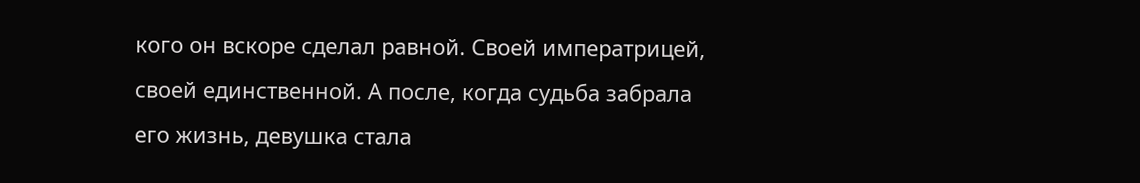кого он вскоре сделал равной. Своей императрицей, своей единственной. А после, когда судьба забрала его жизнь, девушка стала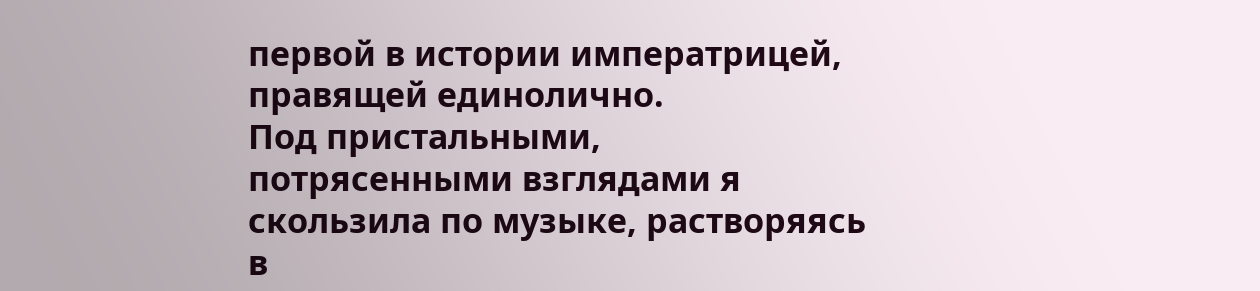первой в истории императрицей, правящей единолично.
Под пристальными, потрясенными взглядами я скользила по музыке, растворяясь в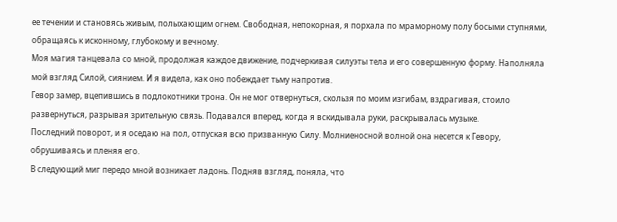ее течении и становясь живым, полыхающим огнем. Свободная, непокорная, я порхала по мраморному полу босыми ступнями, обращаясь к исконному, глубокому и вечному.
Моя магия танцевала со мной, продолжая каждое движение, подчеркивая силуэты тела и его совершенную форму. Наполняла мой взгляд Силой, сиянием. И я видела, как оно побеждает тьму напротив.
Гевор замер, вцепившись в подлокотники трона. Он не мог отвернуться, скользя по моим изгибам, вздрагивая, стоило развернуться, разрывая зрительную связь. Подавался вперед, когда я вскидывала руки, раскрывалась музыке.
Последний поворот, и я оседаю на пол, отпуская всю призванную Силу. Молниеносной волной она несется к Гевору, обрушиваясь и пленяя его.
В следующий миг передо мной возникает ладонь. Подняв взгляд, поняла, что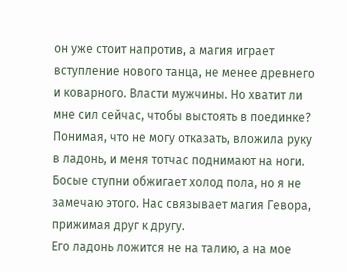он уже стоит напротив, а магия играет вступление нового танца, не менее древнего и коварного. Власти мужчины. Но хватит ли мне сил сейчас, чтобы выстоять в поединке?
Понимая, что не могу отказать, вложила руку в ладонь, и меня тотчас поднимают на ноги. Босые ступни обжигает холод пола, но я не замечаю этого. Нас связывает магия Гевора, прижимая друг к другу.
Его ладонь ложится не на талию, а на мое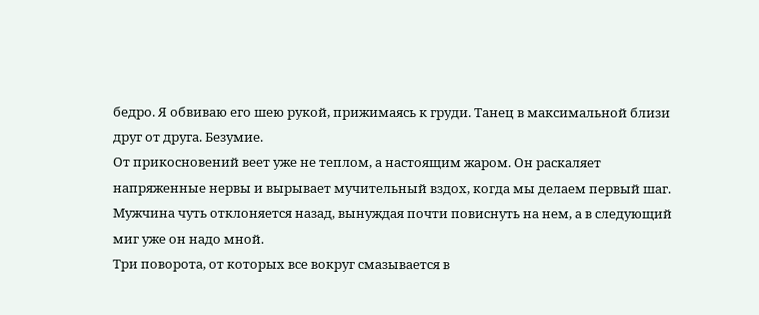бедро. Я обвиваю его шею рукой, прижимаясь к груди. Танец в максимальной близи друг от друга. Безумие.
От прикосновений веет уже не теплом, а настоящим жаром. Он раскаляет напряженные нервы и вырывает мучительный вздох, когда мы делаем первый шаг. Мужчина чуть отклоняется назад, вынуждая почти повиснуть на нем, а в следующий миг уже он надо мной.
Три поворота, от которых все вокруг смазывается в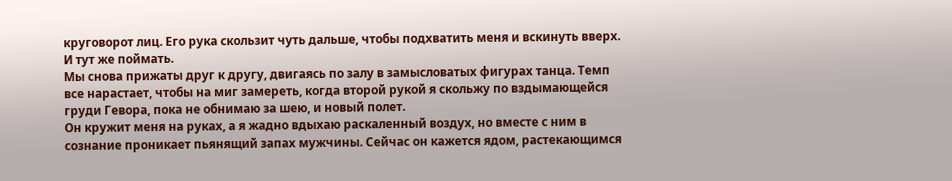круговорот лиц. Его рука скользит чуть дальше, чтобы подхватить меня и вскинуть вверх. И тут же поймать.
Мы снова прижаты друг к другу, двигаясь по залу в замысловатых фигурах танца. Темп все нарастает, чтобы на миг замереть, когда второй рукой я скольжу по вздымающейся груди Гевора, пока не обнимаю за шею, и новый полет.
Он кружит меня на руках, а я жадно вдыхаю раскаленный воздух, но вместе с ним в сознание проникает пьянящий запах мужчины. Сейчас он кажется ядом, растекающимся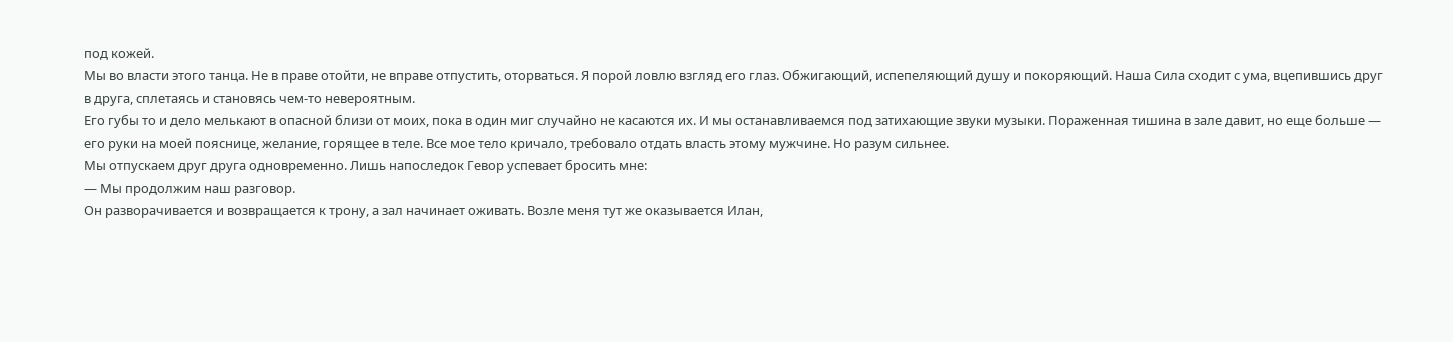под кожей.
Мы во власти этого танца. Не в праве отойти, не вправе отпустить, оторваться. Я порой ловлю взгляд его глаз. Обжигающий, испепеляющий душу и покоряющий. Наша Сила сходит с ума, вцепившись друг в друга, сплетаясь и становясь чем-то невероятным.
Его губы то и дело мелькают в опасной близи от моих, пока в один миг случайно не касаются их. И мы останавливаемся под затихающие звуки музыки. Пораженная тишина в зале давит, но еще больше — его руки на моей пояснице, желание, горящее в теле. Все мое тело кричало, требовало отдать власть этому мужчине. Но разум сильнее.
Мы отпускаем друг друга одновременно. Лишь напоследок Гевор успевает бросить мне:
— Мы продолжим наш разговор.
Он разворачивается и возвращается к трону, а зал начинает оживать. Возле меня тут же оказывается Илан,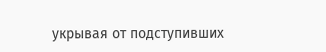укрывая от подступивших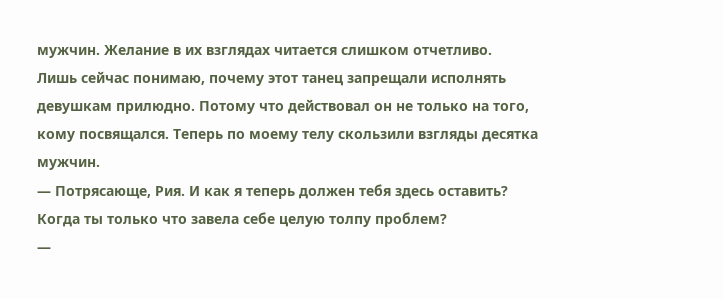мужчин. Желание в их взглядах читается слишком отчетливо.
Лишь сейчас понимаю, почему этот танец запрещали исполнять девушкам прилюдно. Потому что действовал он не только на того, кому посвящался. Теперь по моему телу скользили взгляды десятка мужчин.
— Потрясающе, Рия. И как я теперь должен тебя здесь оставить? Когда ты только что завела себе целую толпу проблем?
—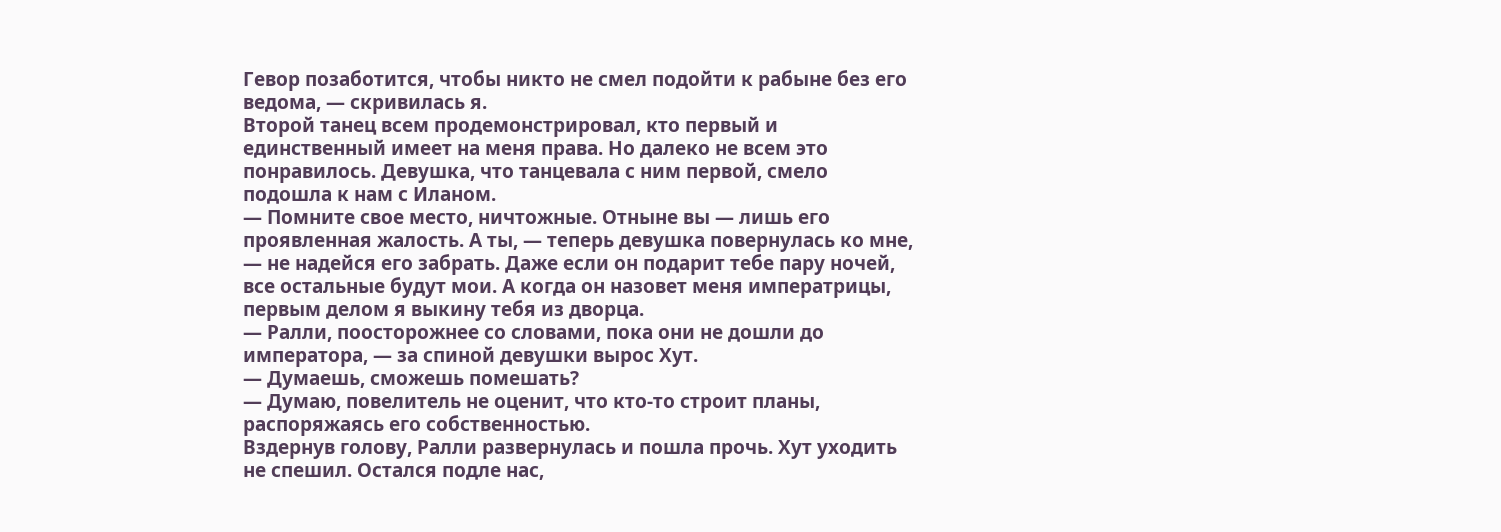Гевор позаботится, чтобы никто не смел подойти к рабыне без его ведома, — скривилась я.
Второй танец всем продемонстрировал, кто первый и единственный имеет на меня права. Но далеко не всем это понравилось. Девушка, что танцевала с ним первой, смело подошла к нам с Иланом.
— Помните свое место, ничтожные. Отныне вы — лишь его проявленная жалость. А ты, — теперь девушка повернулась ко мне, — не надейся его забрать. Даже если он подарит тебе пару ночей, все остальные будут мои. А когда он назовет меня императрицы, первым делом я выкину тебя из дворца.
— Ралли, поосторожнее со словами, пока они не дошли до императора, — за спиной девушки вырос Хут.
— Думаешь, сможешь помешать?
— Думаю, повелитель не оценит, что кто-то строит планы, распоряжаясь его собственностью.
Вздернув голову, Ралли развернулась и пошла прочь. Хут уходить не спешил. Остался подле нас,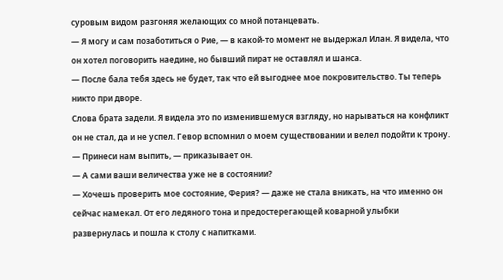суровым видом разгоняя желающих со мной потанцевать.
— Я могу и сам позаботиться о Рие, — в какой-то момент не выдержал Илан. Я видела, что он хотел поговорить наедине, но бывший пират не оставлял и шанса.
— После бала тебя здесь не будет, так что ей выгоднее мое покровительство. Ты теперь никто при дворе.
Слова брата задели. Я видела это по изменившемуся взгляду, но нарываться на конфликт он не стал, да и не успел. Гевор вспомнил о моем существовании и велел подойти к трону.
— Принеси нам выпить, — приказывает он.
— А сами ваши величества уже не в состоянии?
— Хочешь проверить мое состояние, Ферия? — даже не стала вникать, на что именно он сейчас намекал. От его ледяного тона и предостерегающей коварной улыбки развернулась и пошла к столу с напитками.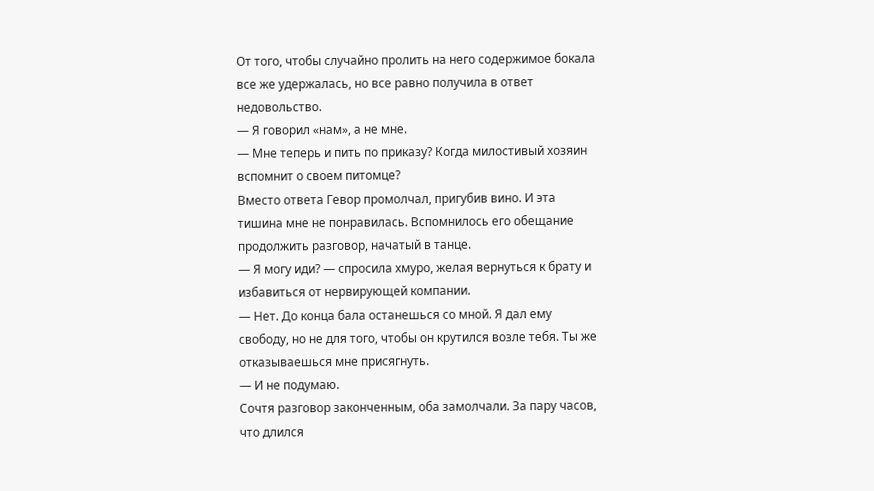От того, чтобы случайно пролить на него содержимое бокала все же удержалась, но все равно получила в ответ недовольство.
— Я говорил «нам», а не мне.
— Мне теперь и пить по приказу? Когда милостивый хозяин вспомнит о своем питомце?
Вместо ответа Гевор промолчал, пригубив вино. И эта тишина мне не понравилась. Вспомнилось его обещание продолжить разговор, начатый в танце.
— Я могу иди? — спросила хмуро, желая вернуться к брату и избавиться от нервирующей компании.
— Нет. До конца бала останешься со мной. Я дал ему свободу, но не для того, чтобы он крутился возле тебя. Ты же отказываешься мне присягнуть.
— И не подумаю.
Сочтя разговор законченным, оба замолчали. За пару часов, что длился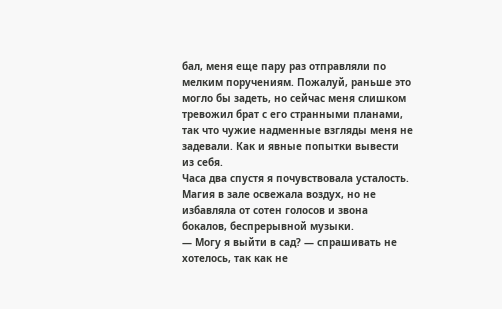бал, меня еще пару раз отправляли по мелким поручениям. Пожалуй, раньше это могло бы задеть, но сейчас меня слишком тревожил брат с его странными планами, так что чужие надменные взгляды меня не задевали. Как и явные попытки вывести из себя.
Часа два спустя я почувствовала усталость. Магия в зале освежала воздух, но не избавляла от сотен голосов и звона бокалов, беспрерывной музыки.
— Могу я выйти в сад? — спрашивать не хотелось, так как не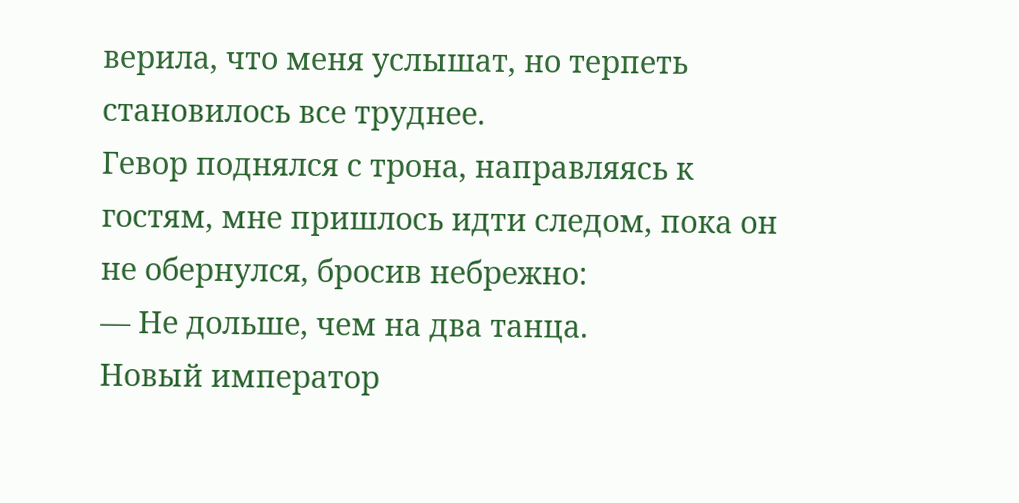верила, что меня услышат, но терпеть становилось все труднее.
Гевор поднялся с трона, направляясь к гостям, мне пришлось идти следом, пока он не обернулся, бросив небрежно:
— Не дольше, чем на два танца.
Новый император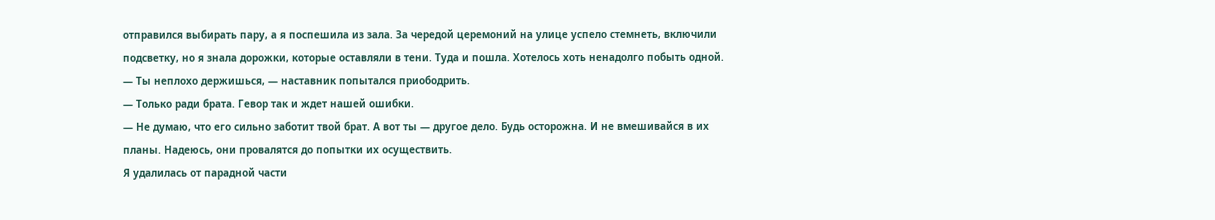отправился выбирать пару, а я поспешила из зала. За чередой церемоний на улице успело стемнеть, включили подсветку, но я знала дорожки, которые оставляли в тени. Туда и пошла. Хотелось хоть ненадолго побыть одной.
— Ты неплохо держишься, — наставник попытался приободрить.
— Только ради брата. Гевор так и ждет нашей ошибки.
— Не думаю, что его сильно заботит твой брат. А вот ты — другое дело. Будь осторожна. И не вмешивайся в их планы. Надеюсь, они провалятся до попытки их осуществить.
Я удалилась от парадной части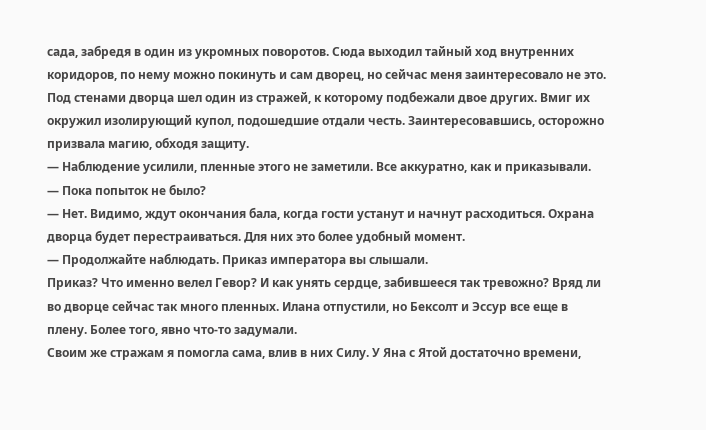сада, забредя в один из укромных поворотов. Сюда выходил тайный ход внутренних коридоров, по нему можно покинуть и сам дворец, но сейчас меня заинтересовало не это.
Под стенами дворца шел один из стражей, к которому подбежали двое других. Вмиг их окружил изолирующий купол, подошедшие отдали честь. Заинтересовавшись, осторожно призвала магию, обходя защиту.
— Наблюдение усилили, пленные этого не заметили. Все аккуратно, как и приказывали.
— Пока попыток не было?
— Нет. Видимо, ждут окончания бала, когда гости устанут и начнут расходиться. Охрана дворца будет перестраиваться. Для них это более удобный момент.
— Продолжайте наблюдать. Приказ императора вы слышали.
Приказ? Что именно велел Гевор? И как унять сердце, забившееся так тревожно? Вряд ли во дворце сейчас так много пленных. Илана отпустили, но Бексолт и Эссур все еще в плену. Более того, явно что-то задумали.
Своим же стражам я помогла сама, влив в них Силу. У Яна с Ятой достаточно времени,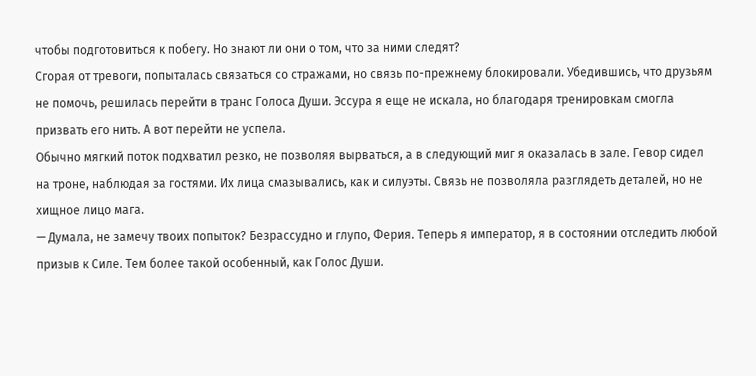чтобы подготовиться к побегу. Но знают ли они о том, что за ними следят?
Сгорая от тревоги, попыталась связаться со стражами, но связь по-прежнему блокировали. Убедившись, что друзьям не помочь, решилась перейти в транс Голоса Души. Эссура я еще не искала, но благодаря тренировкам смогла призвать его нить. А вот перейти не успела.
Обычно мягкий поток подхватил резко, не позволяя вырваться, а в следующий миг я оказалась в зале. Гевор сидел на троне, наблюдая за гостями. Их лица смазывались, как и силуэты. Связь не позволяла разглядеть деталей, но не хищное лицо мага.
— Думала, не замечу твоих попыток? Безрассудно и глупо, Ферия. Теперь я император, я в состоянии отследить любой призыв к Силе. Тем более такой особенный, как Голос Души.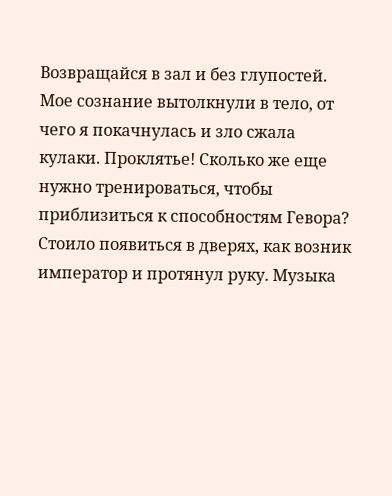Возвращайся в зал и без глупостей.
Мое сознание вытолкнули в тело, от чего я покачнулась и зло сжала кулаки. Проклятье! Сколько же еще нужно тренироваться, чтобы приблизиться к способностям Гевора?
Стоило появиться в дверях, как возник император и протянул руку. Музыка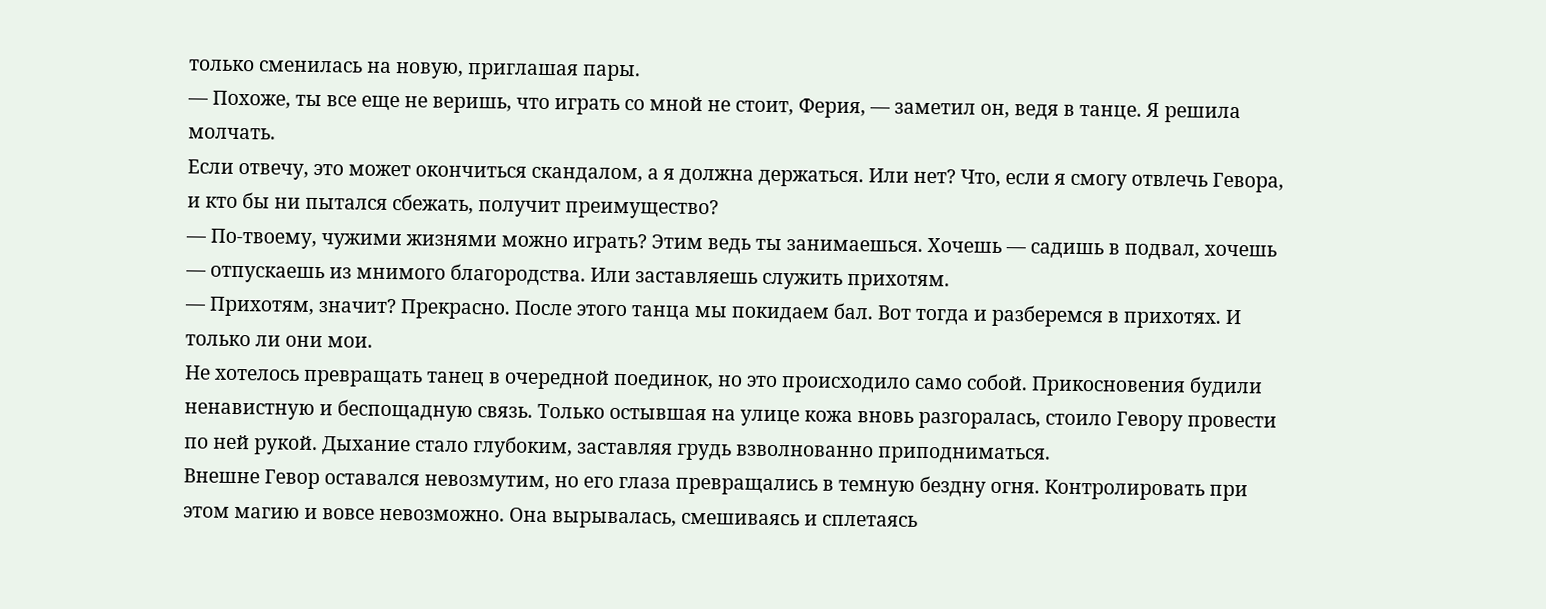только сменилась на новую, приглашая пары.
— Похоже, ты все еще не веришь, что играть со мной не стоит, Ферия, — заметил он, ведя в танце. Я решила молчать.
Если отвечу, это может окончиться скандалом, а я должна держаться. Или нет? Что, если я смогу отвлечь Гевора, и кто бы ни пытался сбежать, получит преимущество?
— По-твоему, чужими жизнями можно играть? Этим ведь ты занимаешься. Хочешь — садишь в подвал, хочешь — отпускаешь из мнимого благородства. Или заставляешь служить прихотям.
— Прихотям, значит? Прекрасно. После этого танца мы покидаем бал. Вот тогда и разберемся в прихотях. И только ли они мои.
Не хотелось превращать танец в очередной поединок, но это происходило само собой. Прикосновения будили ненавистную и беспощадную связь. Только остывшая на улице кожа вновь разгоралась, стоило Гевору провести по ней рукой. Дыхание стало глубоким, заставляя грудь взволнованно приподниматься.
Внешне Гевор оставался невозмутим, но его глаза превращались в темную бездну огня. Контролировать при этом магию и вовсе невозможно. Она вырывалась, смешиваясь и сплетаясь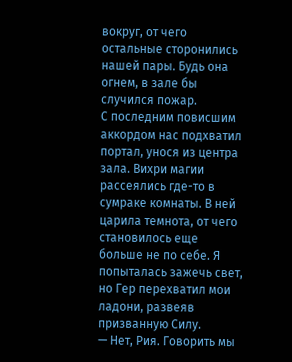вокруг, от чего остальные сторонились нашей пары. Будь она огнем, в зале бы случился пожар.
С последним повисшим аккордом нас подхватил портал, унося из центра зала. Вихри магии рассеялись где-то в сумраке комнаты. В ней царила темнота, от чего становилось еще больше не по себе. Я попыталась зажечь свет, но Гер перехватил мои ладони, развеяв призванную Силу.
— Нет, Рия. Говорить мы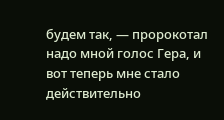будем так, — пророкотал надо мной голос Гера, и вот теперь мне стало действительно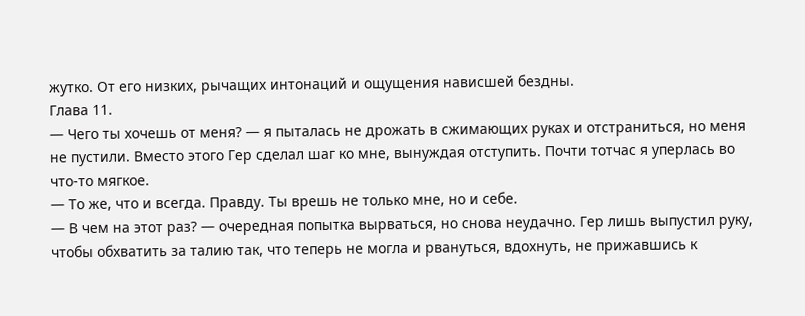жутко. От его низких, рычащих интонаций и ощущения нависшей бездны.
Глава 11.
— Чего ты хочешь от меня? — я пыталась не дрожать в сжимающих руках и отстраниться, но меня не пустили. Вместо этого Гер сделал шаг ко мне, вынуждая отступить. Почти тотчас я уперлась во что-то мягкое.
— То же, что и всегда. Правду. Ты врешь не только мне, но и себе.
— В чем на этот раз? — очередная попытка вырваться, но снова неудачно. Гер лишь выпустил руку, чтобы обхватить за талию так, что теперь не могла и рвануться, вдохнуть, не прижавшись к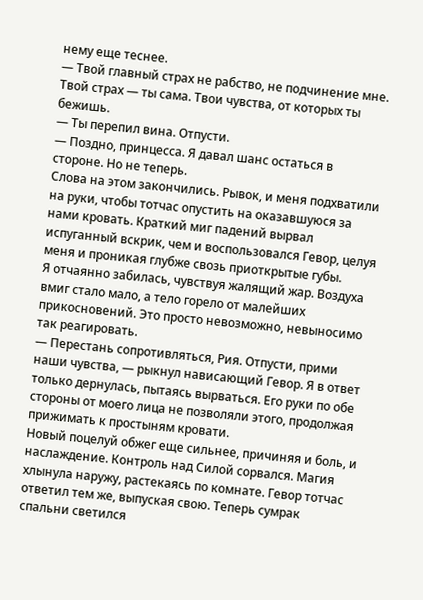нему еще теснее.
— Твой главный страх не рабство, не подчинение мне. Твой страх — ты сама. Твои чувства, от которых ты бежишь.
— Ты перепил вина. Отпусти.
— Поздно, принцесса. Я давал шанс остаться в стороне. Но не теперь.
Слова на этом закончились. Рывок, и меня подхватили на руки, чтобы тотчас опустить на оказавшуюся за нами кровать. Краткий миг падений вырвал испуганный вскрик, чем и воспользовался Гевор, целуя меня и проникая глубже свозь приоткрытые губы.
Я отчаянно забилась, чувствуя жалящий жар. Воздуха вмиг стало мало, а тело горело от малейших прикосновений. Это просто невозможно, невыносимо так реагировать.
— Перестань сопротивляться, Рия. Отпусти, прими наши чувства, — рыкнул нависающий Гевор. Я в ответ только дернулась, пытаясь вырваться. Его руки по обе стороны от моего лица не позволяли этого, продолжая прижимать к простыням кровати.
Новый поцелуй обжег еще сильнее, причиняя и боль, и наслаждение. Контроль над Силой сорвался. Магия хлынула наружу, растекаясь по комнате. Гевор тотчас ответил тем же, выпуская свою. Теперь сумрак спальни светился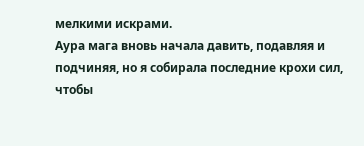мелкими искрами.
Аура мага вновь начала давить, подавляя и подчиняя, но я собирала последние крохи сил, чтобы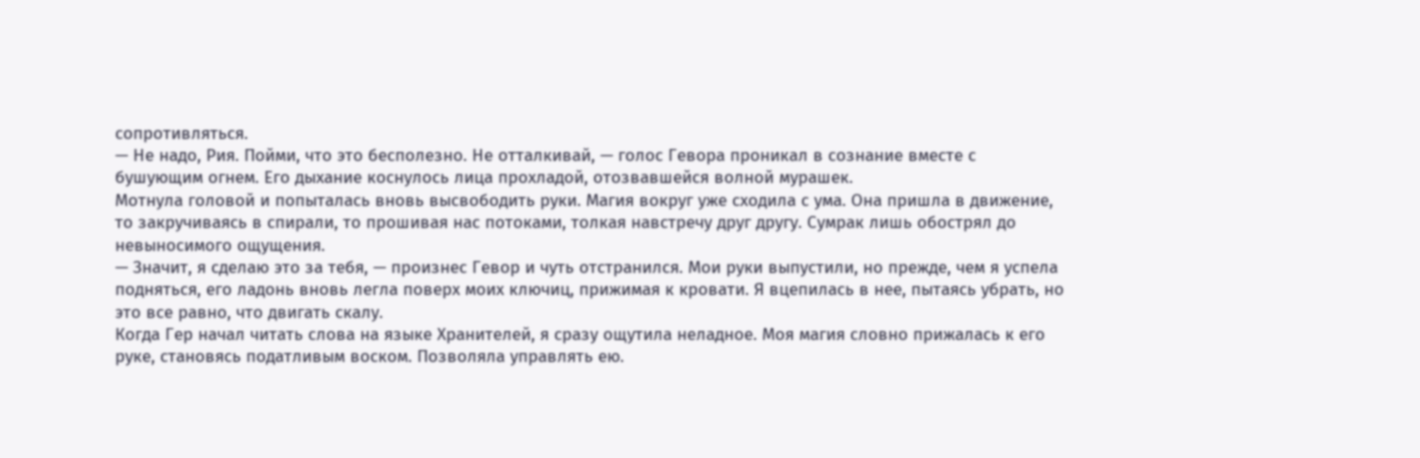сопротивляться.
— Не надо, Рия. Пойми, что это бесполезно. Не отталкивай, — голос Гевора проникал в сознание вместе с бушующим огнем. Его дыхание коснулось лица прохладой, отозвавшейся волной мурашек.
Мотнула головой и попыталась вновь высвободить руки. Магия вокруг уже сходила с ума. Она пришла в движение, то закручиваясь в спирали, то прошивая нас потоками, толкая навстречу друг другу. Сумрак лишь обострял до невыносимого ощущения.
— Значит, я сделаю это за тебя, — произнес Гевор и чуть отстранился. Мои руки выпустили, но прежде, чем я успела подняться, его ладонь вновь легла поверх моих ключиц, прижимая к кровати. Я вцепилась в нее, пытаясь убрать, но это все равно, что двигать скалу.
Когда Гер начал читать слова на языке Хранителей, я сразу ощутила неладное. Моя магия словно прижалась к его руке, становясь податливым воском. Позволяла управлять ею.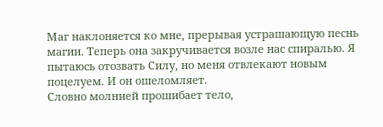Маг наклоняется ко мне, прерывая устрашающую песнь магии. Теперь она закручивается возле нас спиралью. Я пытаюсь отозвать Силу, но меня отвлекают новым поцелуем. И он ошеломляет.
Словно молнией прошибает тело,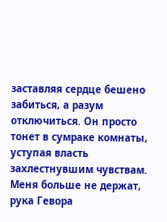заставляя сердце бешено забиться, а разум отключиться. Он просто тонет в сумраке комнаты, уступая власть захлестнувшим чувствам. Меня больше не держат, рука Гевора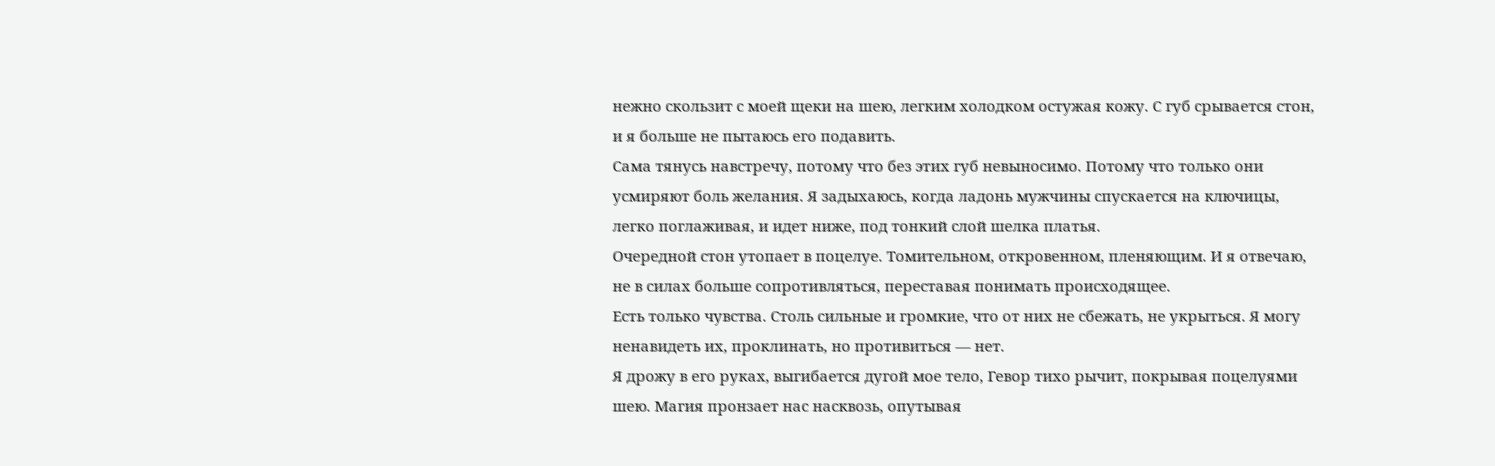нежно скользит с моей щеки на шею, легким холодком остужая кожу. С губ срывается стон, и я больше не пытаюсь его подавить.
Сама тянусь навстречу, потому что без этих губ невыносимо. Потому что только они усмиряют боль желания. Я задыхаюсь, когда ладонь мужчины спускается на ключицы, легко поглаживая, и идет ниже, под тонкий слой шелка платья.
Очередной стон утопает в поцелуе. Томительном, откровенном, пленяющим. И я отвечаю, не в силах больше сопротивляться, переставая понимать происходящее.
Есть только чувства. Столь сильные и громкие, что от них не сбежать, не укрыться. Я могу ненавидеть их, проклинать, но противиться — нет.
Я дрожу в его руках, выгибается дугой мое тело, Гевор тихо рычит, покрывая поцелуями шею. Магия пронзает нас насквозь, опутывая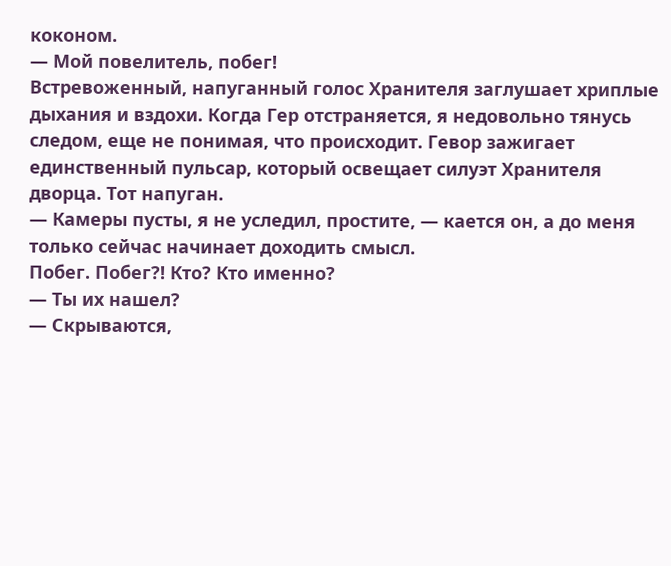коконом.
— Мой повелитель, побег!
Встревоженный, напуганный голос Хранителя заглушает хриплые дыхания и вздохи. Когда Гер отстраняется, я недовольно тянусь следом, еще не понимая, что происходит. Гевор зажигает единственный пульсар, который освещает силуэт Хранителя дворца. Тот напуган.
— Камеры пусты, я не уследил, простите, — кается он, а до меня только сейчас начинает доходить смысл.
Побег. Побег?! Кто? Кто именно?
— Ты их нашел?
— Скрываются,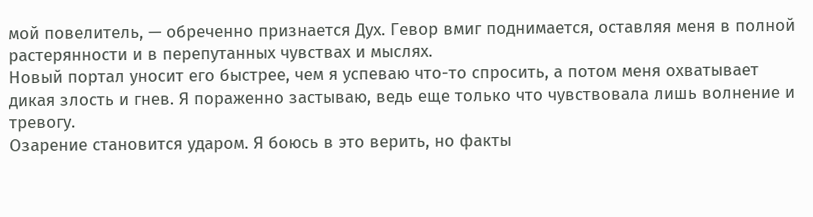мой повелитель, — обреченно признается Дух. Гевор вмиг поднимается, оставляя меня в полной растерянности и в перепутанных чувствах и мыслях.
Новый портал уносит его быстрее, чем я успеваю что-то спросить, а потом меня охватывает дикая злость и гнев. Я пораженно застываю, ведь еще только что чувствовала лишь волнение и тревогу.
Озарение становится ударом. Я боюсь в это верить, но факты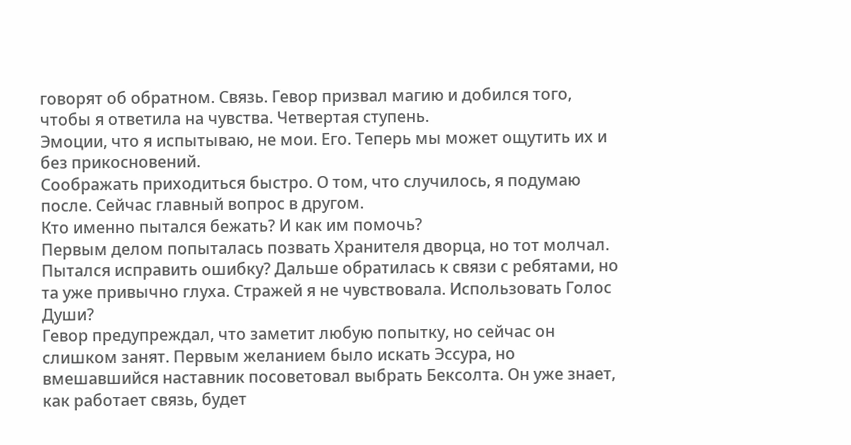говорят об обратном. Связь. Гевор призвал магию и добился того, чтобы я ответила на чувства. Четвертая ступень.
Эмоции, что я испытываю, не мои. Его. Теперь мы может ощутить их и без прикосновений.
Соображать приходиться быстро. О том, что случилось, я подумаю после. Сейчас главный вопрос в другом.
Кто именно пытался бежать? И как им помочь?
Первым делом попыталась позвать Хранителя дворца, но тот молчал. Пытался исправить ошибку? Дальше обратилась к связи с ребятами, но та уже привычно глуха. Стражей я не чувствовала. Использовать Голос Души?
Гевор предупреждал, что заметит любую попытку, но сейчас он слишком занят. Первым желанием было искать Эссура, но вмешавшийся наставник посоветовал выбрать Бексолта. Он уже знает, как работает связь, будет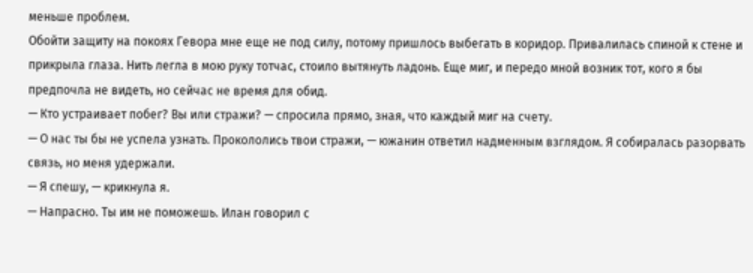меньше проблем.
Обойти защиту на покоях Гевора мне еще не под силу, потому пришлось выбегать в коридор. Привалилась спиной к стене и прикрыла глаза. Нить легла в мою руку тотчас, стоило вытянуть ладонь. Еще миг, и передо мной возник тот, кого я бы предпочла не видеть, но сейчас не время для обид.
— Кто устраивает побег? Вы или стражи? — спросила прямо, зная, что каждый миг на счету.
— О нас ты бы не успела узнать. Прокололись твои стражи, — южанин ответил надменным взглядом. Я собиралась разорвать связь, но меня удержали.
— Я спешу, — крикнула я.
— Напрасно. Ты им не поможешь. Илан говорил с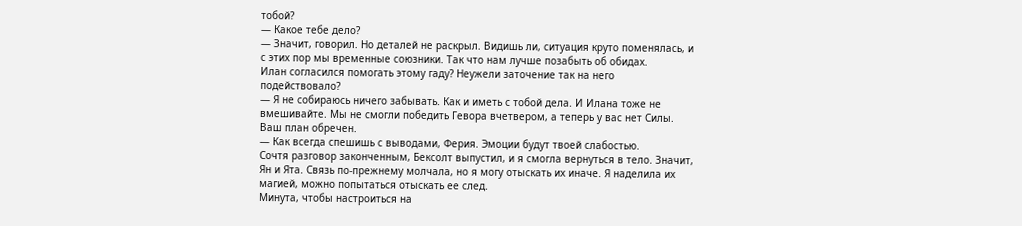тобой?
— Какое тебе дело?
— Значит, говорил. Но деталей не раскрыл. Видишь ли, ситуация круто поменялась, и с этих пор мы временные союзники. Так что нам лучше позабыть об обидах.
Илан согласился помогать этому гаду? Неужели заточение так на него подействовало?
— Я не собираюсь ничего забывать. Как и иметь с тобой дела. И Илана тоже не вмешивайте. Мы не смогли победить Гевора вчетвером, а теперь у вас нет Силы. Ваш план обречен.
— Как всегда спешишь с выводами, Ферия. Эмоции будут твоей слабостью.
Сочтя разговор законченным, Бексолт выпустил, и я смогла вернуться в тело. Значит, Ян и Ята. Связь по-прежнему молчала, но я могу отыскать их иначе. Я наделила их магией, можно попытаться отыскать ее след.
Минута, чтобы настроиться на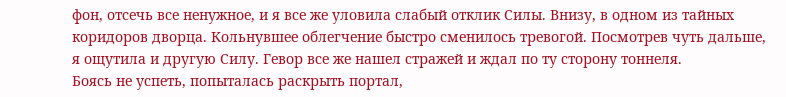фон, отсечь все ненужное, и я все же уловила слабый отклик Силы. Внизу, в одном из тайных коридоров дворца. Кольнувшее облегчение быстро сменилось тревогой. Посмотрев чуть дальше, я ощутила и другую Силу. Гевор все же нашел стражей и ждал по ту сторону тоннеля.
Боясь не успеть, попыталась раскрыть портал,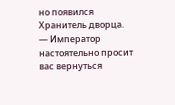но появился Хранитель дворца.
— Император настоятельно просит вас вернуться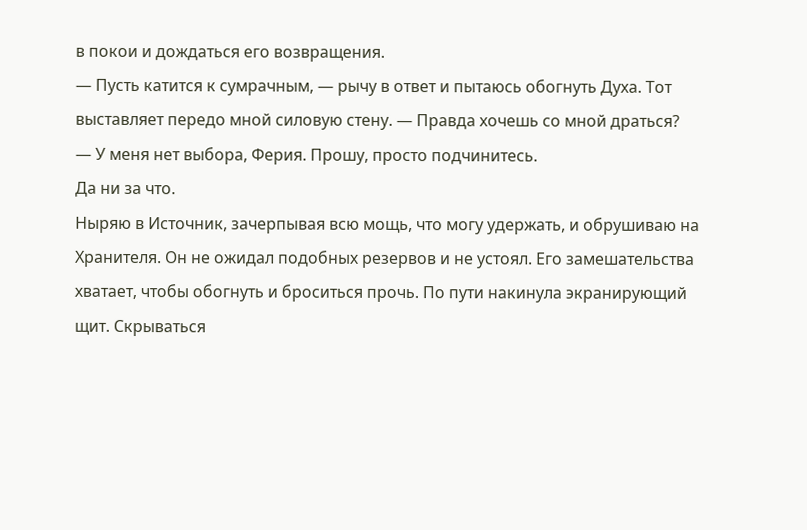в покои и дождаться его возвращения.
— Пусть катится к сумрачным, — рычу в ответ и пытаюсь обогнуть Духа. Тот выставляет передо мной силовую стену. — Правда хочешь со мной драться?
— У меня нет выбора, Ферия. Прошу, просто подчинитесь.
Да ни за что.
Ныряю в Источник, зачерпывая всю мощь, что могу удержать, и обрушиваю на Хранителя. Он не ожидал подобных резервов и не устоял. Его замешательства хватает, чтобы обогнуть и броситься прочь. По пути накинула экранирующий щит. Скрываться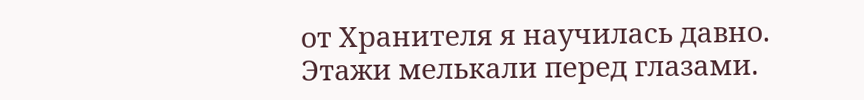от Хранителя я научилась давно.
Этажи мелькали перед глазами.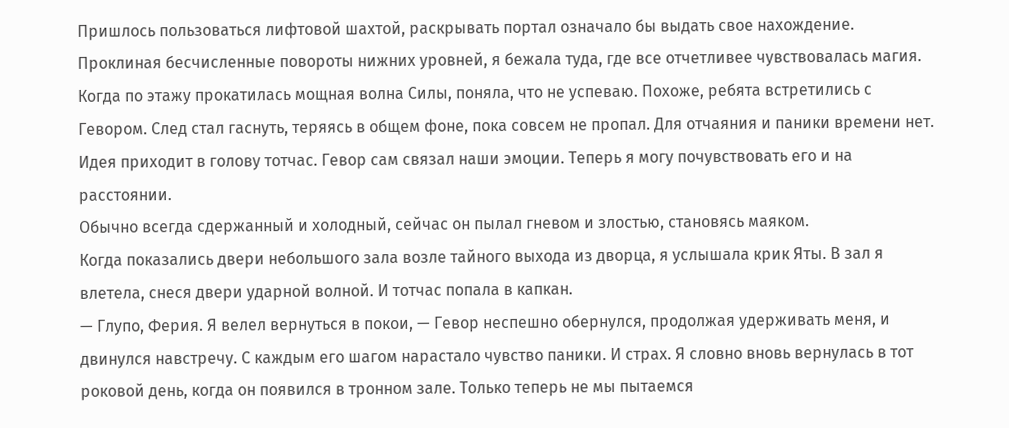Пришлось пользоваться лифтовой шахтой, раскрывать портал означало бы выдать свое нахождение. Проклиная бесчисленные повороты нижних уровней, я бежала туда, где все отчетливее чувствовалась магия.
Когда по этажу прокатилась мощная волна Силы, поняла, что не успеваю. Похоже, ребята встретились с Гевором. След стал гаснуть, теряясь в общем фоне, пока совсем не пропал. Для отчаяния и паники времени нет. Идея приходит в голову тотчас. Гевор сам связал наши эмоции. Теперь я могу почувствовать его и на расстоянии.
Обычно всегда сдержанный и холодный, сейчас он пылал гневом и злостью, становясь маяком.
Когда показались двери небольшого зала возле тайного выхода из дворца, я услышала крик Яты. В зал я влетела, снеся двери ударной волной. И тотчас попала в капкан.
— Глупо, Ферия. Я велел вернуться в покои, — Гевор неспешно обернулся, продолжая удерживать меня, и двинулся навстречу. С каждым его шагом нарастало чувство паники. И страх. Я словно вновь вернулась в тот роковой день, когда он появился в тронном зале. Только теперь не мы пытаемся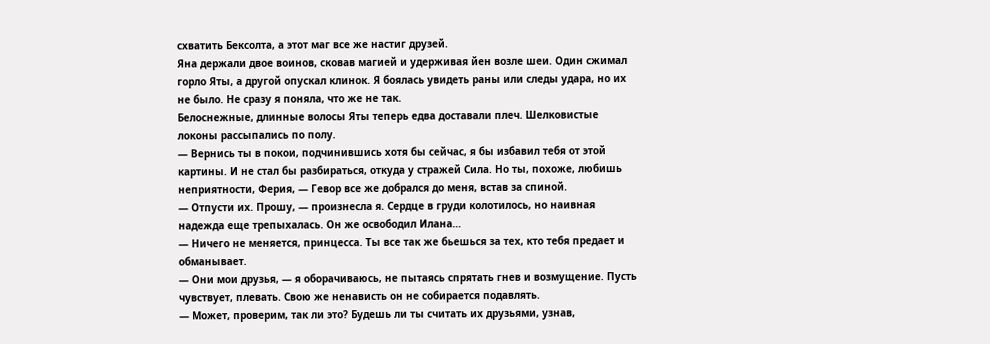схватить Бексолта, а этот маг все же настиг друзей.
Яна держали двое воинов, сковав магией и удерживая йен возле шеи. Один сжимал горло Яты, а другой опускал клинок. Я боялась увидеть раны или следы удара, но их не было. Не сразу я поняла, что же не так.
Белоснежные, длинные волосы Яты теперь едва доставали плеч. Шелковистые локоны рассыпались по полу.
— Вернись ты в покои, подчинившись хотя бы сейчас, я бы избавил тебя от этой картины. И не стал бы разбираться, откуда у стражей Сила. Но ты, похоже, любишь неприятности, Ферия, — Гевор все же добрался до меня, встав за спиной.
— Отпусти их. Прошу, — произнесла я. Сердце в груди колотилось, но наивная надежда еще трепыхалась. Он же освободил Илана…
— Ничего не меняется, принцесса. Ты все так же бьешься за тех, кто тебя предает и обманывает.
— Они мои друзья, — я оборачиваюсь, не пытаясь спрятать гнев и возмущение. Пусть чувствует, плевать. Свою же ненависть он не собирается подавлять.
— Может, проверим, так ли это? Будешь ли ты считать их друзьями, узнав,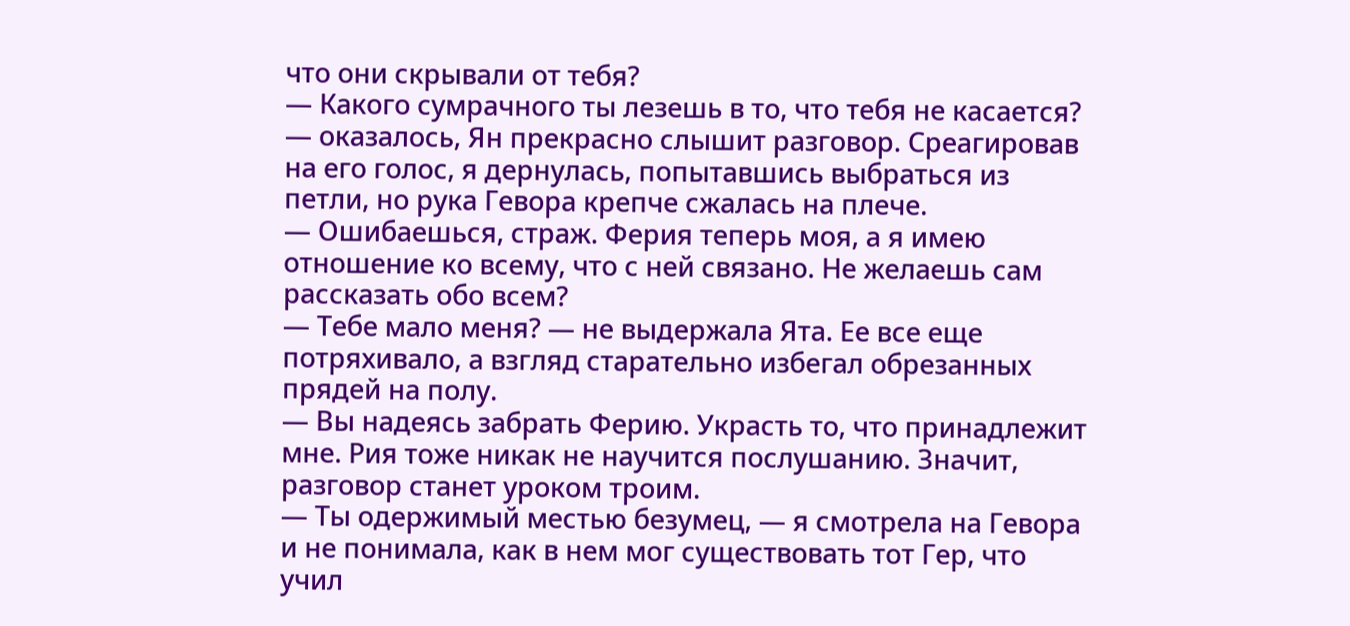что они скрывали от тебя?
— Какого сумрачного ты лезешь в то, что тебя не касается? — оказалось, Ян прекрасно слышит разговор. Среагировав на его голос, я дернулась, попытавшись выбраться из петли, но рука Гевора крепче сжалась на плече.
— Ошибаешься, страж. Ферия теперь моя, а я имею отношение ко всему, что с ней связано. Не желаешь сам рассказать обо всем?
— Тебе мало меня? — не выдержала Ята. Ее все еще потряхивало, а взгляд старательно избегал обрезанных прядей на полу.
— Вы надеясь забрать Ферию. Украсть то, что принадлежит мне. Рия тоже никак не научится послушанию. Значит, разговор станет уроком троим.
— Ты одержимый местью безумец, — я смотрела на Гевора и не понимала, как в нем мог существовать тот Гер, что учил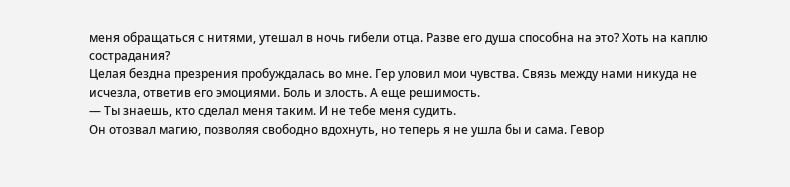меня обращаться с нитями, утешал в ночь гибели отца. Разве его душа способна на это? Хоть на каплю сострадания?
Целая бездна презрения пробуждалась во мне. Гер уловил мои чувства. Связь между нами никуда не исчезла, ответив его эмоциями. Боль и злость. А еще решимость.
— Ты знаешь, кто сделал меня таким. И не тебе меня судить.
Он отозвал магию, позволяя свободно вдохнуть, но теперь я не ушла бы и сама. Гевор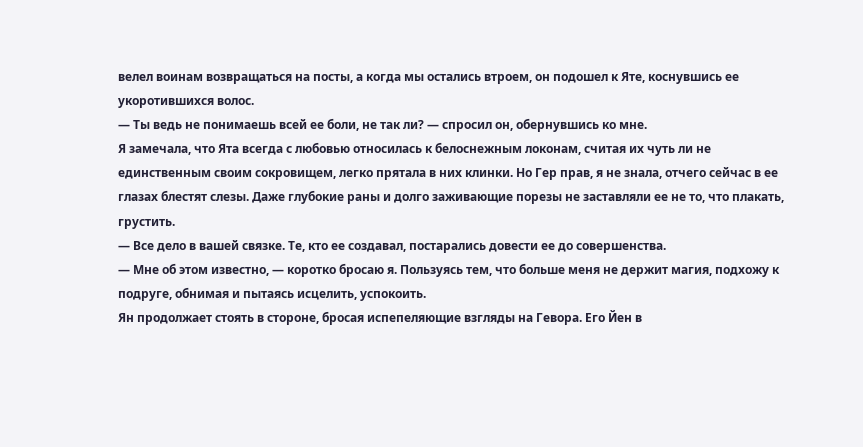велел воинам возвращаться на посты, а когда мы остались втроем, он подошел к Яте, коснувшись ее укоротившихся волос.
— Ты ведь не понимаешь всей ее боли, не так ли? — спросил он, обернувшись ко мне.
Я замечала, что Ята всегда с любовью относилась к белоснежным локонам, считая их чуть ли не единственным своим сокровищем, легко прятала в них клинки. Но Гер прав, я не знала, отчего сейчас в ее глазах блестят слезы. Даже глубокие раны и долго заживающие порезы не заставляли ее не то, что плакать, грустить.
— Все дело в вашей связке. Те, кто ее создавал, постарались довести ее до совершенства.
— Мне об этом известно, — коротко бросаю я. Пользуясь тем, что больше меня не держит магия, подхожу к подруге, обнимая и пытаясь исцелить, успокоить.
Ян продолжает стоять в стороне, бросая испепеляющие взгляды на Гевора. Его Йен в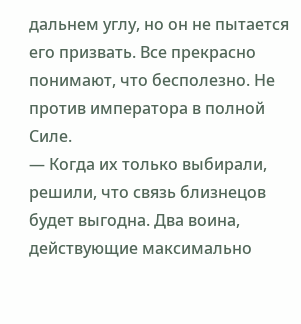дальнем углу, но он не пытается его призвать. Все прекрасно понимают, что бесполезно. Не против императора в полной Силе.
— Когда их только выбирали, решили, что связь близнецов будет выгодна. Два воина, действующие максимально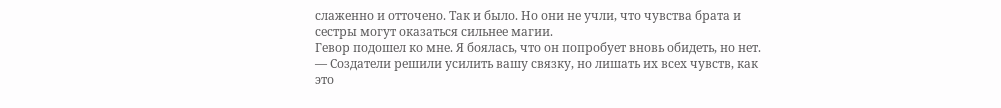слаженно и отточено. Так и было. Но они не учли, что чувства брата и сестры могут оказаться сильнее магии.
Гевор подошел ко мне. Я боялась, что он попробует вновь обидеть, но нет.
— Создатели решили усилить вашу связку, но лишать их всех чувств, как это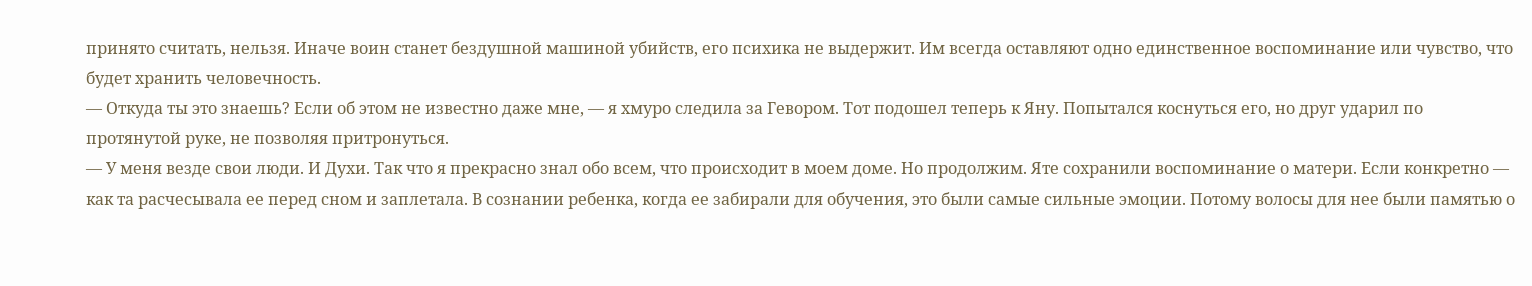принято считать, нельзя. Иначе воин станет бездушной машиной убийств, его психика не выдержит. Им всегда оставляют одно единственное воспоминание или чувство, что будет хранить человечность.
— Откуда ты это знаешь? Если об этом не известно даже мне, — я хмуро следила за Гевором. Тот подошел теперь к Яну. Попытался коснуться его, но друг ударил по протянутой руке, не позволяя притронуться.
— У меня везде свои люди. И Духи. Так что я прекрасно знал обо всем, что происходит в моем доме. Но продолжим. Яте сохранили воспоминание о матери. Если конкретно — как та расчесывала ее перед сном и заплетала. В сознании ребенка, когда ее забирали для обучения, это были самые сильные эмоции. Потому волосы для нее были памятью о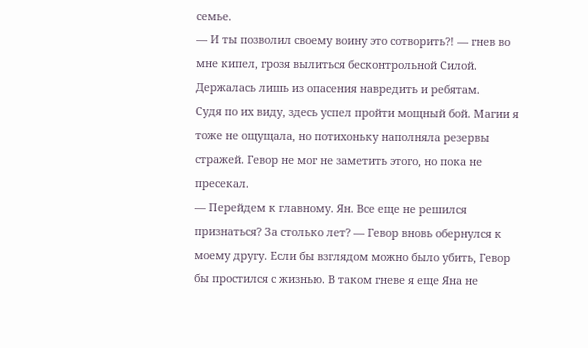семье.
— И ты позволил своему воину это сотворить?! — гнев во мне кипел, грозя вылиться бесконтрольной Силой. Держалась лишь из опасения навредить и ребятам.
Судя по их виду, здесь успел пройти мощный бой. Магии я тоже не ощущала, но потихоньку наполняла резервы стражей. Гевор не мог не заметить этого, но пока не пресекал.
— Перейдем к главному. Ян. Все еще не решился признаться? За столько лет? — Гевор вновь обернулся к моему другу. Если бы взглядом можно было убить, Гевор бы простился с жизнью. В таком гневе я еще Яна не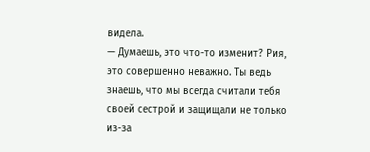видела.
— Думаешь, это что-то изменит? Рия, это совершенно неважно. Ты ведь знаешь, что мы всегда считали тебя своей сестрой и защищали не только из-за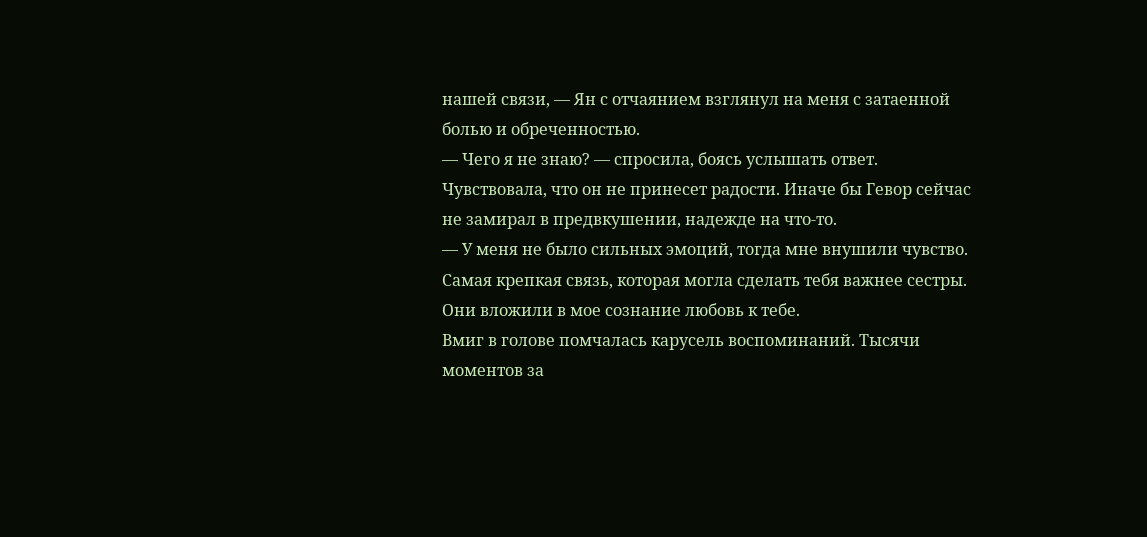нашей связи, — Ян с отчаянием взглянул на меня с затаенной болью и обреченностью.
— Чего я не знаю? — спросила, боясь услышать ответ. Чувствовала, что он не принесет радости. Иначе бы Гевор сейчас не замирал в предвкушении, надежде на что-то.
— У меня не было сильных эмоций, тогда мне внушили чувство. Самая крепкая связь, которая могла сделать тебя важнее сестры. Они вложили в мое сознание любовь к тебе.
Вмиг в голове помчалась карусель воспоминаний. Тысячи моментов за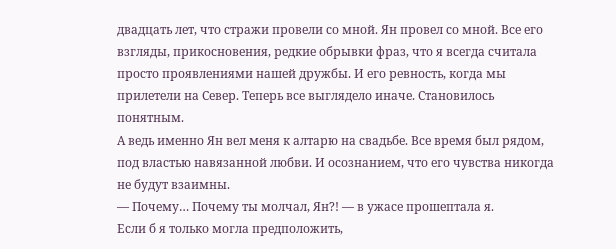двадцать лет, что стражи провели со мной. Ян провел со мной. Все его взгляды, прикосновения, редкие обрывки фраз, что я всегда считала просто проявлениями нашей дружбы. И его ревность, когда мы прилетели на Север. Теперь все выглядело иначе. Становилось понятным.
А ведь именно Ян вел меня к алтарю на свадьбе. Все время был рядом, под властью навязанной любви. И осознанием, что его чувства никогда не будут взаимны.
— Почему… Почему ты молчал, Ян?! — в ужасе прошептала я.
Если б я только могла предположить,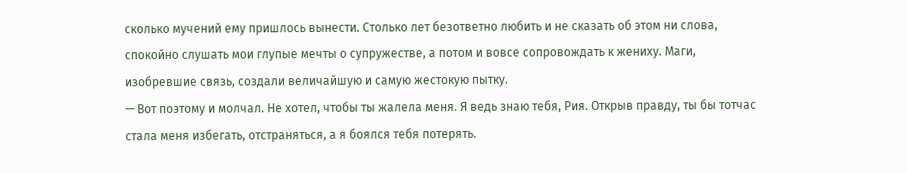сколько мучений ему пришлось вынести. Столько лет безответно любить и не сказать об этом ни слова, спокойно слушать мои глупые мечты о супружестве, а потом и вовсе сопровождать к жениху. Маги, изобревшие связь, создали величайшую и самую жестокую пытку.
— Вот поэтому и молчал. Не хотел, чтобы ты жалела меня. Я ведь знаю тебя, Рия. Открыв правду, ты бы тотчас стала меня избегать, отстраняться, а я боялся тебя потерять.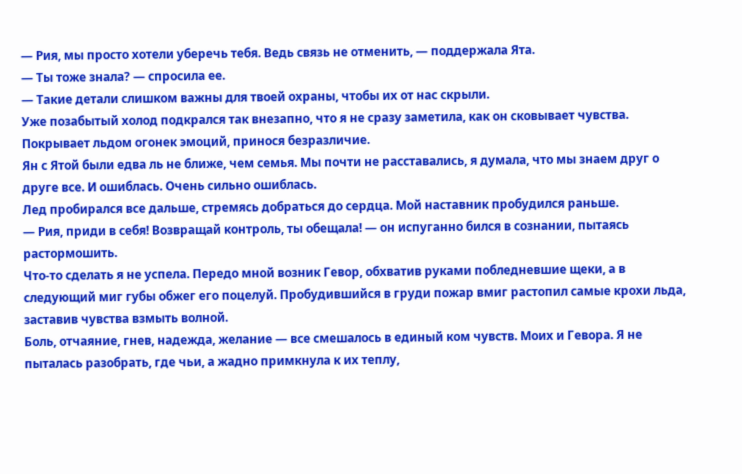— Рия, мы просто хотели уберечь тебя. Ведь связь не отменить, — поддержала Ята.
— Ты тоже знала? — спросила ее.
— Такие детали слишком важны для твоей охраны, чтобы их от нас скрыли.
Уже позабытый холод подкрался так внезапно, что я не сразу заметила, как он сковывает чувства. Покрывает льдом огонек эмоций, принося безразличие.
Ян с Ятой были едва ль не ближе, чем семья. Мы почти не расставались, я думала, что мы знаем друг о друге все. И ошиблась. Очень сильно ошиблась.
Лед пробирался все дальше, стремясь добраться до сердца. Мой наставник пробудился раньше.
— Рия, приди в себя! Возвращай контроль, ты обещала! — он испуганно бился в сознании, пытаясь растормошить.
Что-то сделать я не успела. Передо мной возник Гевор, обхватив руками побледневшие щеки, а в следующий миг губы обжег его поцелуй. Пробудившийся в груди пожар вмиг растопил самые крохи льда, заставив чувства взмыть волной.
Боль, отчаяние, гнев, надежда, желание — все смешалось в единый ком чувств. Моих и Гевора. Я не пыталась разобрать, где чьи, а жадно примкнула к их теплу,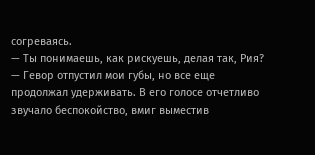согреваясь.
— Ты понимаешь, как рискуешь, делая так, Рия? — Гевор отпустил мои губы, но все еще продолжал удерживать. В его голосе отчетливо звучало беспокойство, вмиг выместив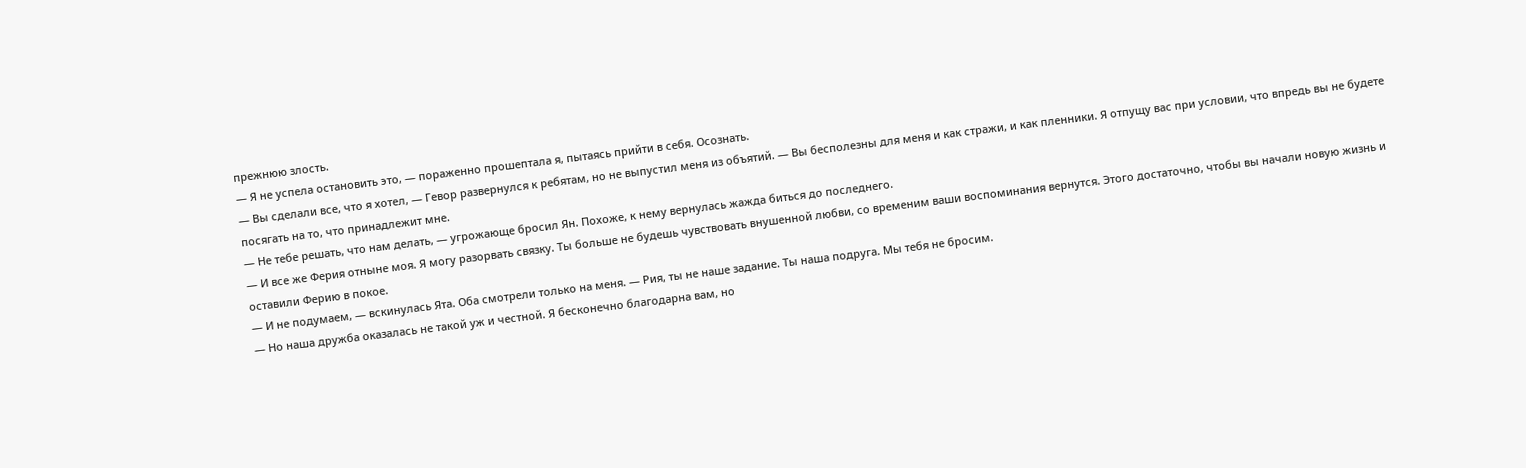прежнюю злость.
— Я не успела остановить это, — пораженно прошептала я, пытаясь прийти в себя. Осознать.
— Вы сделали все, что я хотел, — Гевор развернулся к ребятам, но не выпустил меня из объятий. — Вы бесполезны для меня и как стражи, и как пленники. Я отпущу вас при условии, что впредь вы не будете посягать на то, что принадлежит мне.
— Не тебе решать, что нам делать, — угрожающе бросил Ян. Похоже, к нему вернулась жажда биться до последнего.
— И все же Ферия отныне моя. Я могу разорвать связку. Ты больше не будешь чувствовать внушенной любви, со временим ваши воспоминания вернутся. Этого достаточно, чтобы вы начали новую жизнь и оставили Ферию в покое.
— И не подумаем, — вскинулась Ята. Оба смотрели только на меня. — Рия, ты не наше задание. Ты наша подруга. Мы тебя не бросим.
— Но наша дружба оказалась не такой уж и честной. Я бесконечно благодарна вам, но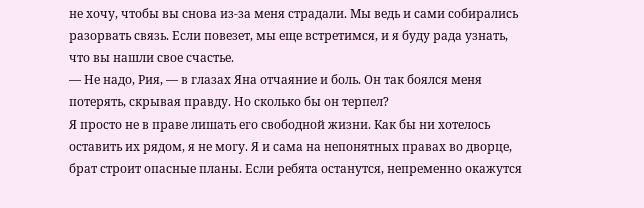не хочу, чтобы вы снова из-за меня страдали. Мы ведь и сами собирались разорвать связь. Если повезет, мы еще встретимся, и я буду рада узнать, что вы нашли свое счастье.
— Не надо, Рия, — в глазах Яна отчаяние и боль. Он так боялся меня потерять, скрывая правду. Но сколько бы он терпел?
Я просто не в праве лишать его свободной жизни. Как бы ни хотелось оставить их рядом, я не могу. Я и сама на непонятных правах во дворце, брат строит опасные планы. Если ребята останутся, непременно окажутся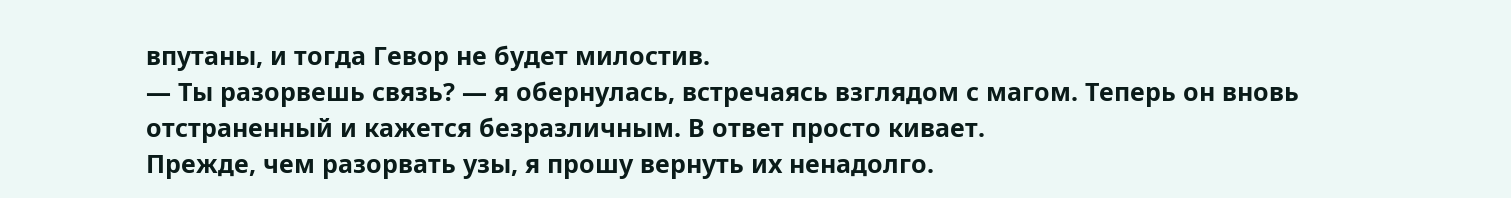впутаны, и тогда Гевор не будет милостив.
— Ты разорвешь связь? — я обернулась, встречаясь взглядом с магом. Теперь он вновь отстраненный и кажется безразличным. В ответ просто кивает.
Прежде, чем разорвать узы, я прошу вернуть их ненадолго.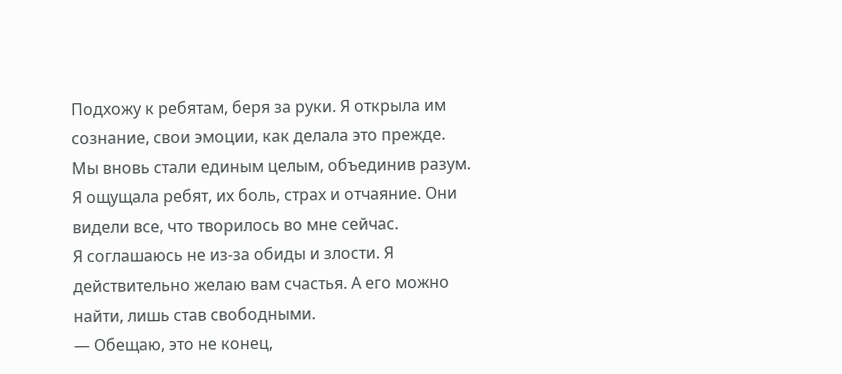Подхожу к ребятам, беря за руки. Я открыла им сознание, свои эмоции, как делала это прежде. Мы вновь стали единым целым, объединив разум. Я ощущала ребят, их боль, страх и отчаяние. Они видели все, что творилось во мне сейчас.
Я соглашаюсь не из-за обиды и злости. Я действительно желаю вам счастья. А его можно найти, лишь став свободными.
— Обещаю, это не конец,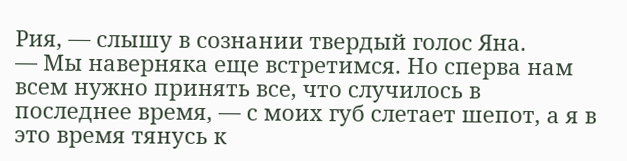Рия, — слышу в сознании твердый голос Яна.
— Мы наверняка еще встретимся. Но сперва нам всем нужно принять все, что случилось в последнее время, — с моих губ слетает шепот, а я в это время тянусь к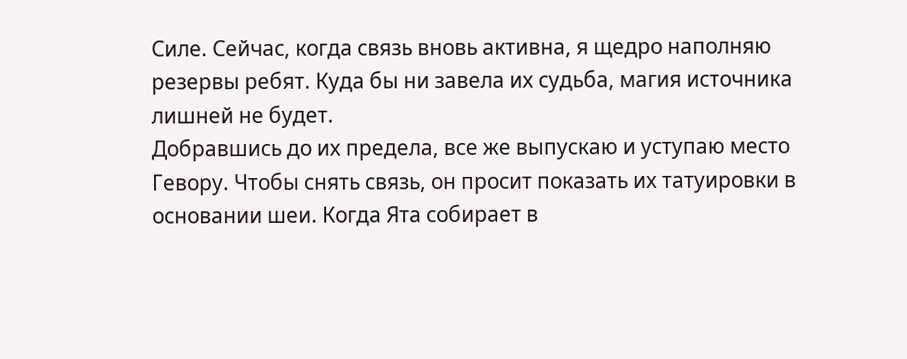Силе. Сейчас, когда связь вновь активна, я щедро наполняю резервы ребят. Куда бы ни завела их судьба, магия источника лишней не будет.
Добравшись до их предела, все же выпускаю и уступаю место Гевору. Чтобы снять связь, он просит показать их татуировки в основании шеи. Когда Ята собирает в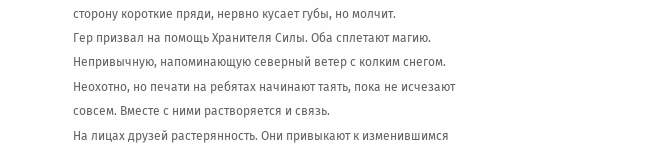сторону короткие пряди, нервно кусает губы, но молчит.
Гер призвал на помощь Хранителя Силы. Оба сплетают магию. Непривычную, напоминающую северный ветер с колким снегом. Неохотно, но печати на ребятах начинают таять, пока не исчезают совсем. Вместе с ними растворяется и связь.
На лицах друзей растерянность. Они привыкают к изменившимся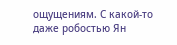ощущениям. С какой-то даже робостью Ян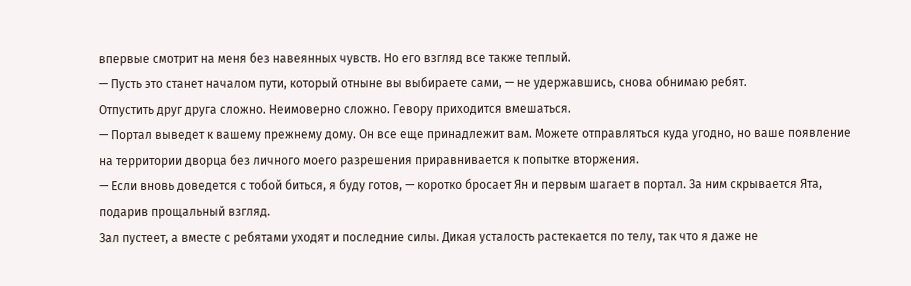впервые смотрит на меня без навеянных чувств. Но его взгляд все также теплый.
— Пусть это станет началом пути, который отныне вы выбираете сами, — не удержавшись, снова обнимаю ребят.
Отпустить друг друга сложно. Неимоверно сложно. Гевору приходится вмешаться.
— Портал выведет к вашему прежнему дому. Он все еще принадлежит вам. Можете отправляться куда угодно, но ваше появление на территории дворца без личного моего разрешения приравнивается к попытке вторжения.
— Если вновь доведется с тобой биться, я буду готов, — коротко бросает Ян и первым шагает в портал. За ним скрывается Ята, подарив прощальный взгляд.
Зал пустеет, а вместе с ребятами уходят и последние силы. Дикая усталость растекается по телу, так что я даже не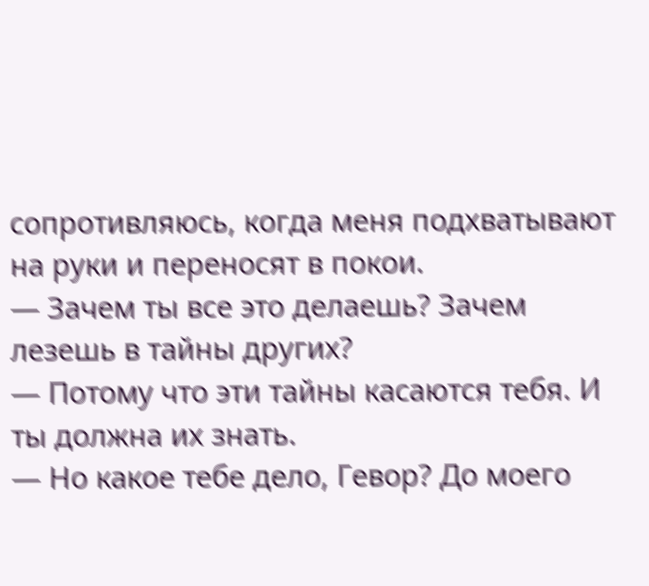сопротивляюсь, когда меня подхватывают на руки и переносят в покои.
— Зачем ты все это делаешь? Зачем лезешь в тайны других?
— Потому что эти тайны касаются тебя. И ты должна их знать.
— Но какое тебе дело, Гевор? До моего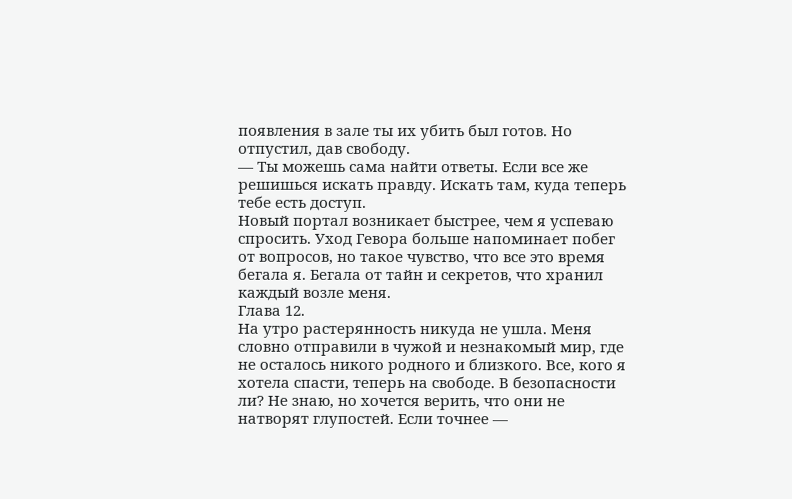появления в зале ты их убить был готов. Но отпустил, дав свободу.
— Ты можешь сама найти ответы. Если все же решишься искать правду. Искать там, куда теперь тебе есть доступ.
Новый портал возникает быстрее, чем я успеваю спросить. Уход Гевора больше напоминает побег от вопросов, но такое чувство, что все это время бегала я. Бегала от тайн и секретов, что хранил каждый возле меня.
Глава 12.
На утро растерянность никуда не ушла. Меня словно отправили в чужой и незнакомый мир, где не осталось никого родного и близкого. Все, кого я хотела спасти, теперь на свободе. В безопасности ли? Не знаю, но хочется верить, что они не натворят глупостей. Если точнее —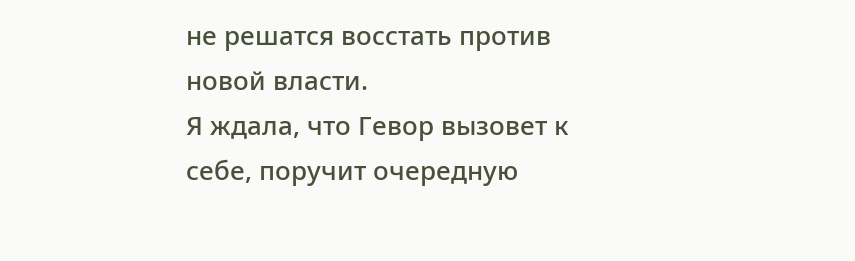не решатся восстать против новой власти.
Я ждала, что Гевор вызовет к себе, поручит очередную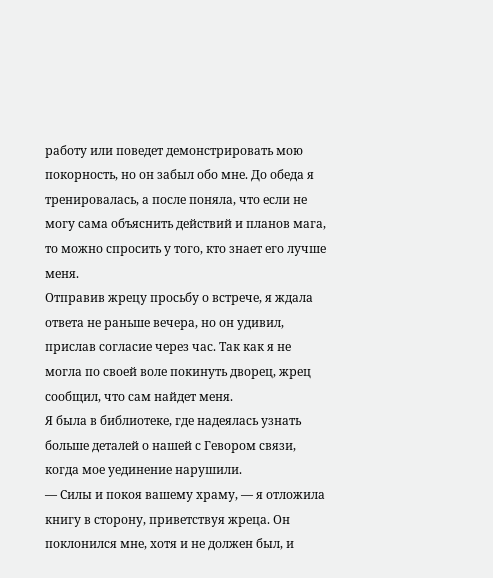работу или поведет демонстрировать мою покорность, но он забыл обо мне. До обеда я тренировалась, а после поняла, что если не могу сама объяснить действий и планов мага, то можно спросить у того, кто знает его лучше меня.
Отправив жрецу просьбу о встрече, я ждала ответа не раньше вечера, но он удивил, прислав согласие через час. Так как я не могла по своей воле покинуть дворец, жрец сообщил, что сам найдет меня.
Я была в библиотеке, где надеялась узнать больше деталей о нашей с Гевором связи, когда мое уединение нарушили.
— Силы и покоя вашему храму, — я отложила книгу в сторону, приветствуя жреца. Он поклонился мне, хотя и не должен был, и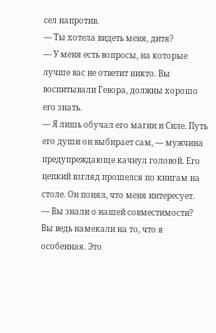сел напротив.
— Ты хотела видеть меня, дитя?
— У меня есть вопросы, на которые лучше вас не ответит никто. Вы воспитывали Гевора, должны хорошо его знать.
— Я лишь обучал его магии и Силе. Путь его души он выбирает сам, — мужчина предупреждающе качнул головой. Его цепкий взгляд прошелся по книгам на столе. Он понял, что меня интересует.
— Вы знали о нашей совместимости? Вы ведь намекали на то, что я особенная. Это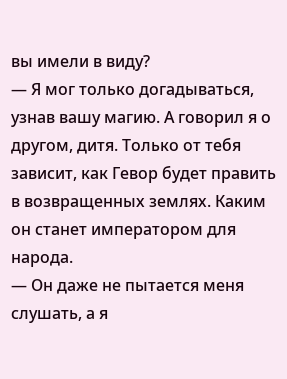вы имели в виду?
— Я мог только догадываться, узнав вашу магию. А говорил я о другом, дитя. Только от тебя зависит, как Гевор будет править в возвращенных землях. Каким он станет императором для народа.
— Он даже не пытается меня слушать, а я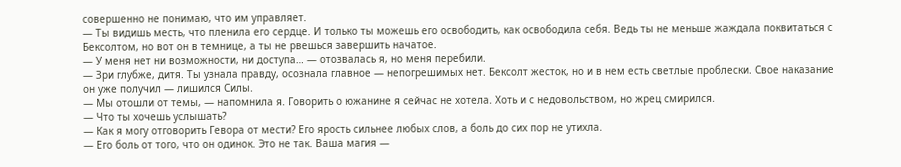совершенно не понимаю, что им управляет.
— Ты видишь месть, что пленила его сердце. И только ты можешь его освободить, как освободила себя. Ведь ты не меньше жаждала поквитаться с Бексолтом, но вот он в темнице, а ты не рвешься завершить начатое.
— У меня нет ни возможности, ни доступа… — отозвалась я, но меня перебили.
— Зри глубже, дитя. Ты узнала правду, осознала главное — непогрешимых нет. Бексолт жесток, но и в нем есть светлые проблески. Свое наказание он уже получил — лишился Силы.
— Мы отошли от темы, — напомнила я. Говорить о южанине я сейчас не хотела. Хоть и с недовольством, но жрец смирился.
— Что ты хочешь услышать?
— Как я могу отговорить Гевора от мести? Его ярость сильнее любых слов, а боль до сих пор не утихла.
— Его боль от того, что он одинок. Это не так. Ваша магия —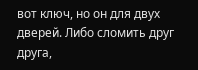вот ключ, но он для двух дверей. Либо сломить друг друга,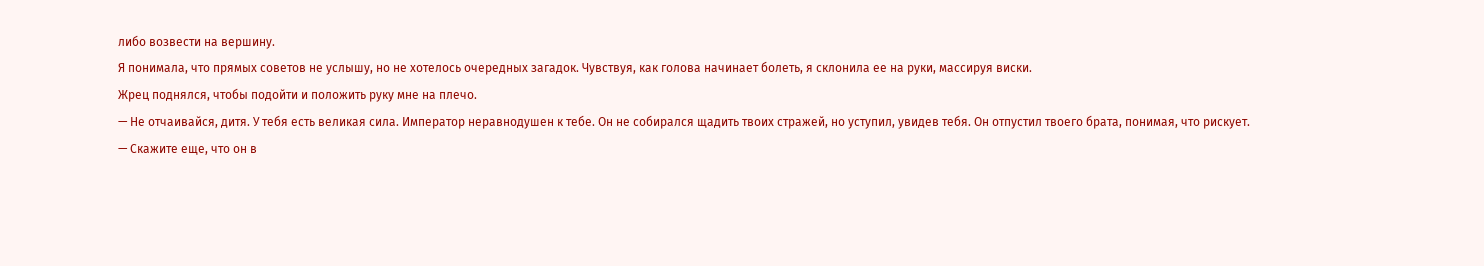либо возвести на вершину.
Я понимала, что прямых советов не услышу, но не хотелось очередных загадок. Чувствуя, как голова начинает болеть, я склонила ее на руки, массируя виски.
Жрец поднялся, чтобы подойти и положить руку мне на плечо.
— Не отчаивайся, дитя. У тебя есть великая сила. Император неравнодушен к тебе. Он не собирался щадить твоих стражей, но уступил, увидев тебя. Он отпустил твоего брата, понимая, что рискует.
— Скажите еще, что он в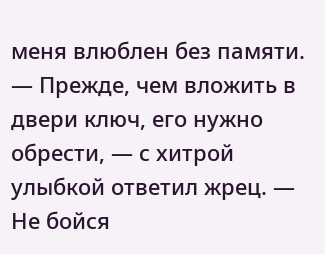меня влюблен без памяти.
— Прежде, чем вложить в двери ключ, его нужно обрести, — с хитрой улыбкой ответил жрец. — Не бойся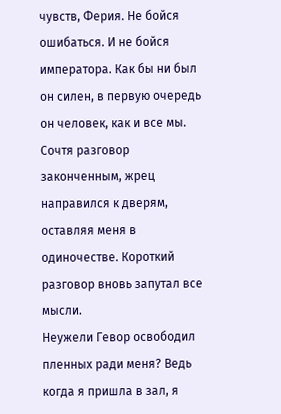чувств, Ферия. Не бойся ошибаться. И не бойся императора. Как бы ни был он силен, в первую очередь он человек, как и все мы.
Сочтя разговор законченным, жрец направился к дверям, оставляя меня в одиночестве. Короткий разговор вновь запутал все мысли.
Неужели Гевор освободил пленных ради меня? Ведь когда я пришла в зал, я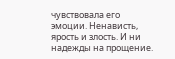чувствовала его эмоции. Ненависть, ярость и злость. И ни надежды на прощение.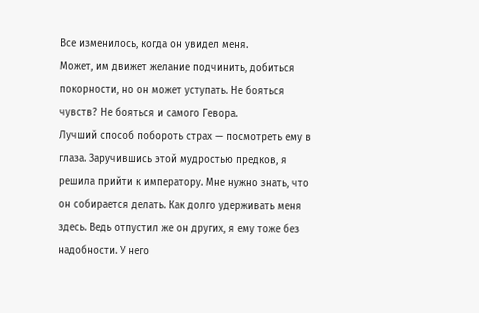Все изменилось, когда он увидел меня.
Может, им движет желание подчинить, добиться покорности, но он может уступать. Не бояться чувств? Не бояться и самого Гевора.
Лучший способ побороть страх — посмотреть ему в глаза. Заручившись этой мудростью предков, я решила прийти к императору. Мне нужно знать, что он собирается делать. Как долго удерживать меня здесь. Ведь отпустил же он других, я ему тоже без надобности. У него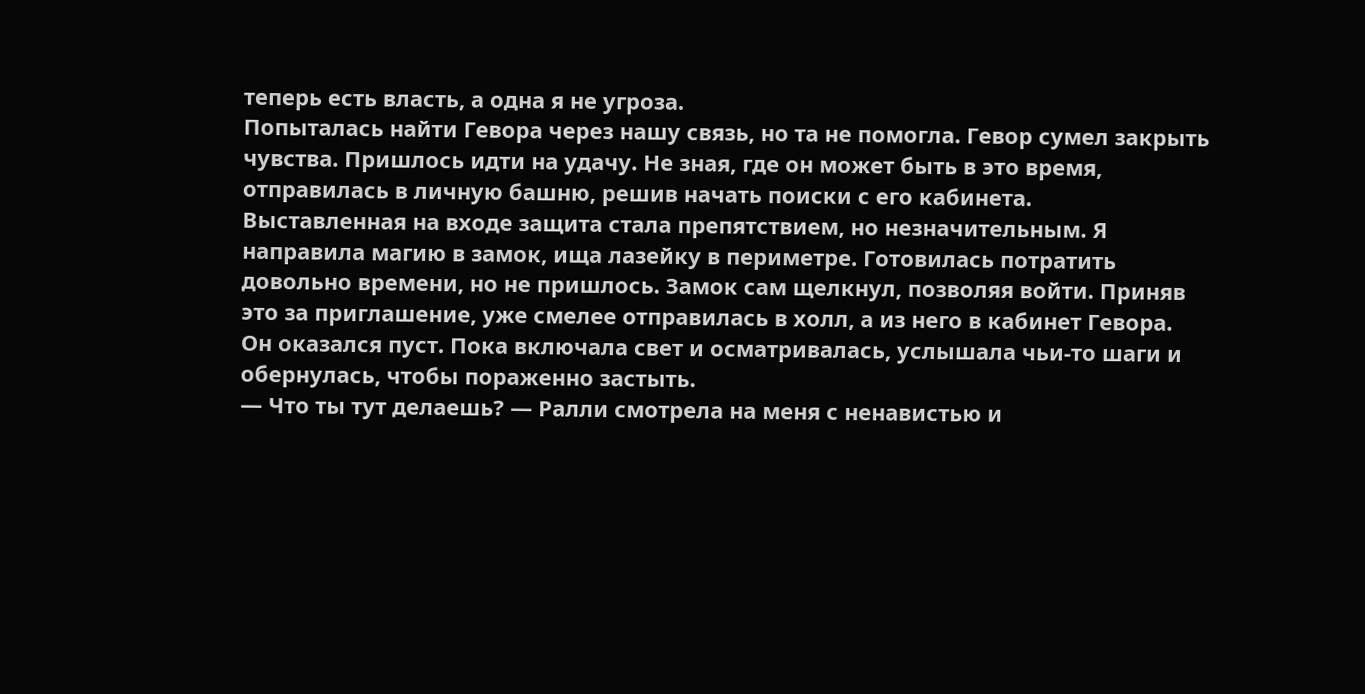теперь есть власть, а одна я не угроза.
Попыталась найти Гевора через нашу связь, но та не помогла. Гевор сумел закрыть чувства. Пришлось идти на удачу. Не зная, где он может быть в это время, отправилась в личную башню, решив начать поиски с его кабинета.
Выставленная на входе защита стала препятствием, но незначительным. Я направила магию в замок, ища лазейку в периметре. Готовилась потратить довольно времени, но не пришлось. Замок сам щелкнул, позволяя войти. Приняв это за приглашение, уже смелее отправилась в холл, а из него в кабинет Гевора.
Он оказался пуст. Пока включала свет и осматривалась, услышала чьи-то шаги и обернулась, чтобы пораженно застыть.
— Что ты тут делаешь? — Ралли смотрела на меня с ненавистью и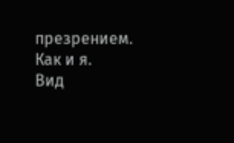презрением. Как и я.
Вид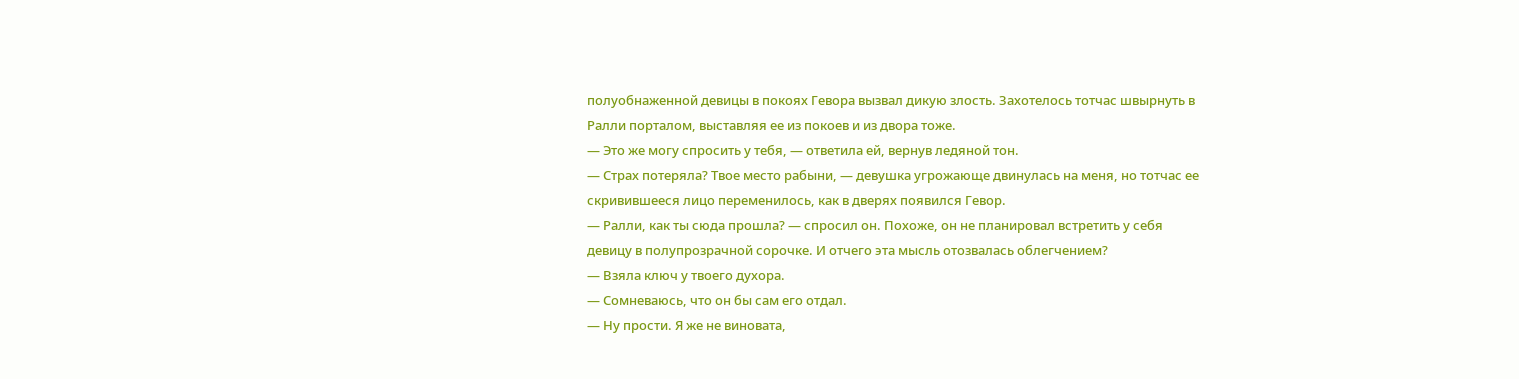полуобнаженной девицы в покоях Гевора вызвал дикую злость. Захотелось тотчас швырнуть в Ралли порталом, выставляя ее из покоев и из двора тоже.
— Это же могу спросить у тебя, — ответила ей, вернув ледяной тон.
— Страх потеряла? Твое место рабыни, — девушка угрожающе двинулась на меня, но тотчас ее скривившееся лицо переменилось, как в дверях появился Гевор.
— Ралли, как ты сюда прошла? — спросил он. Похоже, он не планировал встретить у себя девицу в полупрозрачной сорочке. И отчего эта мысль отозвалась облегчением?
— Взяла ключ у твоего духора.
— Сомневаюсь, что он бы сам его отдал.
— Ну прости. Я же не виновата,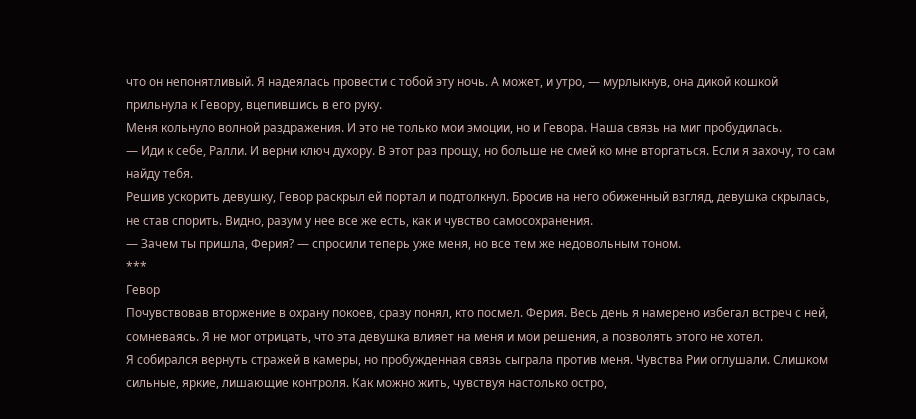что он непонятливый. Я надеялась провести с тобой эту ночь. А может, и утро, — мурлыкнув, она дикой кошкой прильнула к Гевору, вцепившись в его руку.
Меня кольнуло волной раздражения. И это не только мои эмоции, но и Гевора. Наша связь на миг пробудилась.
— Иди к себе, Ралли. И верни ключ духору. В этот раз прощу, но больше не смей ко мне вторгаться. Если я захочу, то сам найду тебя.
Решив ускорить девушку, Гевор раскрыл ей портал и подтолкнул. Бросив на него обиженный взгляд, девушка скрылась, не став спорить. Видно, разум у нее все же есть, как и чувство самосохранения.
— Зачем ты пришла, Ферия? — спросили теперь уже меня, но все тем же недовольным тоном.
***
Гевор
Почувствовав вторжение в охрану покоев, сразу понял, кто посмел. Ферия. Весь день я намерено избегал встреч с ней, сомневаясь. Я не мог отрицать, что эта девушка влияет на меня и мои решения, а позволять этого не хотел.
Я собирался вернуть стражей в камеры, но пробужденная связь сыграла против меня. Чувства Рии оглушали. Слишком сильные, яркие, лишающие контроля. Как можно жить, чувствуя настолько остро,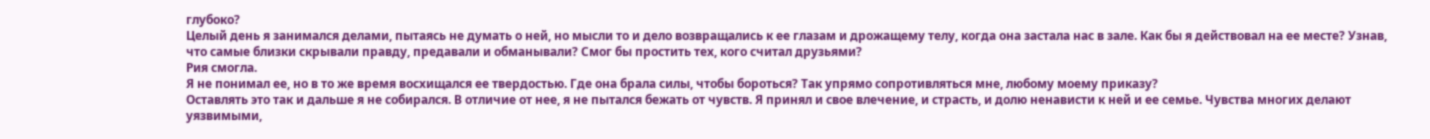глубоко?
Целый день я занимался делами, пытаясь не думать о ней, но мысли то и дело возвращались к ее глазам и дрожащему телу, когда она застала нас в зале. Как бы я действовал на ее месте? Узнав, что самые близки скрывали правду, предавали и обманывали? Смог бы простить тех, кого считал друзьями?
Рия смогла.
Я не понимал ее, но в то же время восхищался ее твердостью. Где она брала силы, чтобы бороться? Так упрямо сопротивляться мне, любому моему приказу?
Оставлять это так и дальше я не собирался. В отличие от нее, я не пытался бежать от чувств. Я принял и свое влечение, и страсть, и долю ненависти к ней и ее семье. Чувства многих делают уязвимыми,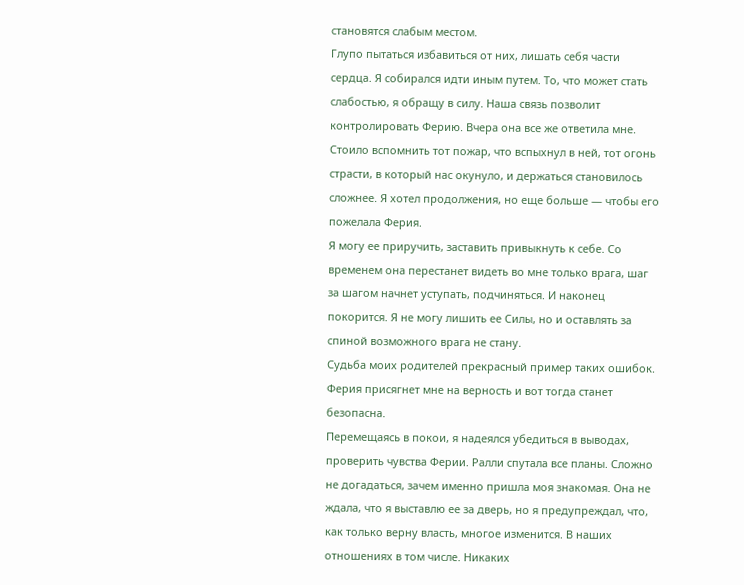становятся слабым местом.
Глупо пытаться избавиться от них, лишать себя части сердца. Я собирался идти иным путем. То, что может стать слабостью, я обращу в силу. Наша связь позволит контролировать Ферию. Вчера она все же ответила мне.
Стоило вспомнить тот пожар, что вспыхнул в ней, тот огонь страсти, в который нас окунуло, и держаться становилось сложнее. Я хотел продолжения, но еще больше — чтобы его пожелала Ферия.
Я могу ее приручить, заставить привыкнуть к себе. Со временем она перестанет видеть во мне только врага, шаг за шагом начнет уступать, подчиняться. И наконец покорится. Я не могу лишить ее Силы, но и оставлять за спиной возможного врага не стану.
Судьба моих родителей прекрасный пример таких ошибок. Ферия присягнет мне на верность и вот тогда станет безопасна.
Перемещаясь в покои, я надеялся убедиться в выводах, проверить чувства Ферии. Ралли спутала все планы. Сложно не догадаться, зачем именно пришла моя знакомая. Она не ждала, что я выставлю ее за дверь, но я предупреждал, что, как только верну власть, многое изменится. В наших отношениях в том числе. Никаких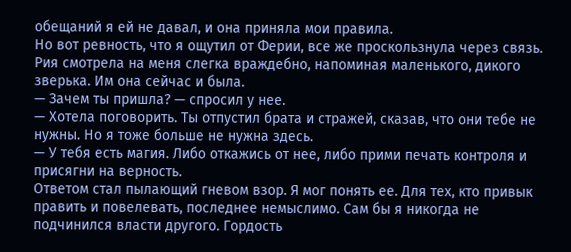обещаний я ей не давал, и она приняла мои правила.
Но вот ревность, что я ощутил от Ферии, все же проскользнула через связь. Рия смотрела на меня слегка враждебно, напоминая маленького, дикого зверька. Им она сейчас и была.
— Зачем ты пришла? — спросил у нее.
— Хотела поговорить. Ты отпустил брата и стражей, сказав, что они тебе не нужны. Но я тоже больше не нужна здесь.
— У тебя есть магия. Либо откажись от нее, либо прими печать контроля и присягни на верность.
Ответом стал пылающий гневом взор. Я мог понять ее. Для тех, кто привык править и повелевать, последнее немыслимо. Сам бы я никогда не подчинился власти другого. Гордость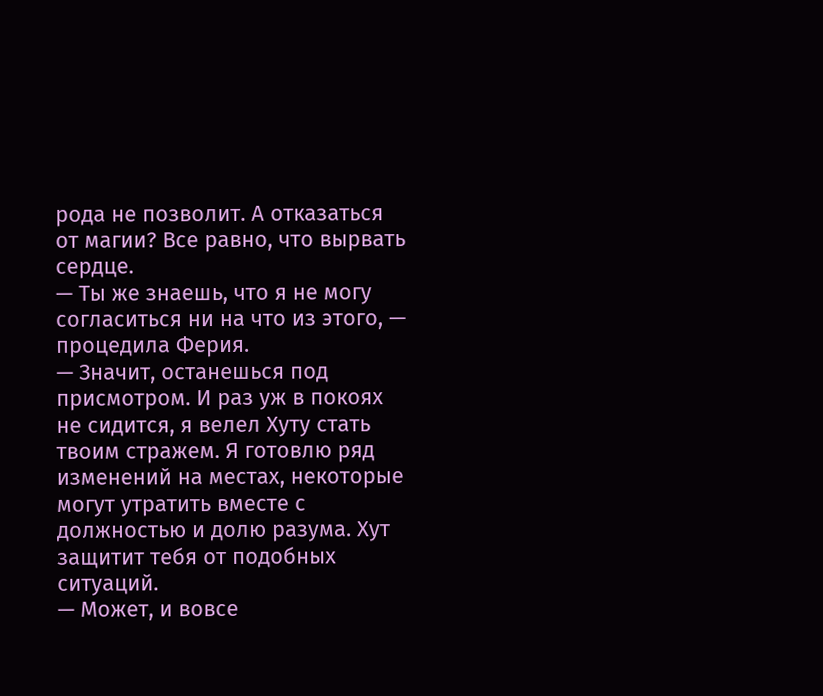рода не позволит. А отказаться от магии? Все равно, что вырвать сердце.
— Ты же знаешь, что я не могу согласиться ни на что из этого, — процедила Ферия.
— Значит, останешься под присмотром. И раз уж в покоях не сидится, я велел Хуту стать твоим стражем. Я готовлю ряд изменений на местах, некоторые могут утратить вместе с должностью и долю разума. Хут защитит тебя от подобных ситуаций.
— Может, и вовсе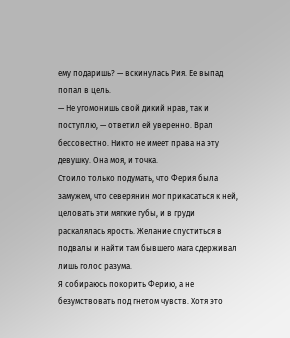ему подаришь? — вскинулась Рия. Ее выпад попал в цель.
— Не угомонишь свой дикий нрав, так и поступлю, — ответил ей уверенно. Врал бессовестно. Никто не имеет права на эту девушку. Она моя, и точка.
Стоило только подумать, что Ферия была замужем, что северянин мог прикасаться к ней, целовать эти мягкие губы, и в груди раскалялась ярость. Желание спуститься в подвалы и найти там бывшего мага сдерживал лишь голос разума.
Я собираюсь покорить Ферию, а не безумствовать под гнетом чувств. Хотя это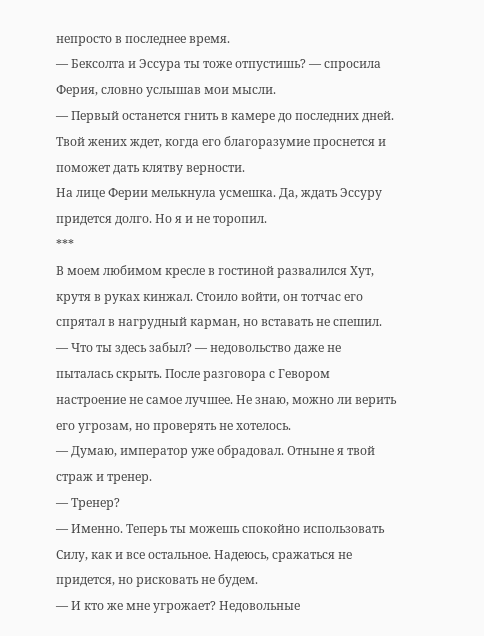непросто в последнее время.
— Бексолта и Эссура ты тоже отпустишь? — спросила Ферия, словно услышав мои мысли.
— Первый останется гнить в камере до последних дней. Твой жених ждет, когда его благоразумие проснется и поможет дать клятву верности.
На лице Ферии мелькнула усмешка. Да, ждать Эссуру придется долго. Но я и не торопил.
***
В моем любимом кресле в гостиной развалился Хут, крутя в руках кинжал. Стоило войти, он тотчас его спрятал в нагрудный карман, но вставать не спешил.
— Что ты здесь забыл? — недовольство даже не пыталась скрыть. После разговора с Гевором настроение не самое лучшее. Не знаю, можно ли верить его угрозам, но проверять не хотелось.
— Думаю, император уже обрадовал. Отныне я твой страж и тренер.
— Тренер?
— Именно. Теперь ты можешь спокойно использовать Силу, как и все остальное. Надеюсь, сражаться не придется, но рисковать не будем.
— И кто же мне угрожает? Недовольные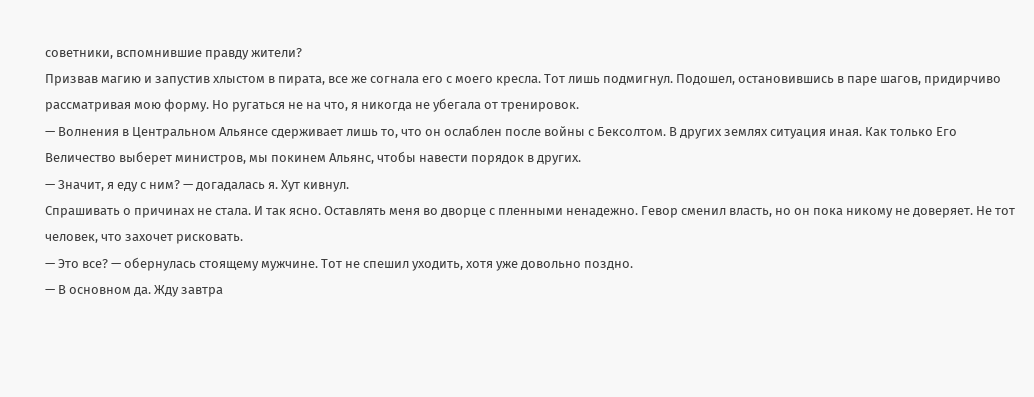советники, вспомнившие правду жители?
Призвав магию и запустив хлыстом в пирата, все же согнала его с моего кресла. Тот лишь подмигнул. Подошел, остановившись в паре шагов, придирчиво рассматривая мою форму. Но ругаться не на что, я никогда не убегала от тренировок.
— Волнения в Центральном Альянсе сдерживает лишь то, что он ослаблен после войны с Бексолтом. В других землях ситуация иная. Как только Его Величество выберет министров, мы покинем Альянс, чтобы навести порядок в других.
— Значит, я еду с ним? — догадалась я. Хут кивнул.
Спрашивать о причинах не стала. И так ясно. Оставлять меня во дворце с пленными ненадежно. Гевор сменил власть, но он пока никому не доверяет. Не тот человек, что захочет рисковать.
— Это все? — обернулась стоящему мужчине. Тот не спешил уходить, хотя уже довольно поздно.
— В основном да. Жду завтра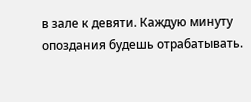в зале к девяти. Каждую минуту опоздания будешь отрабатывать.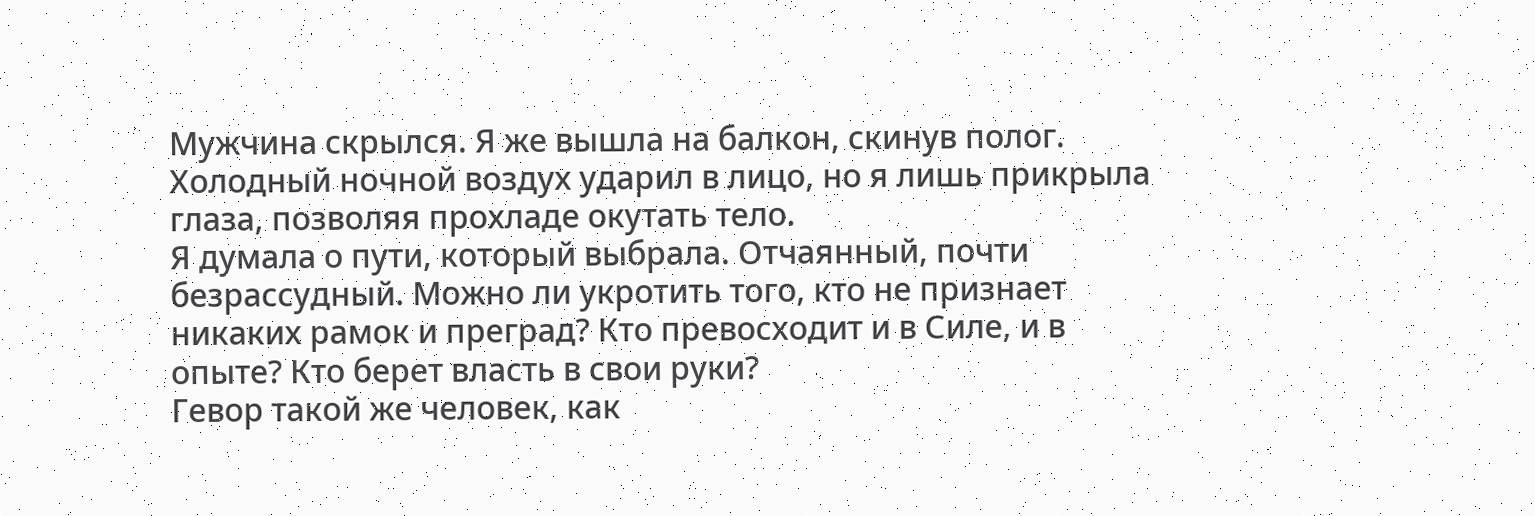Мужчина скрылся. Я же вышла на балкон, скинув полог. Холодный ночной воздух ударил в лицо, но я лишь прикрыла глаза, позволяя прохладе окутать тело.
Я думала о пути, который выбрала. Отчаянный, почти безрассудный. Можно ли укротить того, кто не признает никаких рамок и преград? Кто превосходит и в Силе, и в опыте? Кто берет власть в свои руки?
Гевор такой же человек, как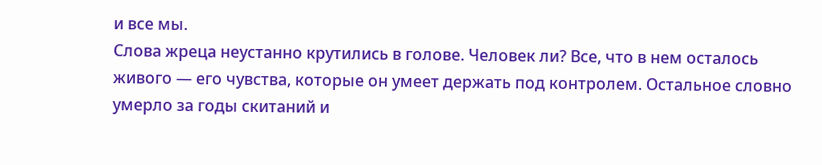и все мы.
Слова жреца неустанно крутились в голове. Человек ли? Все, что в нем осталось живого — его чувства, которые он умеет держать под контролем. Остальное словно умерло за годы скитаний и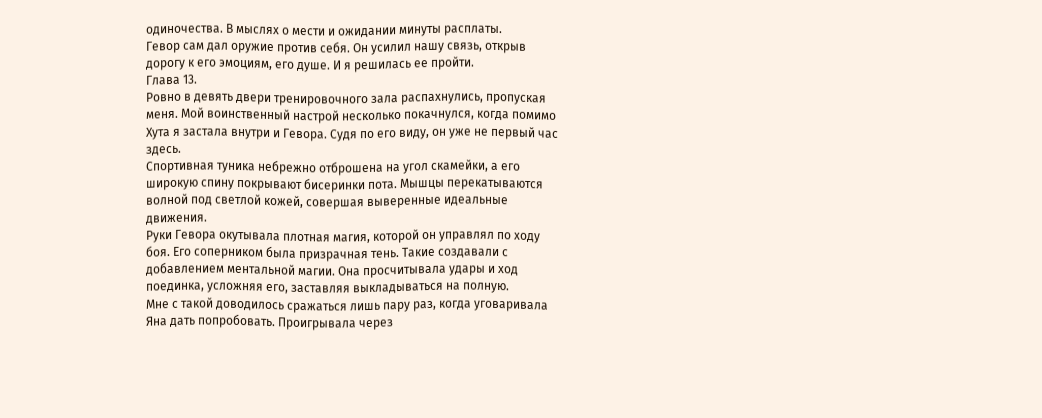одиночества. В мыслях о мести и ожидании минуты расплаты.
Гевор сам дал оружие против себя. Он усилил нашу связь, открыв дорогу к его эмоциям, его душе. И я решилась ее пройти.
Глава 13.
Ровно в девять двери тренировочного зала распахнулись, пропуская меня. Мой воинственный настрой несколько покачнулся, когда помимо Хута я застала внутри и Гевора. Судя по его виду, он уже не первый час здесь.
Спортивная туника небрежно отброшена на угол скамейки, а его широкую спину покрывают бисеринки пота. Мышцы перекатываются волной под светлой кожей, совершая выверенные идеальные движения.
Руки Гевора окутывала плотная магия, которой он управлял по ходу боя. Его соперником была призрачная тень. Такие создавали с добавлением ментальной магии. Она просчитывала удары и ход поединка, усложняя его, заставляя выкладываться на полную.
Мне с такой доводилось сражаться лишь пару раз, когда уговаривала Яна дать попробовать. Проигрывала через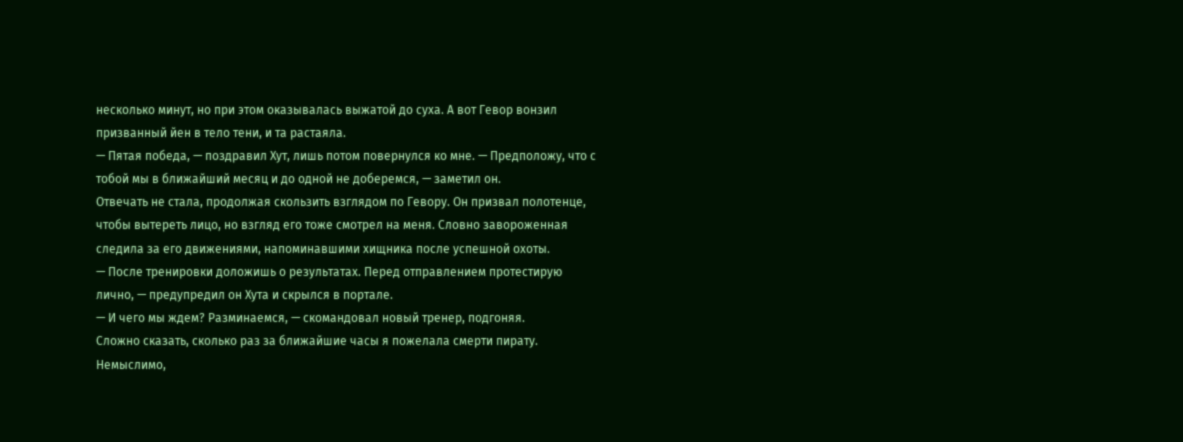несколько минут, но при этом оказывалась выжатой до суха. А вот Гевор вонзил призванный йен в тело тени, и та растаяла.
— Пятая победа, — поздравил Хут, лишь потом повернулся ко мне. — Предположу, что с тобой мы в ближайший месяц и до одной не доберемся, — заметил он.
Отвечать не стала, продолжая скользить взглядом по Гевору. Он призвал полотенце, чтобы вытереть лицо, но взгляд его тоже смотрел на меня. Словно завороженная следила за его движениями, напоминавшими хищника после успешной охоты.
— После тренировки доложишь о результатах. Перед отправлением протестирую лично, — предупредил он Хута и скрылся в портале.
— И чего мы ждем? Разминаемся, — скомандовал новый тренер, подгоняя.
Сложно сказать, сколько раз за ближайшие часы я пожелала смерти пирату. Немыслимо,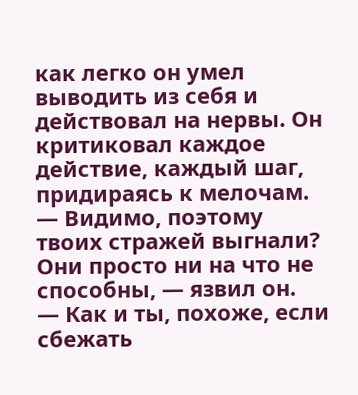как легко он умел выводить из себя и действовал на нервы. Он критиковал каждое действие, каждый шаг, придираясь к мелочам.
— Видимо, поэтому твоих стражей выгнали? Они просто ни на что не способны, — язвил он.
— Как и ты, похоже, если сбежать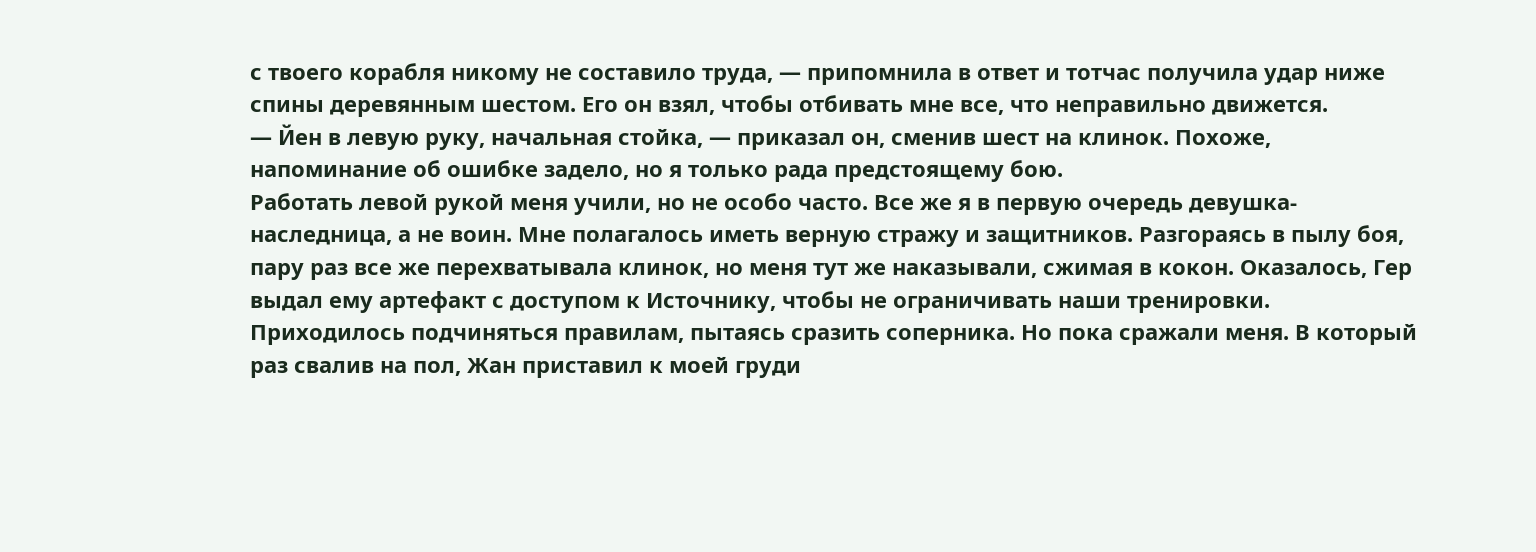с твоего корабля никому не составило труда, — припомнила в ответ и тотчас получила удар ниже спины деревянным шестом. Его он взял, чтобы отбивать мне все, что неправильно движется.
— Йен в левую руку, начальная стойка, — приказал он, сменив шест на клинок. Похоже, напоминание об ошибке задело, но я только рада предстоящему бою.
Работать левой рукой меня учили, но не особо часто. Все же я в первую очередь девушка-наследница, а не воин. Мне полагалось иметь верную стражу и защитников. Разгораясь в пылу боя, пару раз все же перехватывала клинок, но меня тут же наказывали, сжимая в кокон. Оказалось, Гер выдал ему артефакт с доступом к Источнику, чтобы не ограничивать наши тренировки.
Приходилось подчиняться правилам, пытаясь сразить соперника. Но пока сражали меня. В который раз свалив на пол, Жан приставил к моей груди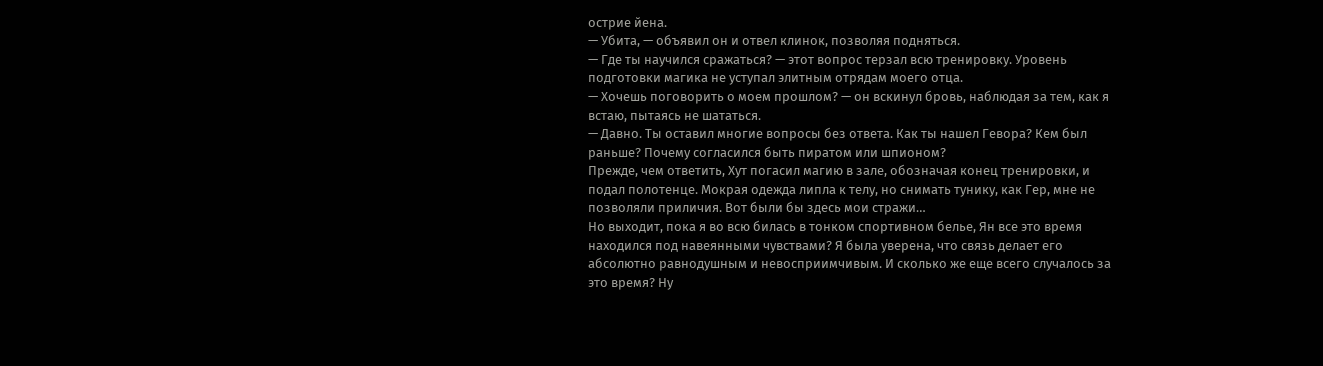острие йена.
— Убита, — объявил он и отвел клинок, позволяя подняться.
— Где ты научился сражаться? — этот вопрос терзал всю тренировку. Уровень подготовки магика не уступал элитным отрядам моего отца.
— Хочешь поговорить о моем прошлом? — он вскинул бровь, наблюдая за тем, как я встаю, пытаясь не шататься.
— Давно. Ты оставил многие вопросы без ответа. Как ты нашел Гевора? Кем был раньше? Почему согласился быть пиратом или шпионом?
Прежде, чем ответить, Хут погасил магию в зале, обозначая конец тренировки, и подал полотенце. Мокрая одежда липла к телу, но снимать тунику, как Гер, мне не позволяли приличия. Вот были бы здесь мои стражи…
Но выходит, пока я во всю билась в тонком спортивном белье, Ян все это время находился под навеянными чувствами? Я была уверена, что связь делает его абсолютно равнодушным и невосприимчивым. И сколько же еще всего случалось за это время? Ну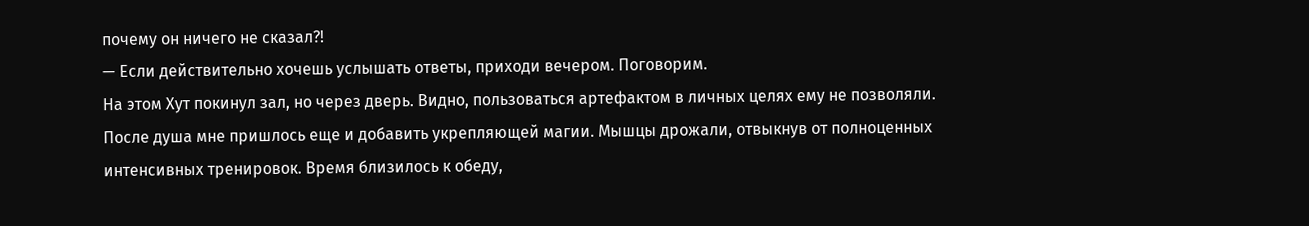почему он ничего не сказал?!
— Если действительно хочешь услышать ответы, приходи вечером. Поговорим.
На этом Хут покинул зал, но через дверь. Видно, пользоваться артефактом в личных целях ему не позволяли.
После душа мне пришлось еще и добавить укрепляющей магии. Мышцы дрожали, отвыкнув от полноценных интенсивных тренировок. Время близилось к обеду,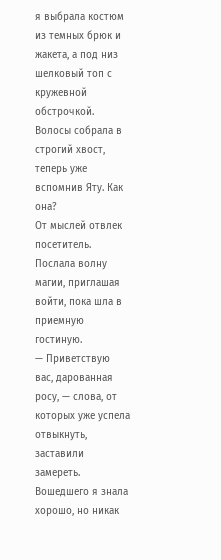я выбрала костюм из темных брюк и жакета, а под низ шелковый топ с кружевной обстрочкой. Волосы собрала в строгий хвост, теперь уже вспомнив Яту. Как она?
От мыслей отвлек посетитель. Послала волну магии, приглашая войти, пока шла в приемную гостиную.
— Приветствую вас, дарованная росу, — слова, от которых уже успела отвыкнуть, заставили замереть.
Вошедшего я знала хорошо, но никак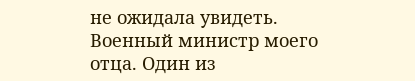не ожидала увидеть. Военный министр моего отца. Один из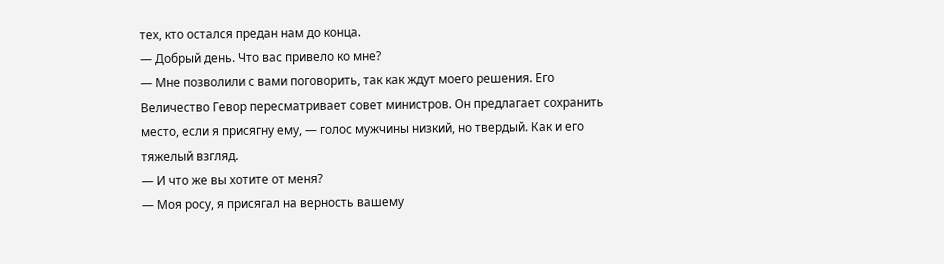тех, кто остался предан нам до конца.
— Добрый день. Что вас привело ко мне?
— Мне позволили с вами поговорить, так как ждут моего решения. Его Величество Гевор пересматривает совет министров. Он предлагает сохранить место, если я присягну ему, — голос мужчины низкий, но твердый. Как и его тяжелый взгляд.
— И что же вы хотите от меня?
— Моя росу, я присягал на верность вашему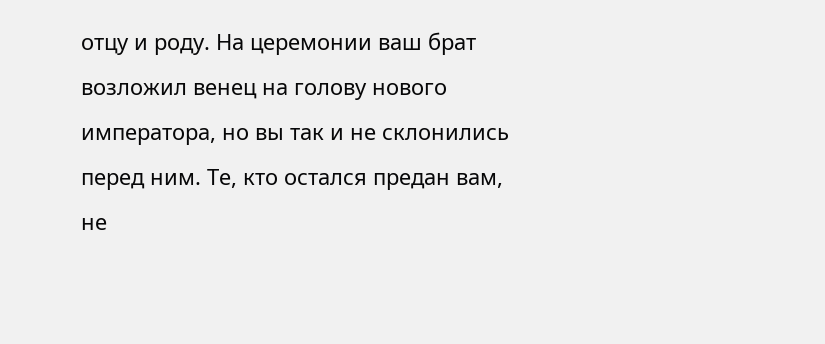отцу и роду. На церемонии ваш брат возложил венец на голову нового императора, но вы так и не склонились перед ним. Те, кто остался предан вам, не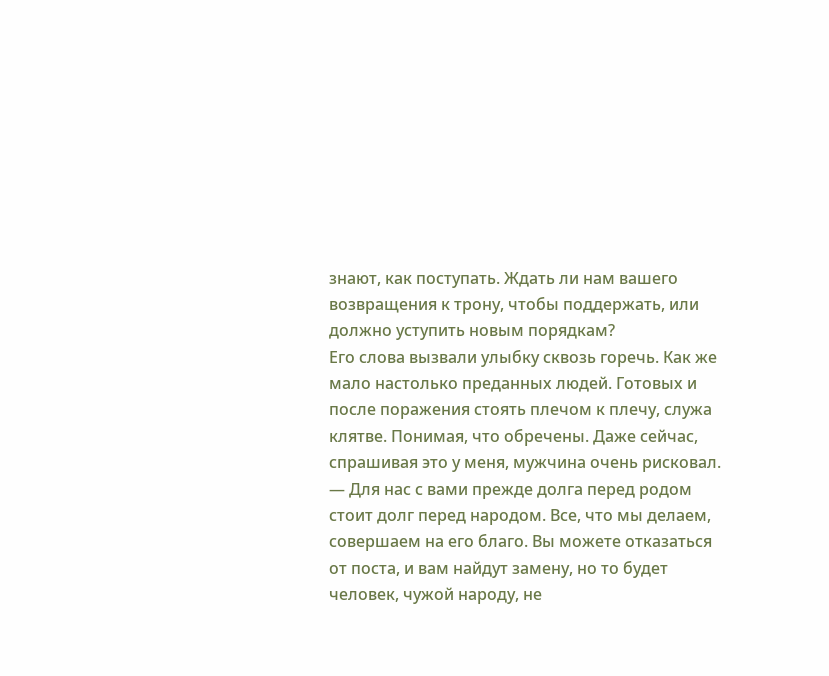знают, как поступать. Ждать ли нам вашего возвращения к трону, чтобы поддержать, или должно уступить новым порядкам?
Его слова вызвали улыбку сквозь горечь. Как же мало настолько преданных людей. Готовых и после поражения стоять плечом к плечу, служа клятве. Понимая, что обречены. Даже сейчас, спрашивая это у меня, мужчина очень рисковал.
— Для нас с вами прежде долга перед родом стоит долг перед народом. Все, что мы делаем, совершаем на его благо. Вы можете отказаться от поста, и вам найдут замену, но то будет человек, чужой народу, не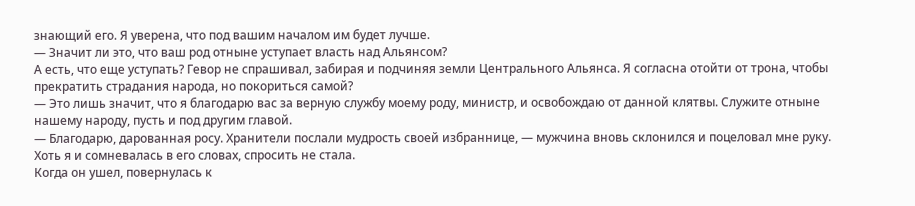знающий его. Я уверена, что под вашим началом им будет лучше.
— Значит ли это, что ваш род отныне уступает власть над Альянсом?
А есть, что еще уступать? Гевор не спрашивал, забирая и подчиняя земли Центрального Альянса. Я согласна отойти от трона, чтобы прекратить страдания народа, но покориться самой?
— Это лишь значит, что я благодарю вас за верную службу моему роду, министр, и освобождаю от данной клятвы. Служите отныне нашему народу, пусть и под другим главой.
— Благодарю, дарованная росу. Хранители послали мудрость своей избраннице, — мужчина вновь склонился и поцеловал мне руку. Хоть я и сомневалась в его словах, спросить не стала.
Когда он ушел, повернулась к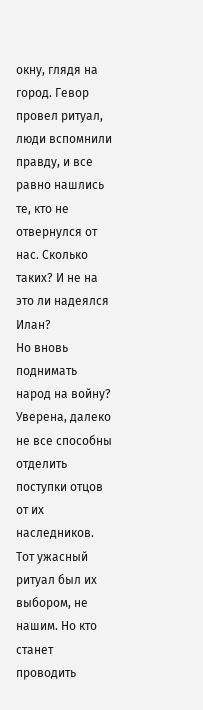окну, глядя на город. Гевор провел ритуал, люди вспомнили правду, и все равно нашлись те, кто не отвернулся от нас. Сколько таких? И не на это ли надеялся Илан?
Но вновь поднимать народ на войну? Уверена, далеко не все способны отделить поступки отцов от их наследников. Тот ужасный ритуал был их выбором, не нашим. Но кто станет проводить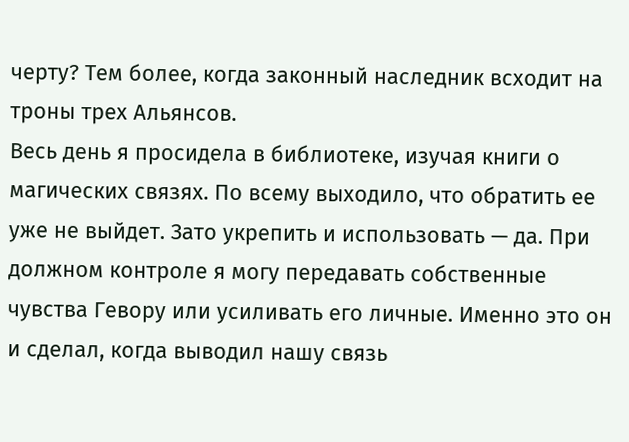черту? Тем более, когда законный наследник всходит на троны трех Альянсов.
Весь день я просидела в библиотеке, изучая книги о магических связях. По всему выходило, что обратить ее уже не выйдет. Зато укрепить и использовать — да. При должном контроле я могу передавать собственные чувства Гевору или усиливать его личные. Именно это он и сделал, когда выводил нашу связь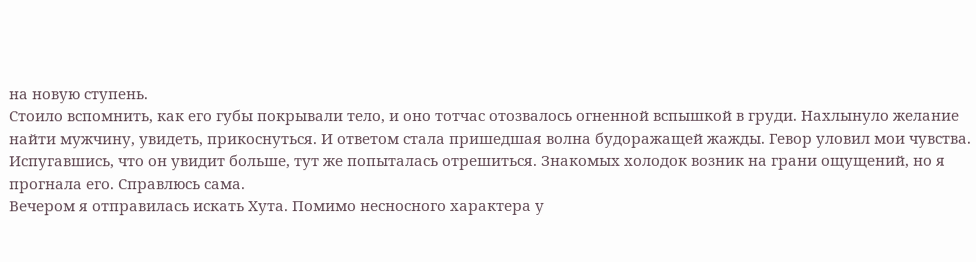на новую ступень.
Стоило вспомнить, как его губы покрывали тело, и оно тотчас отозвалось огненной вспышкой в груди. Нахлынуло желание найти мужчину, увидеть, прикоснуться. И ответом стала пришедшая волна будоражащей жажды. Гевор уловил мои чувства.
Испугавшись, что он увидит больше, тут же попыталась отрешиться. Знакомых холодок возник на грани ощущений, но я прогнала его. Справлюсь сама.
Вечером я отправилась искать Хута. Помимо несносного характера у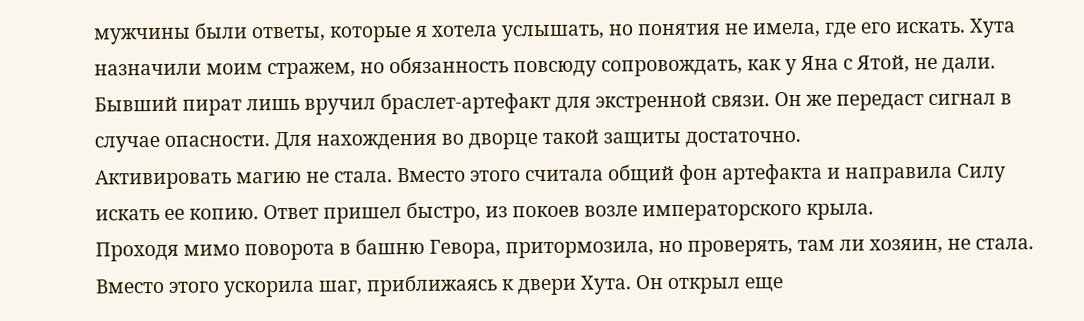мужчины были ответы, которые я хотела услышать, но понятия не имела, где его искать. Хута назначили моим стражем, но обязанность повсюду сопровождать, как у Яна с Ятой, не дали. Бывший пират лишь вручил браслет-артефакт для экстренной связи. Он же передаст сигнал в случае опасности. Для нахождения во дворце такой защиты достаточно.
Активировать магию не стала. Вместо этого считала общий фон артефакта и направила Силу искать ее копию. Ответ пришел быстро, из покоев возле императорского крыла.
Проходя мимо поворота в башню Гевора, притормозила, но проверять, там ли хозяин, не стала. Вместо этого ускорила шаг, приближаясь к двери Хута. Он открыл еще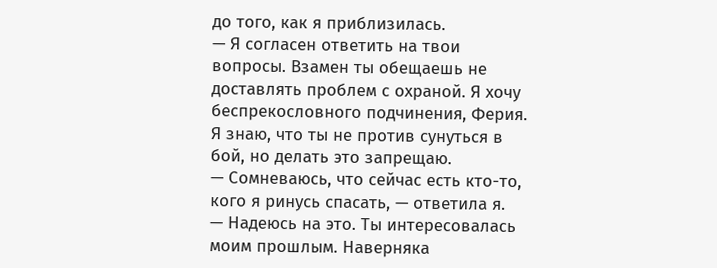до того, как я приблизилась.
— Я согласен ответить на твои вопросы. Взамен ты обещаешь не доставлять проблем с охраной. Я хочу беспрекословного подчинения, Ферия. Я знаю, что ты не против сунуться в бой, но делать это запрещаю.
— Сомневаюсь, что сейчас есть кто-то, кого я ринусь спасать, — ответила я.
— Надеюсь на это. Ты интересовалась моим прошлым. Наверняка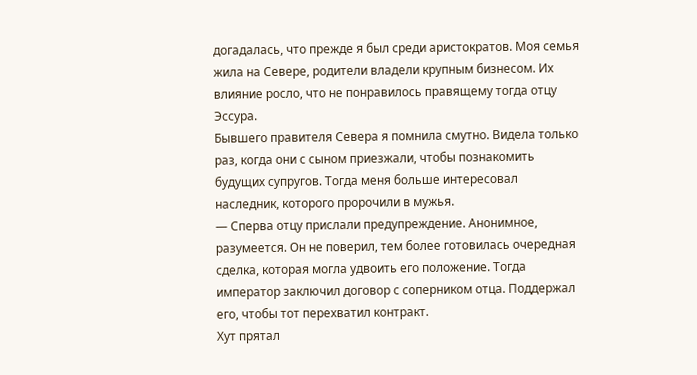догадалась, что прежде я был среди аристократов. Моя семья жила на Севере, родители владели крупным бизнесом. Их влияние росло, что не понравилось правящему тогда отцу Эссура.
Бывшего правителя Севера я помнила смутно. Видела только раз, когда они с сыном приезжали, чтобы познакомить будущих супругов. Тогда меня больше интересовал наследник, которого пророчили в мужья.
— Сперва отцу прислали предупреждение. Анонимное, разумеется. Он не поверил, тем более готовилась очередная сделка, которая могла удвоить его положение. Тогда император заключил договор с соперником отца. Поддержал его, чтобы тот перехватил контракт.
Хут прятал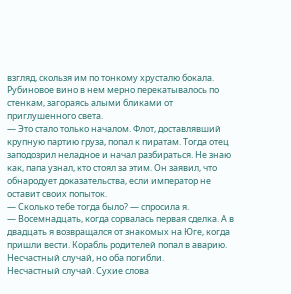взгляд, скользя им по тонкому хрусталю бокала. Рубиновое вино в нем мерно перекатывалось по стенкам, загораясь алыми бликами от приглушенного света.
— Это стало только началом. Флот, доставлявший крупную партию груза, попал к пиратам. Тогда отец заподозрил неладное и начал разбираться. Не знаю как, папа узнал, кто стоял за этим. Он заявил, что обнародует доказательства, если император не оставит своих попыток.
— Сколько тебе тогда было? — спросила я.
— Восемнадцать, когда сорвалась первая сделка. А в двадцать я возвращался от знакомых на Юге, когда пришли вести. Корабль родителей попал в аварию. Несчастный случай, но оба погибли.
Несчастный случай. Сухие слова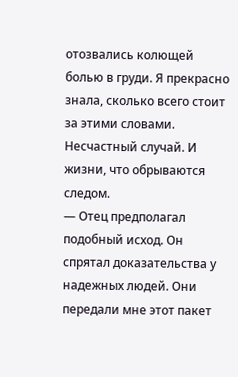отозвались колющей болью в груди. Я прекрасно знала, сколько всего стоит за этими словами. Несчастный случай. И жизни, что обрываются следом.
— Отец предполагал подобный исход. Он спрятал доказательства у надежных людей. Они передали мне этот пакет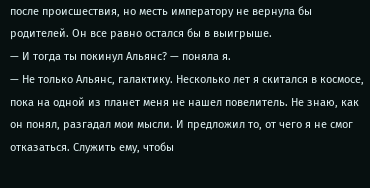после происшествия, но месть императору не вернула бы родителей. Он все равно остался бы в выигрыше.
— И тогда ты покинул Альянс? — поняла я.
— Не только Альянс, галактику. Несколько лет я скитался в космосе, пока на одной из планет меня не нашел повелитель. Не знаю, как он понял, разгадал мои мысли. И предложил то, от чего я не смог отказаться. Служить ему, чтобы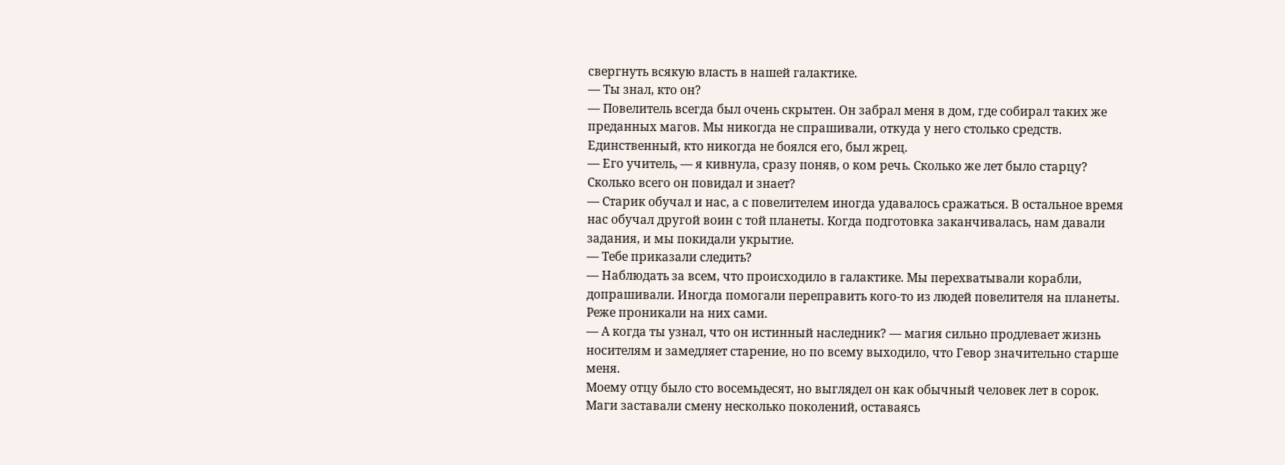свергнуть всякую власть в нашей галактике.
— Ты знал, кто он?
— Повелитель всегда был очень скрытен. Он забрал меня в дом, где собирал таких же преданных магов. Мы никогда не спрашивали, откуда у него столько средств. Единственный, кто никогда не боялся его, был жрец.
— Его учитель, — я кивнула, сразу поняв, о ком речь. Сколько же лет было старцу? Сколько всего он повидал и знает?
— Старик обучал и нас, а с повелителем иногда удавалось сражаться. В остальное время нас обучал другой воин с той планеты. Когда подготовка заканчивалась, нам давали задания, и мы покидали укрытие.
— Тебе приказали следить?
— Наблюдать за всем, что происходило в галактике. Мы перехватывали корабли, допрашивали. Иногда помогали переправить кого-то из людей повелителя на планеты. Реже проникали на них сами.
— А когда ты узнал, что он истинный наследник? — магия сильно продлевает жизнь носителям и замедляет старение, но по всему выходило, что Гевор значительно старше меня.
Моему отцу было сто восемьдесят, но выглядел он как обычный человек лет в сорок. Маги заставали смену несколько поколений, оставаясь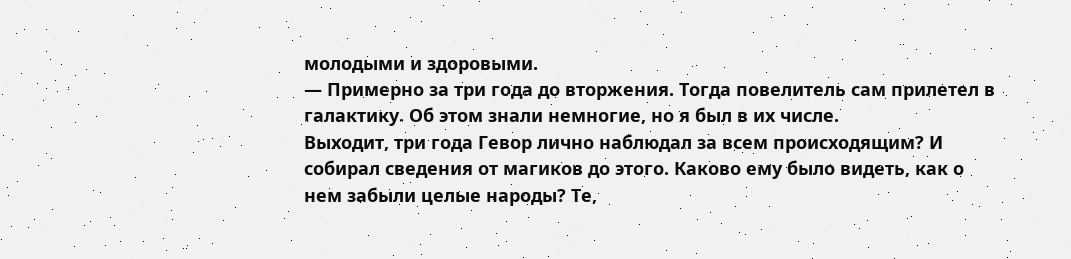молодыми и здоровыми.
— Примерно за три года до вторжения. Тогда повелитель сам прилетел в галактику. Об этом знали немногие, но я был в их числе.
Выходит, три года Гевор лично наблюдал за всем происходящим? И собирал сведения от магиков до этого. Каково ему было видеть, как о нем забыли целые народы? Те,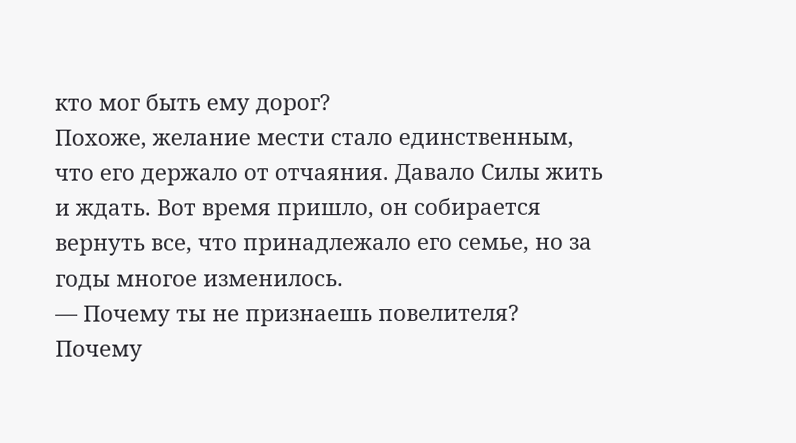кто мог быть ему дорог?
Похоже, желание мести стало единственным, что его держало от отчаяния. Давало Силы жить и ждать. Вот время пришло, он собирается вернуть все, что принадлежало его семье, но за годы многое изменилось.
— Почему ты не признаешь повелителя? Почему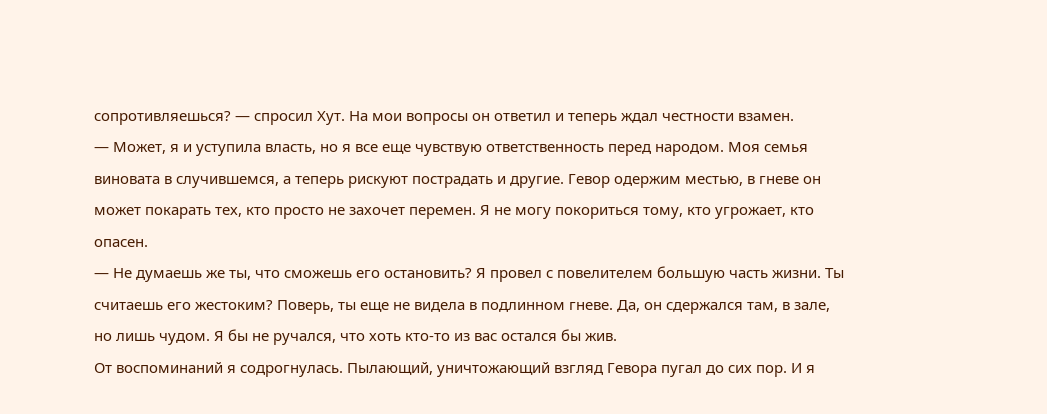сопротивляешься? — спросил Хут. На мои вопросы он ответил и теперь ждал честности взамен.
— Может, я и уступила власть, но я все еще чувствую ответственность перед народом. Моя семья виновата в случившемся, а теперь рискуют пострадать и другие. Гевор одержим местью, в гневе он может покарать тех, кто просто не захочет перемен. Я не могу покориться тому, кто угрожает, кто опасен.
— Не думаешь же ты, что сможешь его остановить? Я провел с повелителем большую часть жизни. Ты считаешь его жестоким? Поверь, ты еще не видела в подлинном гневе. Да, он сдержался там, в зале, но лишь чудом. Я бы не ручался, что хоть кто-то из вас остался бы жив.
От воспоминаний я содрогнулась. Пылающий, уничтожающий взгляд Гевора пугал до сих пор. И я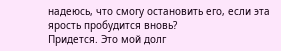надеюсь, что смогу остановить его, если эта ярость пробудится вновь?
Придется. Это мой долг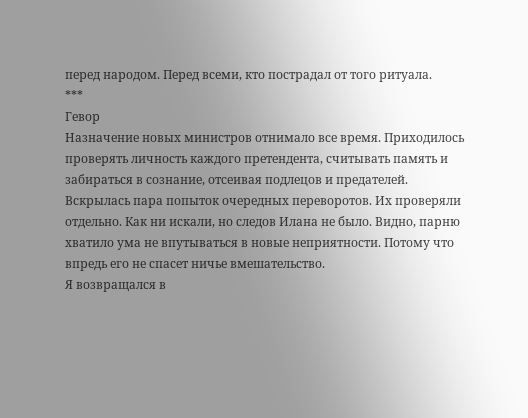перед народом. Перед всеми, кто пострадал от того ритуала.
***
Гевор
Назначение новых министров отнимало все время. Приходилось проверять личность каждого претендента, считывать память и забираться в сознание, отсеивая подлецов и предателей.
Вскрылась пара попыток очередных переворотов. Их проверяли отдельно. Как ни искали, но следов Илана не было. Видно, парню хватило ума не впутываться в новые неприятности. Потому что впредь его не спасет ничье вмешательство.
Я возвращался в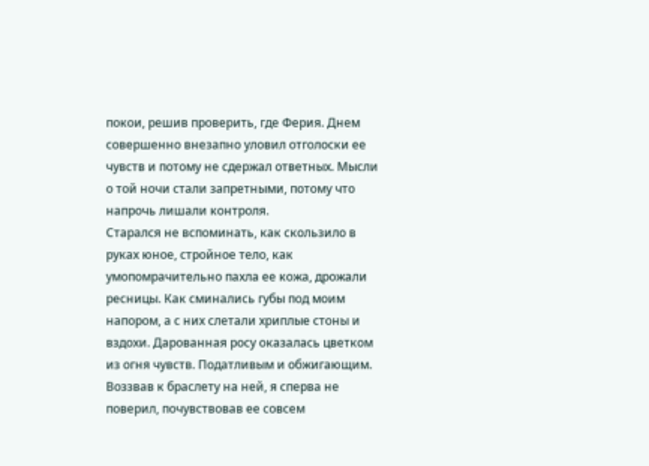покои, решив проверить, где Ферия. Днем совершенно внезапно уловил отголоски ее чувств и потому не сдержал ответных. Мысли о той ночи стали запретными, потому что напрочь лишали контроля.
Старался не вспоминать, как скользило в руках юное, стройное тело, как умопомрачительно пахла ее кожа, дрожали ресницы. Как сминались губы под моим напором, а с них слетали хриплые стоны и вздохи. Дарованная росу оказалась цветком из огня чувств. Податливым и обжигающим.
Воззвав к браслету на ней, я сперва не поверил, почувствовав ее совсем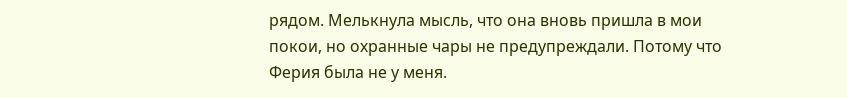рядом. Мелькнула мысль, что она вновь пришла в мои покои, но охранные чары не предупреждали. Потому что Ферия была не у меня.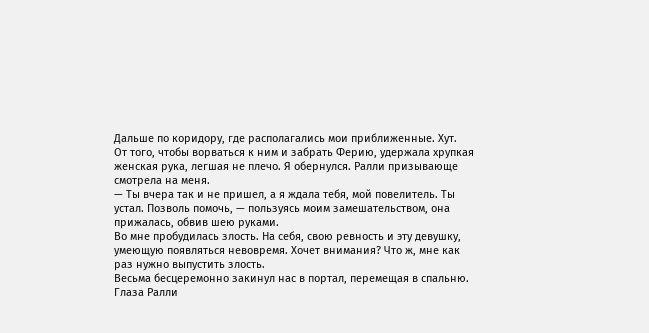Дальше по коридору, где располагались мои приближенные. Хут.
От того, чтобы ворваться к ним и забрать Ферию, удержала хрупкая женская рука, легшая не плечо. Я обернулся. Ралли призывающе смотрела на меня.
— Ты вчера так и не пришел, а я ждала тебя, мой повелитель. Ты устал. Позволь помочь, — пользуясь моим замешательством, она прижалась, обвив шею руками.
Во мне пробудилась злость. На себя, свою ревность и эту девушку, умеющую появляться невовремя. Хочет внимания? Что ж, мне как раз нужно выпустить злость.
Весьма бесцеремонно закинул нас в портал, перемещая в спальню. Глаза Ралли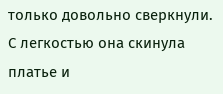только довольно сверкнули. С легкостью она скинула платье и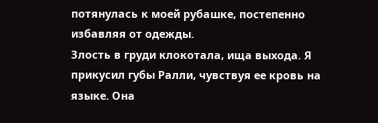потянулась к моей рубашке, постепенно избавляя от одежды.
Злость в груди клокотала, ища выхода. Я прикусил губы Ралли, чувствуя ее кровь на языке. Она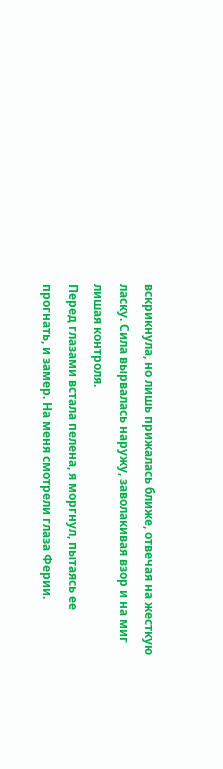вскрикнула, но лишь прижалась ближе, отвечая на жесткую ласку. Сила вырвалась наружу, заволакивая взор и на миг лишая контроля.
Перед глазами встала пелена, я моргнул, пытаясь ее прогнать, и замер. На меня смотрели глаза Ферии.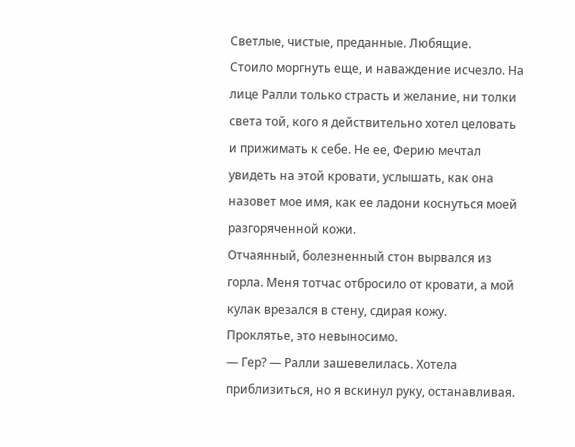Светлые, чистые, преданные. Любящие.
Стоило моргнуть еще, и наваждение исчезло. На лице Ралли только страсть и желание, ни толки света той, кого я действительно хотел целовать и прижимать к себе. Не ее, Ферию мечтал увидеть на этой кровати, услышать, как она назовет мое имя, как ее ладони коснуться моей разгоряченной кожи.
Отчаянный, болезненный стон вырвался из горла. Меня тотчас отбросило от кровати, а мой кулак врезался в стену, сдирая кожу.
Проклятье, это невыносимо.
— Гер? — Ралли зашевелилась. Хотела приблизиться, но я вскинул руку, останавливая.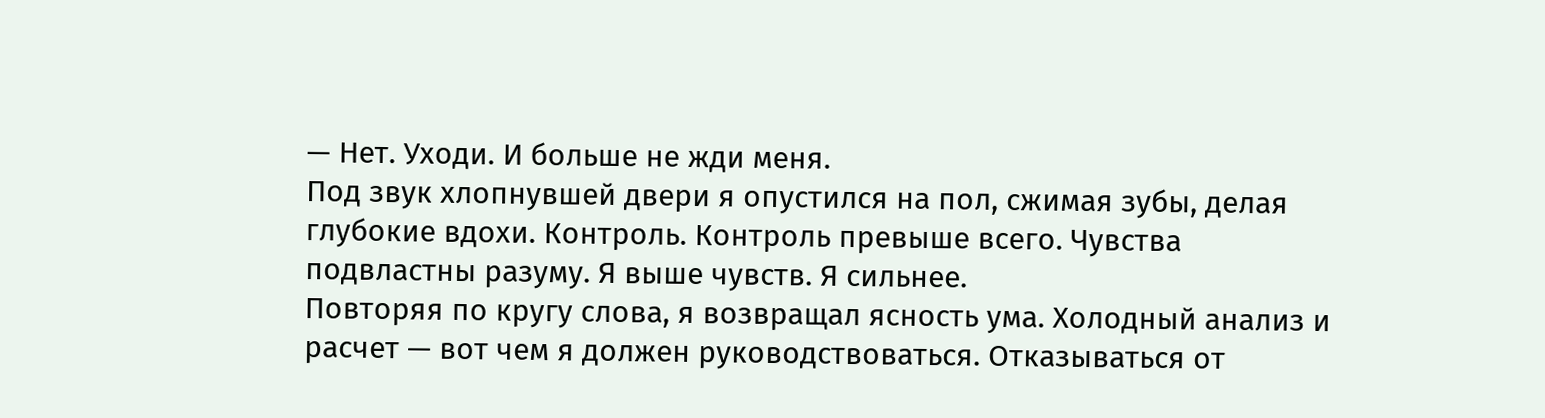— Нет. Уходи. И больше не жди меня.
Под звук хлопнувшей двери я опустился на пол, сжимая зубы, делая глубокие вдохи. Контроль. Контроль превыше всего. Чувства подвластны разуму. Я выше чувств. Я сильнее.
Повторяя по кругу слова, я возвращал ясность ума. Холодный анализ и расчет — вот чем я должен руководствоваться. Отказываться от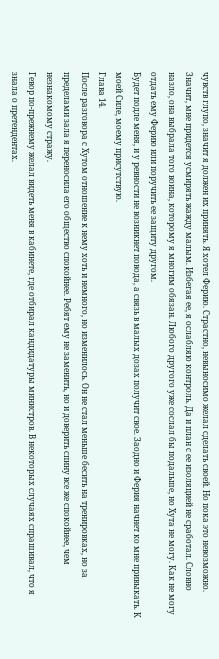чувств глупо, значит я должен их принять. Я хотел Ферию. Страстно, невыносимо желал сделать своей. Но пока это невозможно.
Значит, мне придется усмирять жажду малым. Избегая ее, я ослабляю контроль. Да и план с ее изоляцией не сработал. Словно назло, она выбрала того воина, которому я многим обязан. Любого другого уже сослал бы подальше, но Хута не могу. Как не могу отдать ему Ферию или поручить ее защиту другом.
Будет подле меня, и у ревности не возникнет повода, а связь в малых дозах получит свое. Заодно и Ферия начнет ко мне привыкать. К моей Силе, моему присутствую.
Глава 14.
После разговора с Хутом отношение к нему хоть и немного, но изменилось. Он не стал меньше бесить на тренировках, но за пределами зала я переносила его общество спокойнее. Ребят ему не заменить, но и доверить спину все же спокойнее, чем незнакомому стражу.
Гевор по-прежнему желал видеть меня в кабинете, где отбирал кандидатуры министров. В некоторых случаях спрашивал, что я знала о претендентах.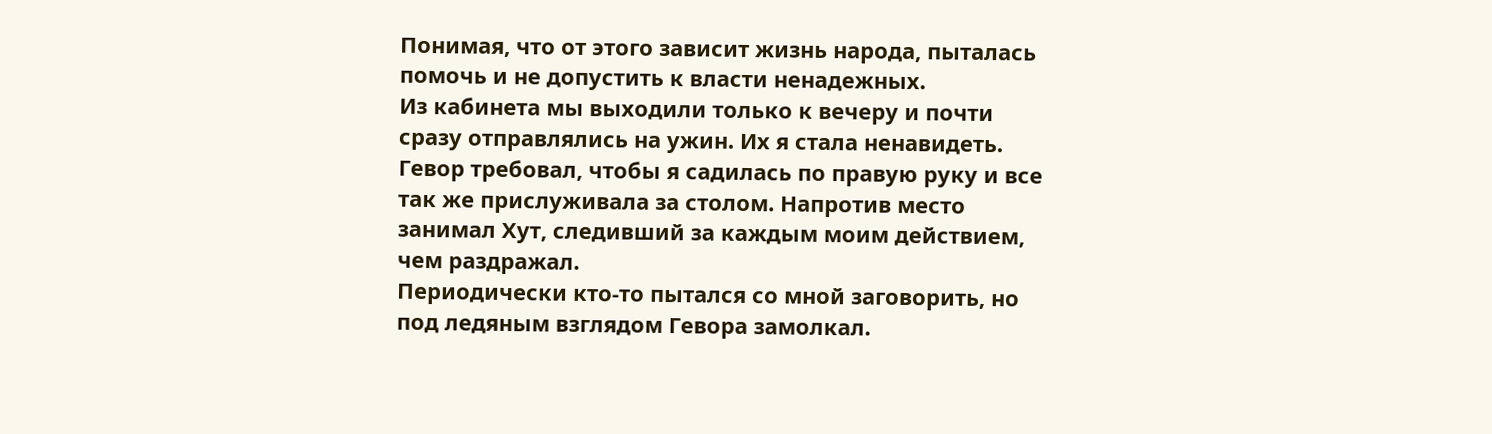Понимая, что от этого зависит жизнь народа, пыталась помочь и не допустить к власти ненадежных.
Из кабинета мы выходили только к вечеру и почти сразу отправлялись на ужин. Их я стала ненавидеть. Гевор требовал, чтобы я садилась по правую руку и все так же прислуживала за столом. Напротив место занимал Хут, следивший за каждым моим действием, чем раздражал.
Периодически кто-то пытался со мной заговорить, но под ледяным взглядом Гевора замолкал.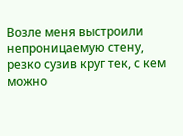Возле меня выстроили непроницаемую стену, резко сузив круг тек, с кем можно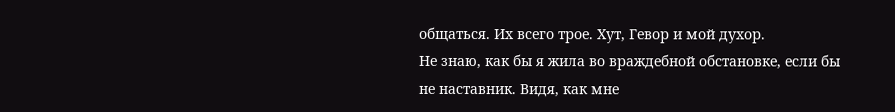общаться. Их всего трое. Хут, Гевор и мой духор.
Не знаю, как бы я жила во враждебной обстановке, если бы не наставник. Видя, как мне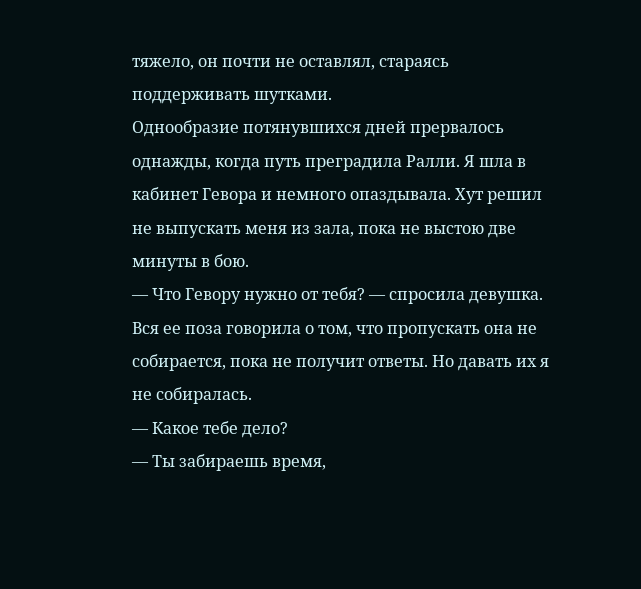тяжело, он почти не оставлял, стараясь поддерживать шутками.
Однообразие потянувшихся дней прервалось однажды, когда путь преградила Ралли. Я шла в кабинет Гевора и немного опаздывала. Хут решил не выпускать меня из зала, пока не выстою две минуты в бою.
— Что Гевору нужно от тебя? — спросила девушка. Вся ее поза говорила о том, что пропускать она не собирается, пока не получит ответы. Но давать их я не собиралась.
— Какое тебе дело?
— Ты забираешь время,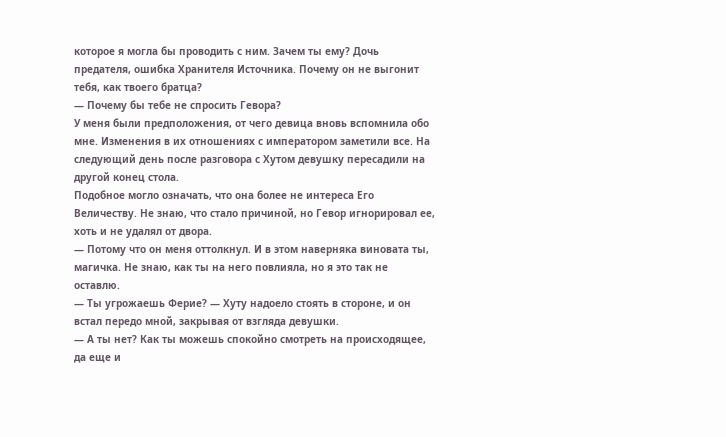которое я могла бы проводить с ним. Зачем ты ему? Дочь предателя, ошибка Хранителя Источника. Почему он не выгонит тебя, как твоего братца?
— Почему бы тебе не спросить Гевора?
У меня были предположения, от чего девица вновь вспомнила обо мне. Изменения в их отношениях с императором заметили все. На следующий день после разговора с Хутом девушку пересадили на другой конец стола.
Подобное могло означать, что она более не интереса Его Величеству. Не знаю, что стало причиной, но Гевор игнорировал ее, хоть и не удалял от двора.
— Потому что он меня оттолкнул. И в этом наверняка виновата ты, магичка. Не знаю, как ты на него повлияла, но я это так не оставлю.
— Ты угрожаешь Ферие? — Хуту надоело стоять в стороне, и он встал передо мной, закрывая от взгляда девушки.
— А ты нет? Как ты можешь спокойно смотреть на происходящее, да еще и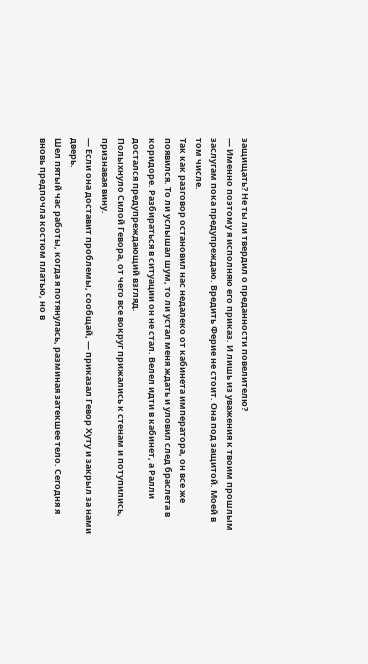защищать? Не ты ли твердил о преданности повелителю?
— Именно поэтому я исполняю его приказ. И лишь из уважения к твоим прошлым заслугам пока предупреждаю. Вредить Ферие не стоит. Она под защитой. Моей в том числе.
Так как разговор остановил нас недалеко от кабинета императора, он все же появился. То ли услышал шум, то ли устал меня ждать и уловил след браслета в коридоре. Разбираться в ситуации он не стал. Велел идти в кабинет, а Ралли достался предупреждающий взгляд.
Полыхнуло Силой Гевора, от чего все вокруг прижались к стенам и потупились, признавая вину.
— Если она доставит проблемы, сообщай, — приказал Гевор Хуту и закрыл за нами дверь.
Шел пятый час работы, когда я потянулась, разминая затекшее тело. Сегодня я вновь предпочла костюм платью, но в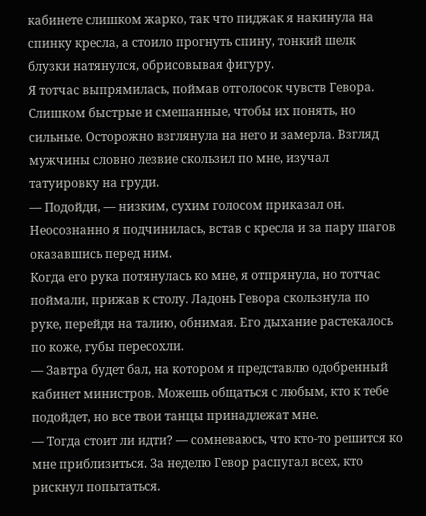кабинете слишком жарко, так что пиджак я накинула на спинку кресла, а стоило прогнуть спину, тонкий шелк блузки натянулся, обрисовывая фигуру.
Я тотчас выпрямилась, поймав отголосок чувств Гевора. Слишком быстрые и смешанные, чтобы их понять, но сильные. Осторожно взглянула на него и замерла. Взгляд мужчины словно лезвие скользил по мне, изучал татуировку на груди.
— Подойди, — низким, сухим голосом приказал он. Неосознанно я подчинилась, встав с кресла и за пару шагов оказавшись перед ним.
Когда его рука потянулась ко мне, я отпрянула, но тотчас поймали, прижав к столу. Ладонь Гевора скользнула по руке, перейдя на талию, обнимая. Его дыхание растекалось по коже, губы пересохли.
— Завтра будет бал, на котором я представлю одобренный кабинет министров. Можешь общаться с любым, кто к тебе подойдет, но все твои танцы принадлежат мне.
— Тогда стоит ли идти? — сомневаюсь, что кто-то решится ко мне приблизиться. За неделю Гевор распугал всех, кто рискнул попытаться.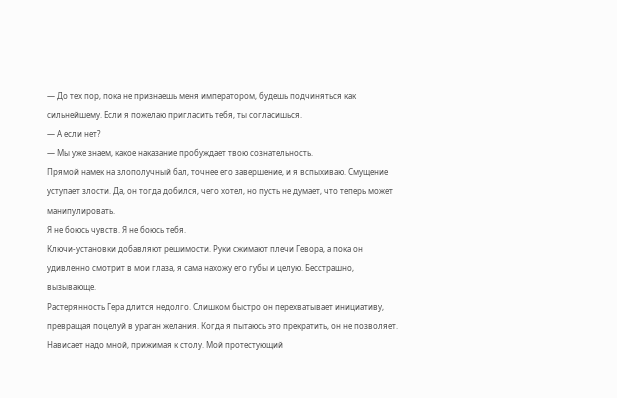— До тех пор, пока не признаешь меня императором, будешь подчиняться как сильнейшему. Если я пожелаю пригласить тебя, ты согласишься.
— А если нет?
— Мы уже знаем, какое наказание пробуждает твою сознательность.
Прямой намек на злополучный бал, точнее его завершение, и я вспыхиваю. Смущение уступает злости. Да, он тогда добился, чего хотел, но пусть не думает, что теперь может манипулировать.
Я не боюсь чувств. Я не боюсь тебя.
Ключи-установки добавляют решимости. Руки сжимают плечи Гевора, а пока он удивленно смотрит в мои глаза, я сама нахожу его губы и целую. Бесстрашно, вызывающе.
Растерянность Гера длится недолго. Слишком быстро он перехватывает инициативу, превращая поцелуй в ураган желания. Когда я пытаюсь это прекратить, он не позволяет. Нависает надо мной, прижимая к столу. Мой протестующий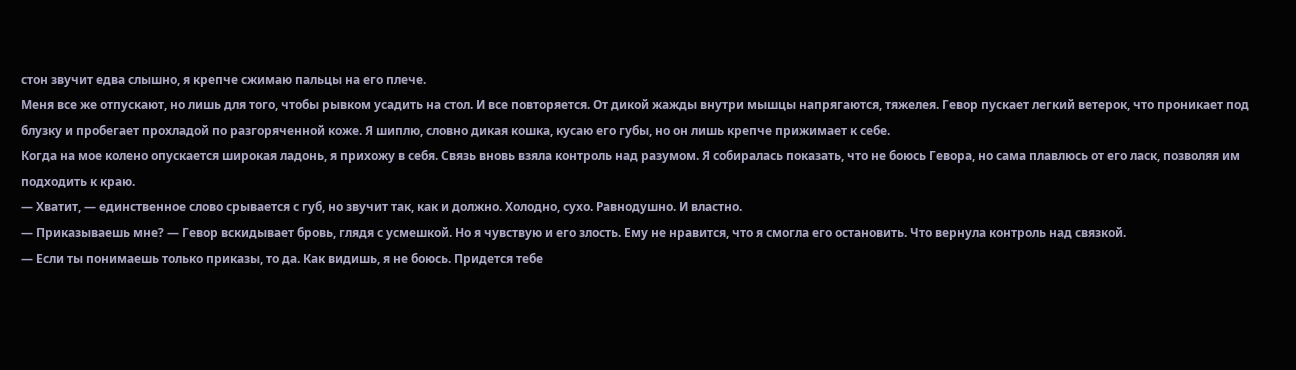стон звучит едва слышно, я крепче сжимаю пальцы на его плече.
Меня все же отпускают, но лишь для того, чтобы рывком усадить на стол. И все повторяется. От дикой жажды внутри мышцы напрягаются, тяжелея. Гевор пускает легкий ветерок, что проникает под блузку и пробегает прохладой по разгоряченной коже. Я шиплю, словно дикая кошка, кусаю его губы, но он лишь крепче прижимает к себе.
Когда на мое колено опускается широкая ладонь, я прихожу в себя. Связь вновь взяла контроль над разумом. Я собиралась показать, что не боюсь Гевора, но сама плавлюсь от его ласк, позволяя им подходить к краю.
— Хватит, — единственное слово срывается с губ, но звучит так, как и должно. Холодно, сухо. Равнодушно. И властно.
— Приказываешь мне? — Гевор вскидывает бровь, глядя с усмешкой. Но я чувствую и его злость. Ему не нравится, что я смогла его остановить. Что вернула контроль над связкой.
— Если ты понимаешь только приказы, то да. Как видишь, я не боюсь. Придется тебе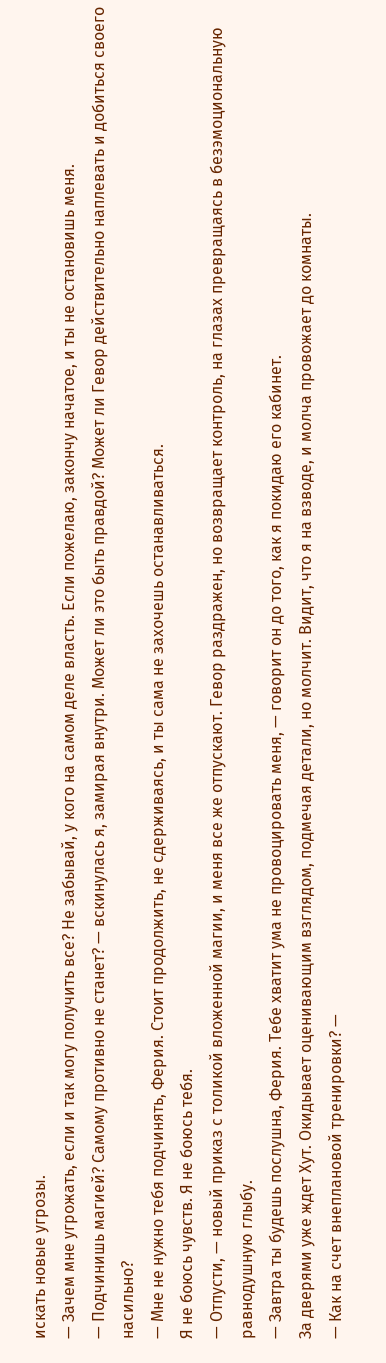искать новые угрозы.
— Зачем мне угрожать, если и так могу получить все? Не забывай, у кого на самом деле власть. Если пожелаю, закончу начатое, и ты не остановишь меня.
— Подчинишь магией? Самому противно не станет? — вскинулась я, замирая внутри. Может ли это быть правдой? Может ли Гевор действительно наплевать и добиться своего насильно?
— Мне не нужно тебя подчинять, Ферия. Стоит продолжить, не сдерживаясь, и ты сама не захочешь останавливаться.
Я не боюсь чувств. Я не боюсь тебя.
— Отпусти, — новый приказ с толикой вложенной магии, и меня все же отпускают. Гевор раздражен, но возвращает контроль, на глазах превращаясь в безэмоциональную равнодушную глыбу.
— Завтра ты будешь послушна, Ферия. Тебе хватит ума не провоцировать меня, — говорит он до того, как я покидаю его кабинет.
За дверями уже ждет Хут. Окидывает оценивающим взглядом, подмечая детали, но молчит. Видит, что я на взводе, и молча провожает до комнаты.
— Как на счет внеплановой тренировки? —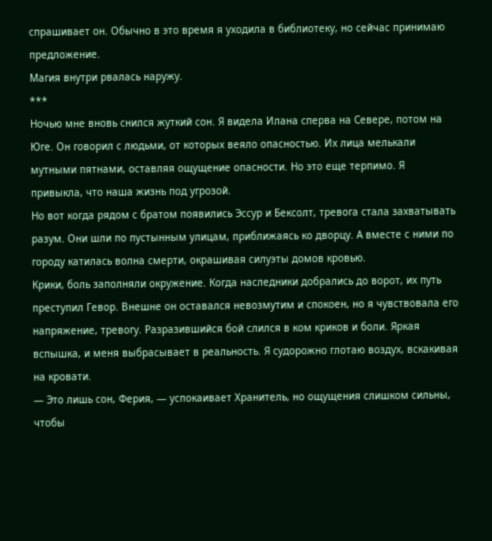спрашивает он. Обычно в это время я уходила в библиотеку, но сейчас принимаю предложение.
Магия внутри рвалась наружу.
***
Ночью мне вновь снился жуткий сон. Я видела Илана сперва на Севере, потом на Юге. Он говорил с людьми, от которых веяло опасностью. Их лица мелькали мутными пятнами, оставляя ощущение опасности. Но это еще терпимо. Я привыкла, что наша жизнь под угрозой.
Но вот когда рядом с братом появились Эссур и Бексолт, тревога стала захватывать разум. Они шли по пустынным улицам, приближаясь ко дворцу. А вместе с ними по городу катилась волна смерти, окрашивая силуэты домов кровью.
Крики, боль заполняли окружение. Когда наследники добрались до ворот, их путь преступил Гевор. Внешне он оставался невозмутим и спокоен, но я чувствовала его напряжение, тревогу. Разразившийся бой слился в ком криков и боли. Яркая вспышка, и меня выбрасывает в реальность. Я судорожно глотаю воздух, вскакивая на кровати.
— Это лишь сон, Ферия, — успокаивает Хранитель, но ощущения слишком сильны, чтобы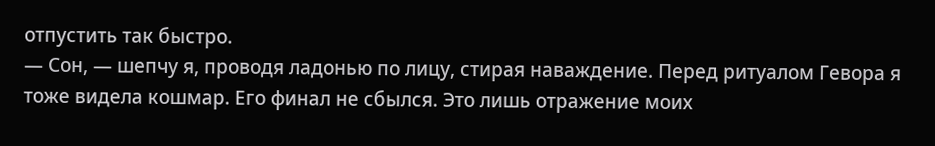отпустить так быстро.
— Сон, — шепчу я, проводя ладонью по лицу, стирая наваждение. Перед ритуалом Гевора я тоже видела кошмар. Его финал не сбылся. Это лишь отражение моих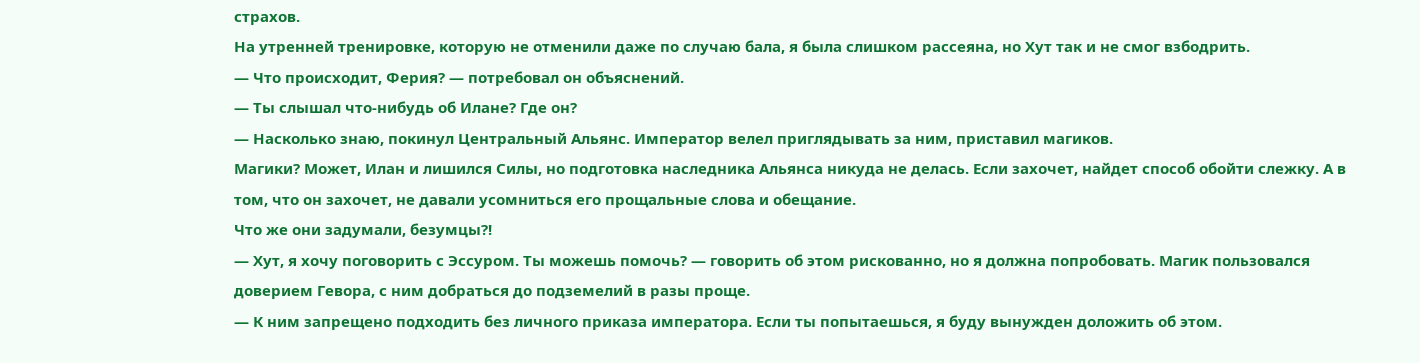страхов.
На утренней тренировке, которую не отменили даже по случаю бала, я была слишком рассеяна, но Хут так и не смог взбодрить.
— Что происходит, Ферия? — потребовал он объяснений.
— Ты слышал что-нибудь об Илане? Где он?
— Насколько знаю, покинул Центральный Альянс. Император велел приглядывать за ним, приставил магиков.
Магики? Может, Илан и лишился Силы, но подготовка наследника Альянса никуда не делась. Если захочет, найдет способ обойти слежку. А в том, что он захочет, не давали усомниться его прощальные слова и обещание.
Что же они задумали, безумцы?!
— Хут, я хочу поговорить с Эссуром. Ты можешь помочь? — говорить об этом рискованно, но я должна попробовать. Магик пользовался доверием Гевора, с ним добраться до подземелий в разы проще.
— К ним запрещено подходить без личного приказа императора. Если ты попытаешься, я буду вынужден доложить об этом.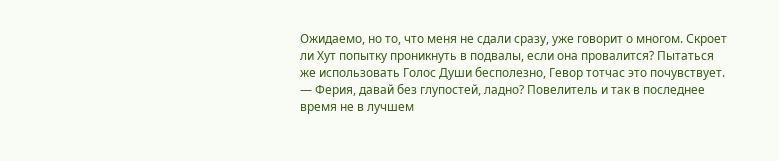Ожидаемо, но то, что меня не сдали сразу, уже говорит о многом. Скроет ли Хут попытку проникнуть в подвалы, если она провалится? Пытаться же использовать Голос Души бесполезно, Гевор тотчас это почувствует.
— Ферия, давай без глупостей, ладно? Повелитель и так в последнее время не в лучшем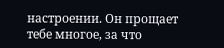настроении. Он прощает тебе многое, за что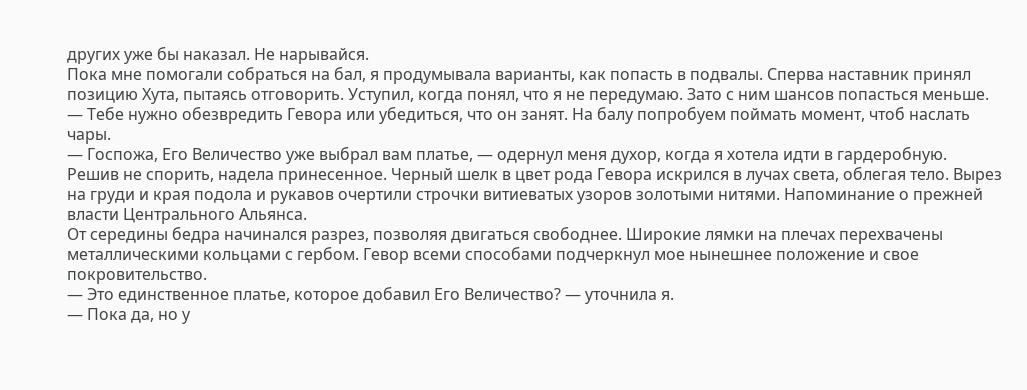других уже бы наказал. Не нарывайся.
Пока мне помогали собраться на бал, я продумывала варианты, как попасть в подвалы. Сперва наставник принял позицию Хута, пытаясь отговорить. Уступил, когда понял, что я не передумаю. Зато с ним шансов попасться меньше.
— Тебе нужно обезвредить Гевора или убедиться, что он занят. На балу попробуем поймать момент, чтоб наслать чары.
— Госпожа, Его Величество уже выбрал вам платье, — одернул меня духор, когда я хотела идти в гардеробную.
Решив не спорить, надела принесенное. Черный шелк в цвет рода Гевора искрился в лучах света, облегая тело. Вырез на груди и края подола и рукавов очертили строчки витиеватых узоров золотыми нитями. Напоминание о прежней власти Центрального Альянса.
От середины бедра начинался разрез, позволяя двигаться свободнее. Широкие лямки на плечах перехвачены металлическими кольцами с гербом. Гевор всеми способами подчеркнул мое нынешнее положение и свое покровительство.
— Это единственное платье, которое добавил Его Величество? — уточнила я.
— Пока да, но у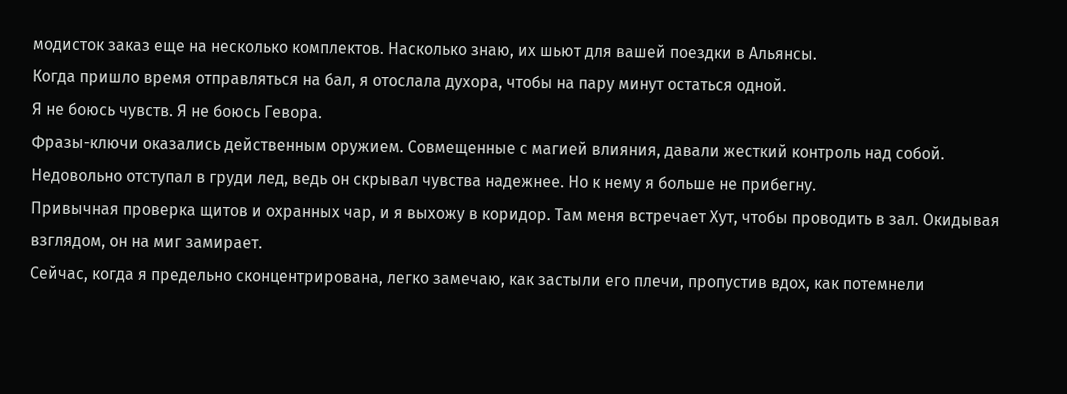модисток заказ еще на несколько комплектов. Насколько знаю, их шьют для вашей поездки в Альянсы.
Когда пришло время отправляться на бал, я отослала духора, чтобы на пару минут остаться одной.
Я не боюсь чувств. Я не боюсь Гевора.
Фразы-ключи оказались действенным оружием. Совмещенные с магией влияния, давали жесткий контроль над собой. Недовольно отступал в груди лед, ведь он скрывал чувства надежнее. Но к нему я больше не прибегну.
Привычная проверка щитов и охранных чар, и я выхожу в коридор. Там меня встречает Хут, чтобы проводить в зал. Окидывая взглядом, он на миг замирает.
Сейчас, когда я предельно сконцентрирована, легко замечаю, как застыли его плечи, пропустив вдох, как потемнели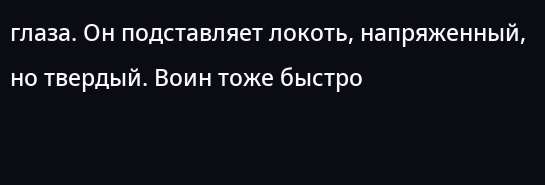глаза. Он подставляет локоть, напряженный, но твердый. Воин тоже быстро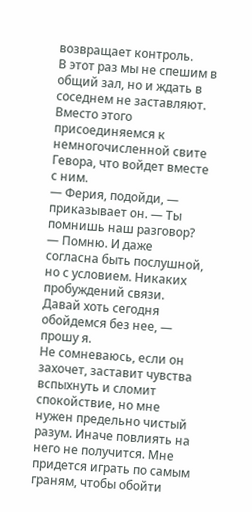возвращает контроль.
В этот раз мы не спешим в общий зал, но и ждать в соседнем не заставляют. Вместо этого присоединяемся к немногочисленной свите Гевора, что войдет вместе с ним.
— Ферия, подойди, — приказывает он. — Ты помнишь наш разговор?
— Помню. И даже согласна быть послушной, но с условием. Никаких пробуждений связи. Давай хоть сегодня обойдемся без нее, — прошу я.
Не сомневаюсь, если он захочет, заставит чувства вспыхнуть и сломит спокойствие, но мне нужен предельно чистый разум. Иначе повлиять на него не получится. Мне придется играть по самым граням, чтобы обойти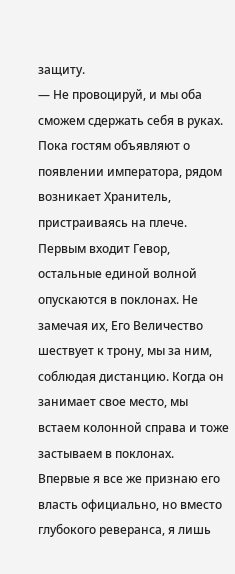защиту.
— Не провоцируй, и мы оба сможем сдержать себя в руках.
Пока гостям объявляют о появлении императора, рядом возникает Хранитель, пристраиваясь на плече. Первым входит Гевор, остальные единой волной опускаются в поклонах. Не замечая их, Его Величество шествует к трону, мы за ним, соблюдая дистанцию. Когда он занимает свое место, мы встаем колонной справа и тоже застываем в поклонах.
Впервые я все же признаю его власть официально, но вместо глубокого реверанса, я лишь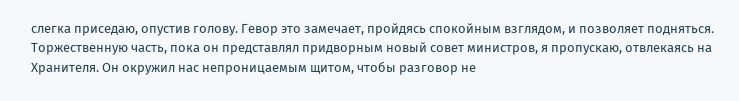слегка приседаю, опустив голову. Гевор это замечает, пройдясь спокойным взглядом, и позволяет подняться.
Торжественную часть, пока он представлял придворным новый совет министров, я пропускаю, отвлекаясь на Хранителя. Он окружил нас непроницаемым щитом, чтобы разговор не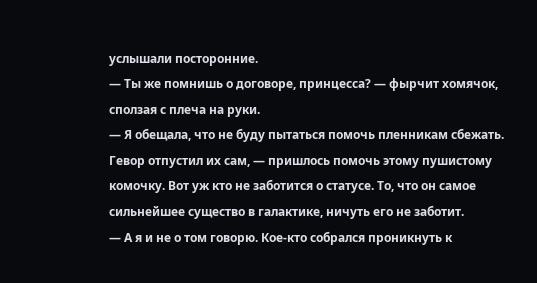услышали посторонние.
— Ты же помнишь о договоре, принцесса? — фырчит хомячок, сползая с плеча на руки.
— Я обещала, что не буду пытаться помочь пленникам сбежать. Гевор отпустил их сам, — пришлось помочь этому пушистому комочку. Вот уж кто не заботится о статусе. То, что он самое сильнейшее существо в галактике, ничуть его не заботит.
— А я и не о том говорю. Кое-кто собрался проникнуть к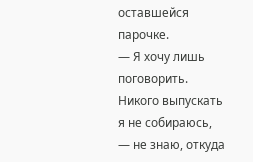оставшейся парочке.
— Я хочу лишь поговорить. Никого выпускать я не собираюсь, — не знаю, откуда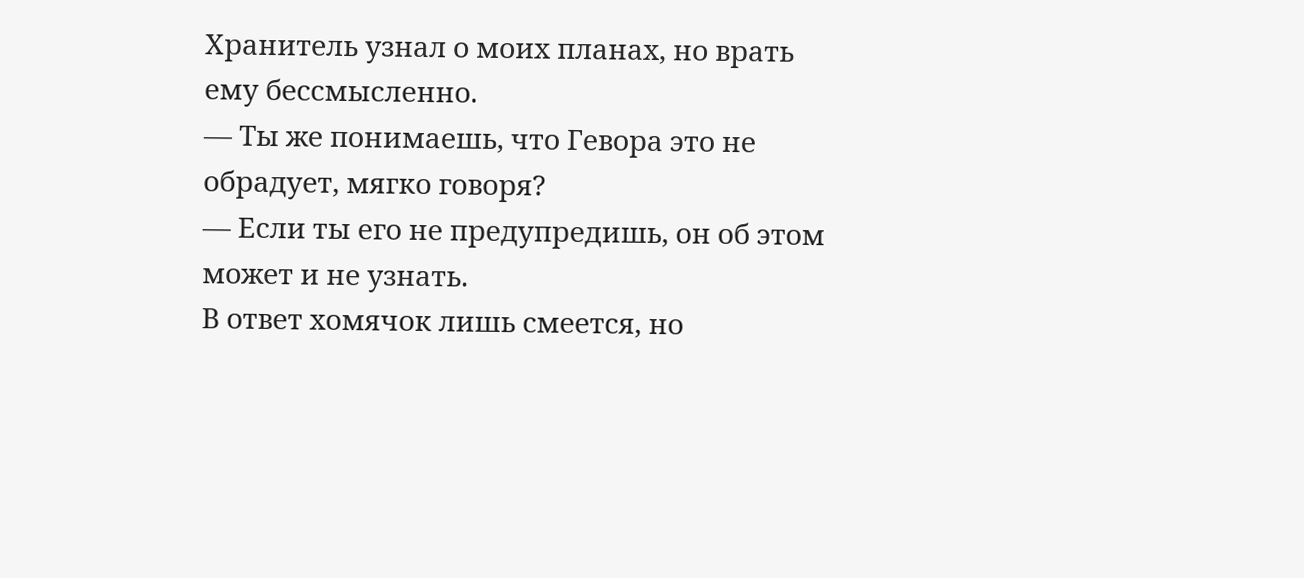Хранитель узнал о моих планах, но врать ему бессмысленно.
— Ты же понимаешь, что Гевора это не обрадует, мягко говоря?
— Если ты его не предупредишь, он об этом может и не узнать.
В ответ хомячок лишь смеется, но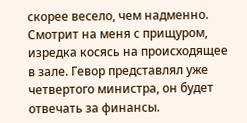скорее весело, чем надменно. Смотрит на меня с прищуром, изредка косясь на происходящее в зале. Гевор представлял уже четвертого министра, он будет отвечать за финансы.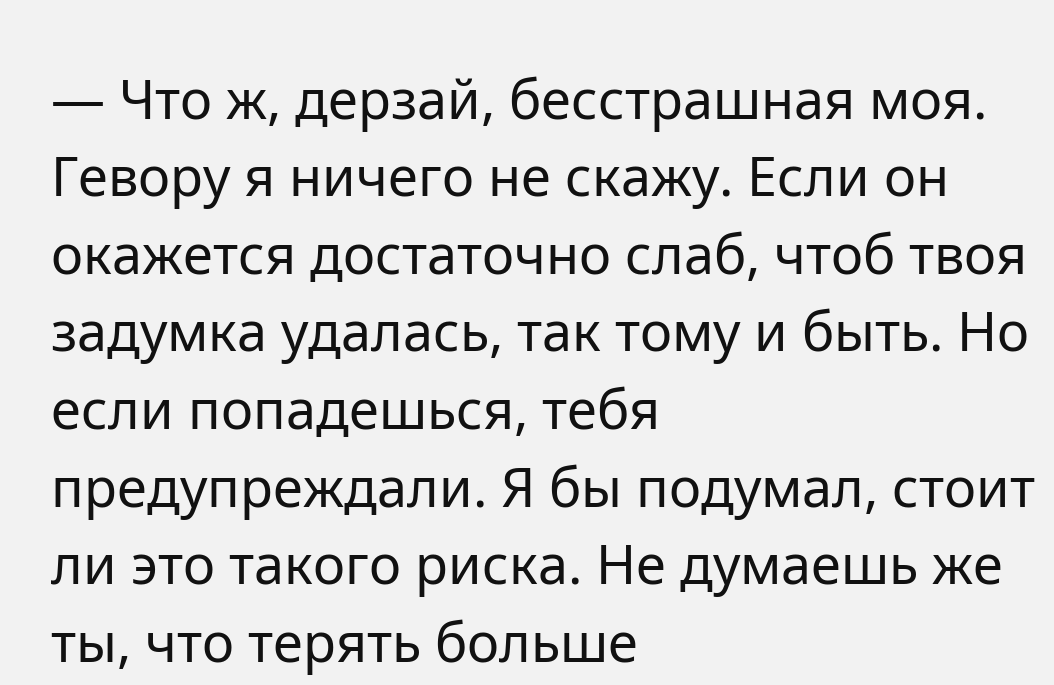— Что ж, дерзай, бесстрашная моя. Гевору я ничего не скажу. Если он окажется достаточно слаб, чтоб твоя задумка удалась, так тому и быть. Но если попадешься, тебя предупреждали. Я бы подумал, стоит ли это такого риска. Не думаешь же ты, что терять больше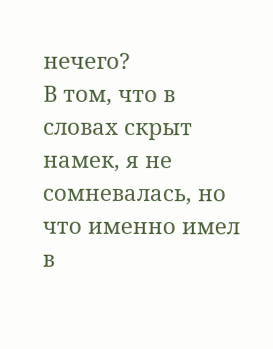нечего?
В том, что в словах скрыт намек, я не сомневалась, но что именно имел в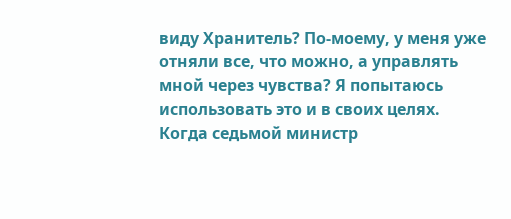виду Хранитель? По-моему, у меня уже отняли все, что можно, а управлять мной через чувства? Я попытаюсь использовать это и в своих целях.
Когда седьмой министр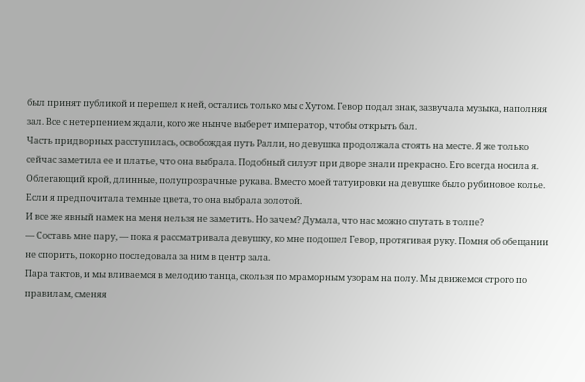был принят публикой и перешел к ней, остались только мы с Хутом. Гевор подал знак, зазвучала музыка, наполняя зал. Все с нетерпением ждали, кого же нынче выберет император, чтобы открыть бал.
Часть придворных расступилась, освобождая путь Ралли, но девушка продолжала стоять на месте. Я же только сейчас заметила ее и платье, что она выбрала. Подобный силуэт при дворе знали прекрасно. Его всегда носила я. Облегающий крой, длинные, полупрозрачные рукава. Вместо моей татуировки на девушке было рубиновое колье. Если я предпочитала темные цвета, то она выбрала золотой.
И все же явный намек на меня нельзя не заметить. Но зачем? Думала, что нас можно спутать в толпе?
— Составь мне пару, — пока я рассматривала девушку, ко мне подошел Гевор, протягивая руку. Помня об обещании не спорить, покорно последовала за ним в центр зала.
Пара тактов, и мы вливаемся в мелодию танца, скользя по мраморным узорам на полу. Мы движемся строго по правилам, сменяя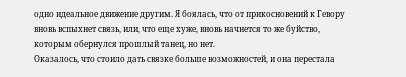одно идеальное движение другим. Я боялась, что от прикосновений к Гевору вновь вспыхнет связь, или, что еще хуже, вновь начнется то же буйство, которым обернулся прошлый танец, но нет.
Оказалось, что стоило дать связке больше возможностей, и она перестала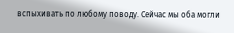вспыхивать по любому поводу. Сейчас мы оба могли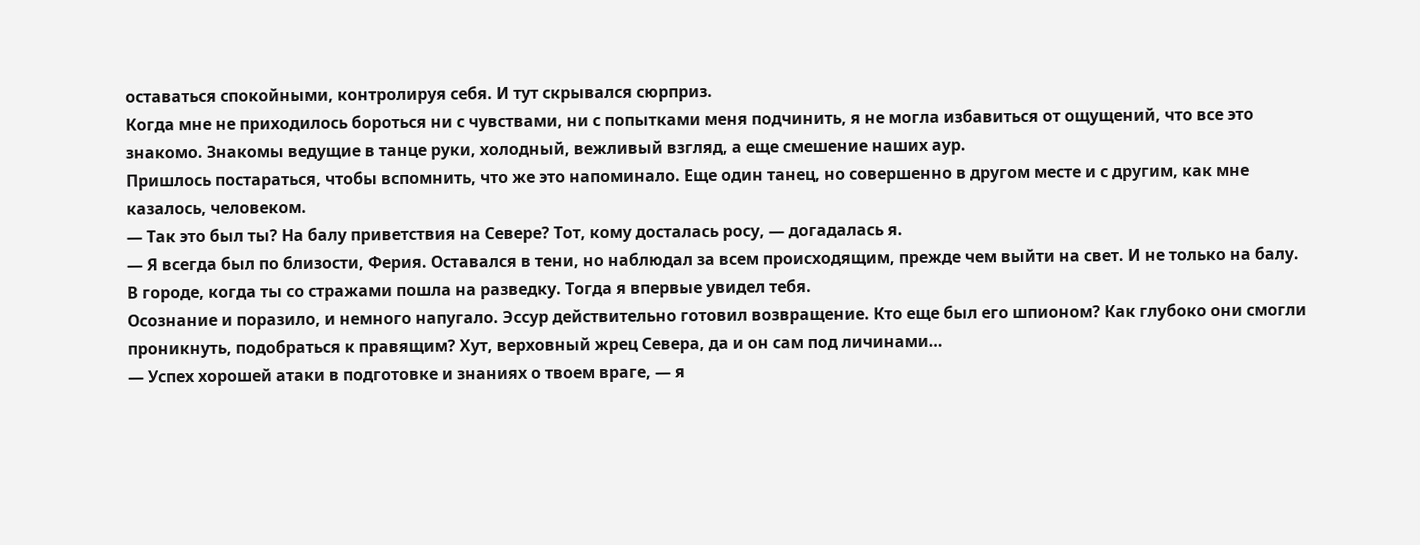оставаться спокойными, контролируя себя. И тут скрывался сюрприз.
Когда мне не приходилось бороться ни с чувствами, ни с попытками меня подчинить, я не могла избавиться от ощущений, что все это знакомо. Знакомы ведущие в танце руки, холодный, вежливый взгляд, а еще смешение наших аур.
Пришлось постараться, чтобы вспомнить, что же это напоминало. Еще один танец, но совершенно в другом месте и с другим, как мне казалось, человеком.
— Так это был ты? На балу приветствия на Севере? Тот, кому досталась росу, — догадалась я.
— Я всегда был по близости, Ферия. Оставался в тени, но наблюдал за всем происходящим, прежде чем выйти на свет. И не только на балу. В городе, когда ты со стражами пошла на разведку. Тогда я впервые увидел тебя.
Осознание и поразило, и немного напугало. Эссур действительно готовил возвращение. Кто еще был его шпионом? Как глубоко они смогли проникнуть, подобраться к правящим? Хут, верховный жрец Севера, да и он сам под личинами…
— Успех хорошей атаки в подготовке и знаниях о твоем враге, — я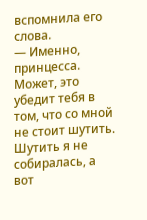вспомнила его слова.
— Именно, принцесса. Может, это убедит тебя в том, что со мной не стоит шутить.
Шутить я не собиралась, а вот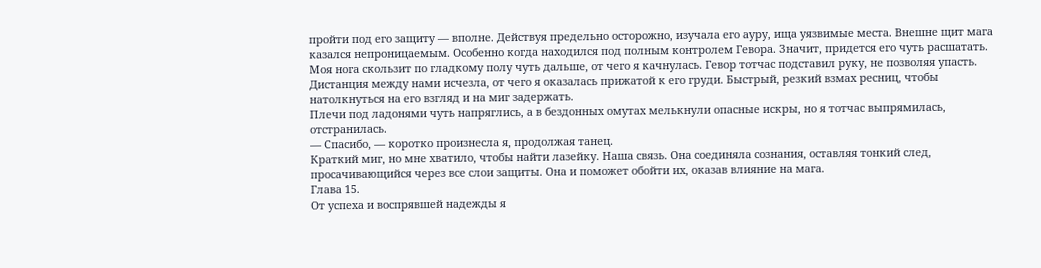пройти под его защиту — вполне. Действуя предельно осторожно, изучала его ауру, ища уязвимые места. Внешне щит мага казался непроницаемым. Особенно когда находился под полным контролем Гевора. Значит, придется его чуть расшатать.
Моя нога скользит по гладкому полу чуть дальше, от чего я качнулась. Гевор тотчас подставил руку, не позволяя упасть. Дистанция между нами исчезла, от чего я оказалась прижатой к его груди. Быстрый, резкий взмах ресниц, чтобы натолкнуться на его взгляд и на миг задержать.
Плечи под ладонями чуть напряглись, а в бездонных омутах мелькнули опасные искры, но я тотчас выпрямилась, отстранилась.
— Спасибо, — коротко произнесла я, продолжая танец.
Краткий миг, но мне хватило, чтобы найти лазейку. Наша связь. Она соединяла сознания, оставляя тонкий след, просачивающийся через все слои защиты. Она и поможет обойти их, оказав влияние на мага.
Глава 15.
От успеха и воспрявшей надежды я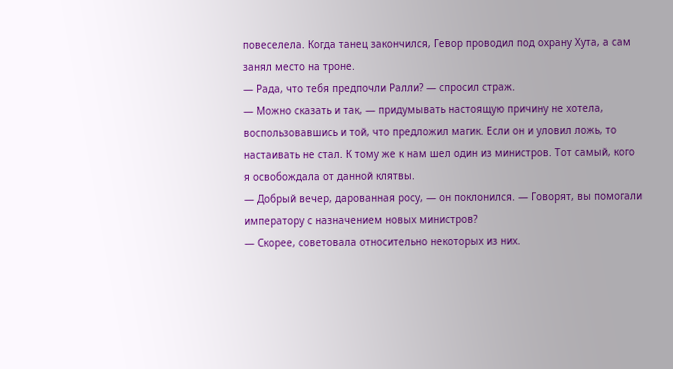повеселела. Когда танец закончился, Гевор проводил под охрану Хута, а сам занял место на троне.
— Рада, что тебя предпочли Ралли? — спросил страж.
— Можно сказать и так, — придумывать настоящую причину не хотела, воспользовавшись и той, что предложил магик. Если он и уловил ложь, то настаивать не стал. К тому же к нам шел один из министров. Тот самый, кого я освобождала от данной клятвы.
— Добрый вечер, дарованная росу, — он поклонился. — Говорят, вы помогали императору с назначением новых министров?
— Скорее, советовала относительно некоторых из них.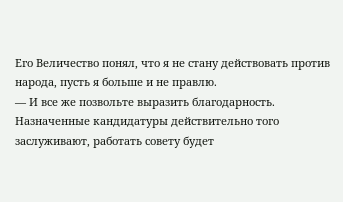Его Величество понял, что я не стану действовать против народа, пусть я больше и не правлю.
— И все же позвольте выразить благодарность. Назначенные кандидатуры действительно того заслуживают, работать совету будет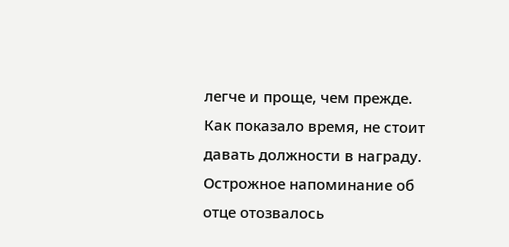легче и проще, чем прежде. Как показало время, не стоит давать должности в награду.
Острожное напоминание об отце отозвалось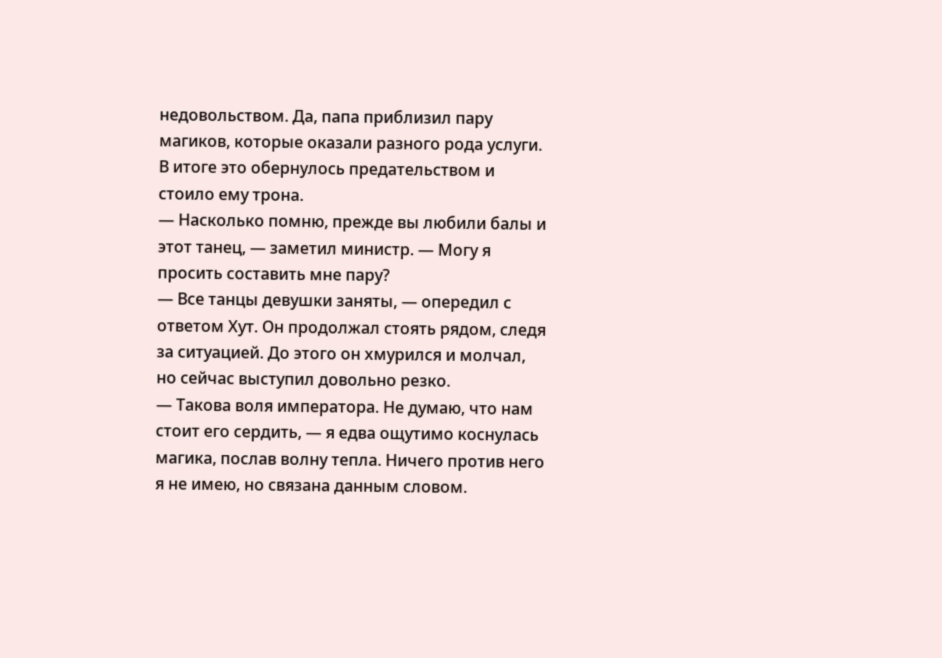недовольством. Да, папа приблизил пару магиков, которые оказали разного рода услуги. В итоге это обернулось предательством и стоило ему трона.
— Насколько помню, прежде вы любили балы и этот танец, — заметил министр. — Могу я просить составить мне пару?
— Все танцы девушки заняты, — опередил с ответом Хут. Он продолжал стоять рядом, следя за ситуацией. До этого он хмурился и молчал, но сейчас выступил довольно резко.
— Такова воля императора. Не думаю, что нам стоит его сердить, — я едва ощутимо коснулась магика, послав волну тепла. Ничего против него я не имею, но связана данным словом.